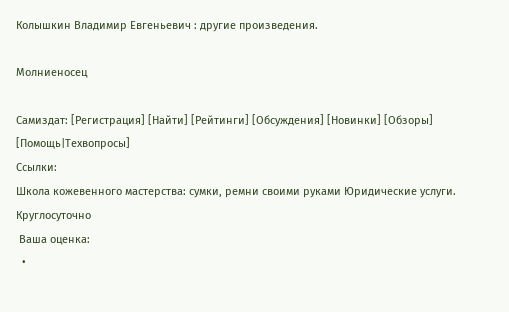Колышкин Владимир Евгеньевич : другие произведения.

Молниеносец

Самиздат: [Регистрация] [Найти] [Рейтинги] [Обсуждения] [Новинки] [Обзоры] [Помощь|Техвопросы]
Ссылки:
Школа кожевенного мастерства: сумки, ремни своими руками Юридические услуги. Круглосуточно
 Ваша оценка:
  •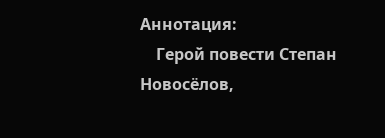Аннотация:
    Герой повести Степан Новосёлов,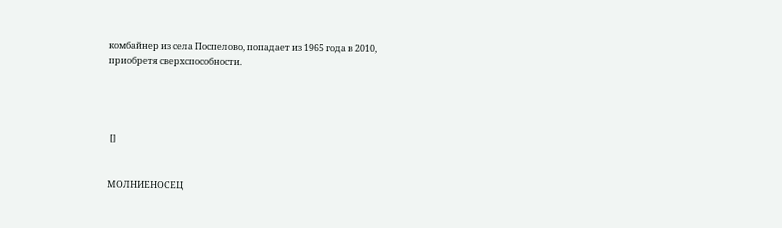комбайнер из села Поспелово, попадает из 1965 года в 2010, приобретя сверхспособности.




 []


МОЛНИЕНОСЕЦ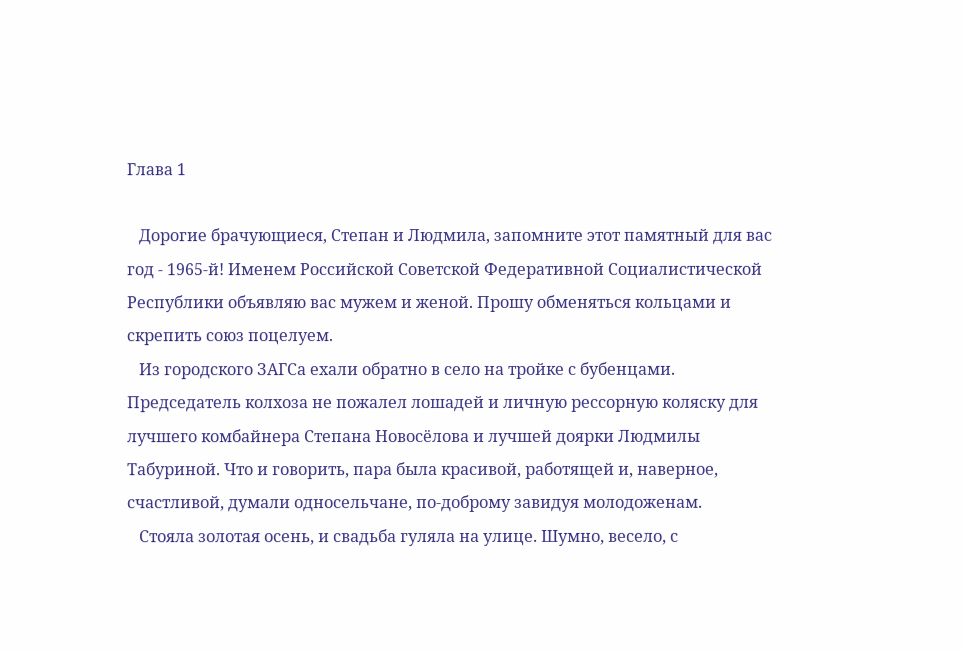Глава 1

   Дорогие брачующиеся, Степан и Людмила, запомните этот памятный для вас год - 1965-й! Именем Российской Советской Федеративной Социалистической Республики объявляю вас мужем и женой. Прошу обменяться кольцами и скрепить союз поцелуем.
   Из городского ЗАГСа ехали обратно в село на тройке с бубенцами. Председатель колхоза не пожалел лошадей и личную рессорную коляску для лучшего комбайнера Степана Новосёлова и лучшей доярки Людмилы Табуриной. Что и говорить, пара была красивой, работящей и, наверное, счастливой, думали односельчане, по-доброму завидуя молодоженам.
   Стояла золотая осень, и свадьба гуляла на улице. Шумно, весело, с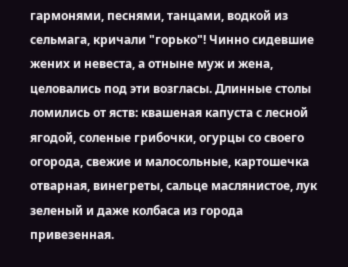гармонями, песнями, танцами, водкой из сельмага, кричали "горько"! Чинно сидевшие жених и невеста, а отныне муж и жена, целовались под эти возгласы. Длинные столы ломились от яств: квашеная капуста с лесной ягодой, соленые грибочки, огурцы со своего огорода, свежие и малосольные, картошечка отварная, винегреты, сальце маслянистое, лук зеленый и даже колбаса из города привезенная.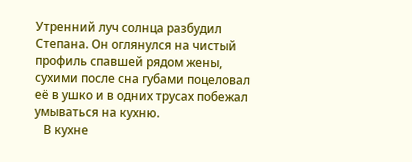Утренний луч солнца разбудил Степана. Он оглянулся на чистый профиль спавшей рядом жены, сухими после сна губами поцеловал её в ушко и в одних трусах побежал умываться на кухню.
   В кухне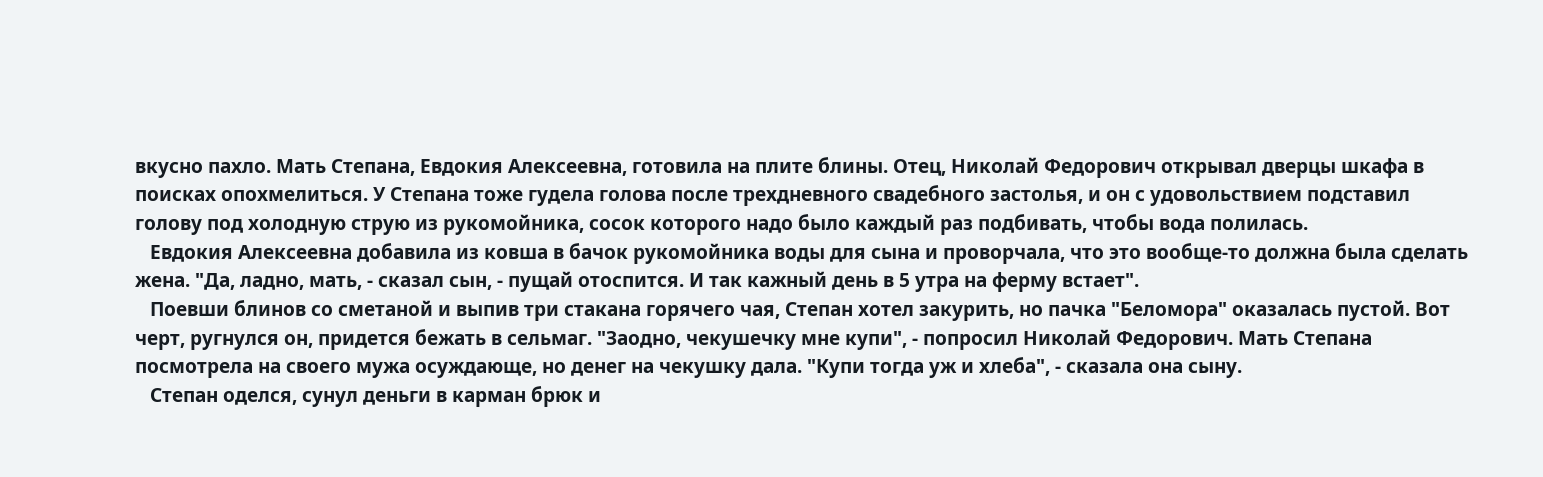вкусно пахло. Мать Степана, Евдокия Алексеевна, готовила на плите блины. Отец, Николай Федорович открывал дверцы шкафа в поисках опохмелиться. У Степана тоже гудела голова после трехдневного свадебного застолья, и он с удовольствием подставил голову под холодную струю из рукомойника, сосок которого надо было каждый раз подбивать, чтобы вода полилась.
   Евдокия Алексеевна добавила из ковша в бачок рукомойника воды для сына и проворчала, что это вообще-то должна была сделать жена. "Да, ладно, мать, - сказал сын, - пущай отоспится. И так кажный день в 5 утра на ферму встает".
   Поевши блинов со сметаной и выпив три стакана горячего чая, Степан хотел закурить, но пачка "Беломора" оказалась пустой. Вот черт, ругнулся он, придется бежать в сельмаг. "Заодно, чекушечку мне купи", - попросил Николай Федорович. Мать Степана посмотрела на своего мужа осуждающе, но денег на чекушку дала. "Купи тогда уж и хлеба", - сказала она сыну.
   Степан оделся, сунул деньги в карман брюк и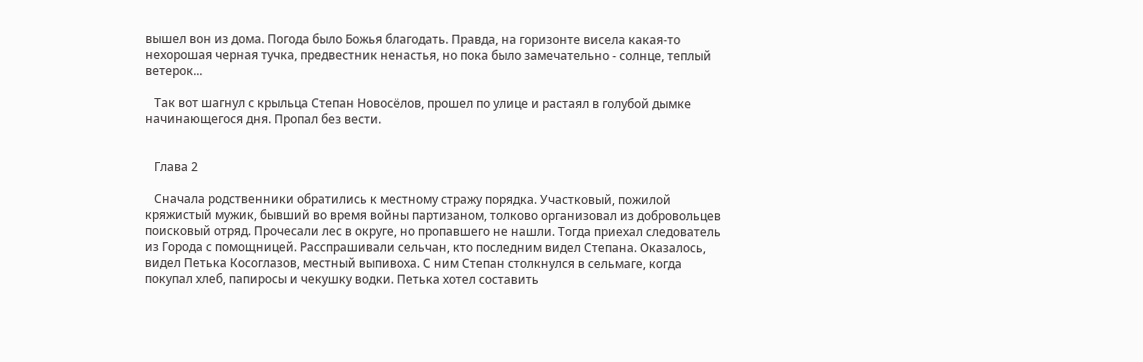вышел вон из дома. Погода было Божья благодать. Правда, на горизонте висела какая-то нехорошая черная тучка, предвестник ненастья, но пока было замечательно - солнце, теплый ветерок...

   Так вот шагнул с крыльца Степан Новосёлов, прошел по улице и растаял в голубой дымке начинающегося дня. Пропал без вести.


   Глава 2

   Сначала родственники обратились к местному стражу порядка. Участковый, пожилой кряжистый мужик, бывший во время войны партизаном, толково организовал из добровольцев поисковый отряд. Прочесали лес в округе, но пропавшего не нашли. Тогда приехал следователь из Города с помощницей. Расспрашивали сельчан, кто последним видел Степана. Оказалось, видел Петька Косоглазов, местный выпивоха. С ним Степан столкнулся в сельмаге, когда покупал хлеб, папиросы и чекушку водки. Петька хотел составить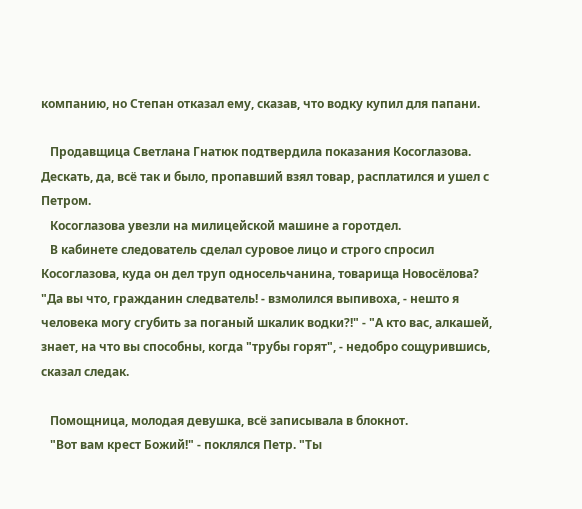компанию, но Степан отказал ему, сказав, что водку купил для папани.

   Продавщица Светлана Гнатюк подтвердила показания Косоглазова. Дескать, да, всё так и было, пропавший взял товар, расплатился и ушел с Петром.
   Косоглазова увезли на милицейской машине а горотдел.
   В кабинете следователь сделал суровое лицо и строго спросил Косоглазова, куда он дел труп односельчанина, товарища Новосёлова? "Да вы что, гражданин следватель! - взмолился выпивоха, - нешто я человека могу сгубить за поганый шкалик водки?!" - "А кто вас, алкашей, знает, на что вы способны, когда "трубы горят", - недобро сощурившись, сказал следак.

   Помощница, молодая девушка, всё записывала в блокнот.
   "Вот вам крест Божий!" - поклялся Петр. "Ты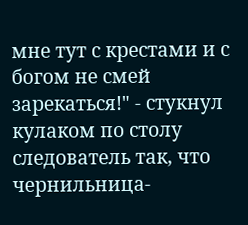мне тут с крестами и с богом не смей зарекаться!" - стукнул кулаком по столу следователь так, что чернильница-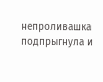непроливашка подпрыгнула и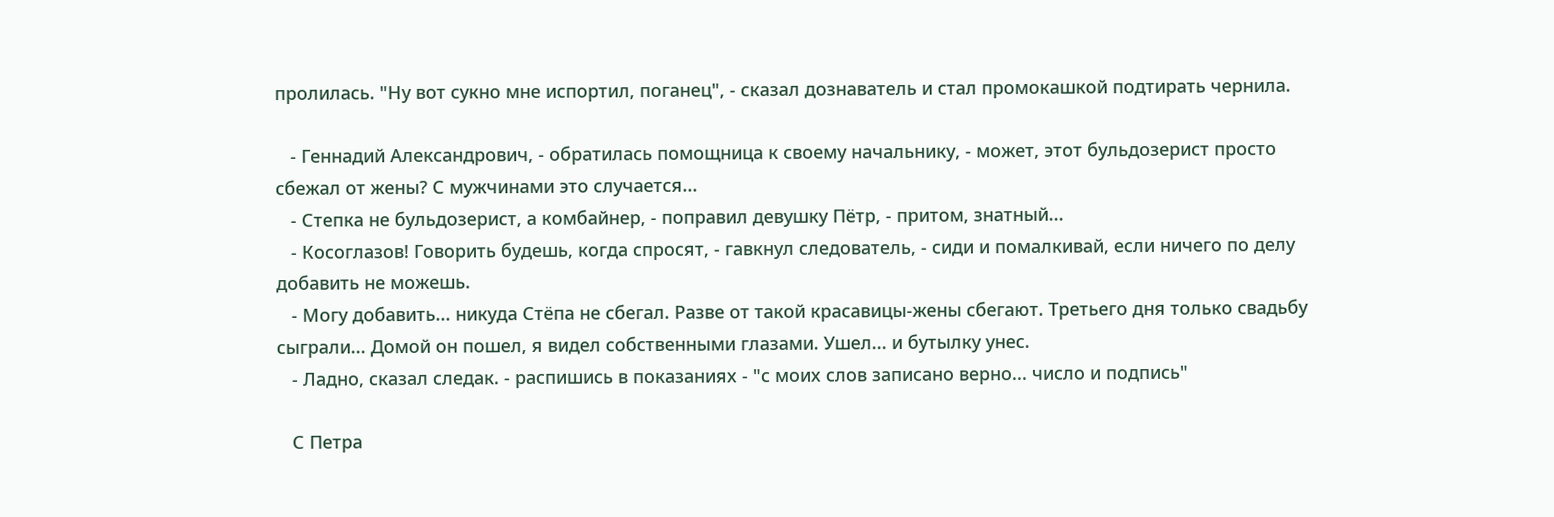пролилась. "Ну вот сукно мне испортил, поганец", - сказал дознаватель и стал промокашкой подтирать чернила.

   - Геннадий Александрович, - обратилась помощница к своему начальнику, - может, этот бульдозерист просто сбежал от жены? С мужчинами это случается...
   - Степка не бульдозерист, а комбайнер, - поправил девушку Пётр, - притом, знатный...
   - Косоглазов! Говорить будешь, когда спросят, - гавкнул следователь, - сиди и помалкивай, если ничего по делу добавить не можешь.
   - Могу добавить... никуда Стёпа не сбегал. Разве от такой красавицы-жены сбегают. Третьего дня только свадьбу сыграли... Домой он пошел, я видел собственными глазами. Ушел... и бутылку унес.
   - Ладно, сказал следак. - распишись в показаниях - "с моих слов записано верно... число и подпись"

   С Петра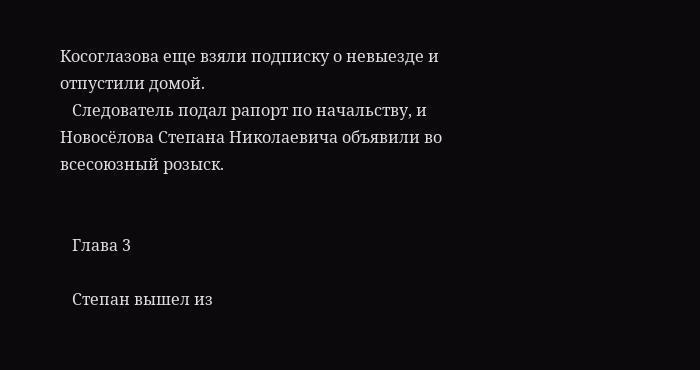Косоглазова еще взяли подписку о невыезде и отпустили домой.
   Следователь подал рапорт по начальству, и Новосёлова Степана Николаевича объявили во всесоюзный розыск.


   Глава 3

   Степан вышел из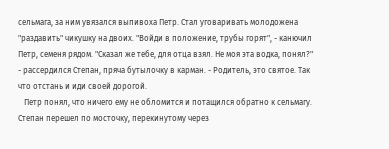сельмага, за ним увязался выпивоха Петр. Стал уговаривать молодожена "раздавить" чикушку на двоих. "Войди в положение, трубы горят", - канючил Петр, семеня рядом. "Сказал же тебе, для отца взял. Не моя эта водка, понял?" - рассердился Степан, пряча бутылочку в карман. - Родитель, это святое. Так что отстань и иди своей дорогой.
   Петр понял, что ничего ему не обломится и потащился обратно к сельмагу. Степан перешел по мосточку, перекинутому через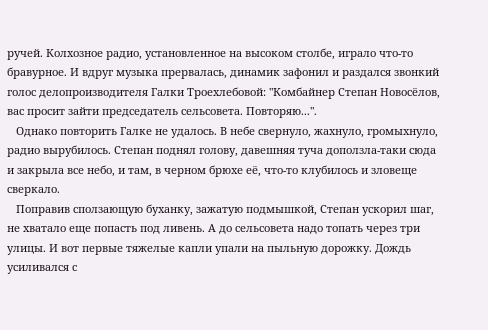ручей. Колхозное радио, установленное на высоком столбе, играло что-то бравурное. И вдруг музыка прервалась, динамик зафонил и раздался звонкий голос делопроизводителя Галки Троехлебовой: "Комбайнер Степан Новосёлов, вас просит зайти председатель сельсовета. Повторяю...".
   Однако повторить Галке не удалось. В небе свернуло, жахнуло, громыхнуло, радио вырубилось. Степан поднял голову, давешняя туча доползла-таки сюда и закрыла все небо, и там, в черном брюхе её, что-то клубилось и зловеще сверкало.
   Поправив сползающую буханку, зажатую подмышкой, Степан ускорил шаг, не хватало еще попасть под ливень. А до сельсовета надо топать через три улицы. И вот первые тяжелые капли упали на пыльную дорожку. Дождь усиливался с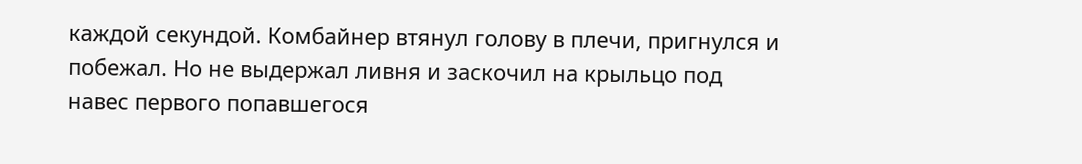каждой секундой. Комбайнер втянул голову в плечи, пригнулся и побежал. Но не выдержал ливня и заскочил на крыльцо под навес первого попавшегося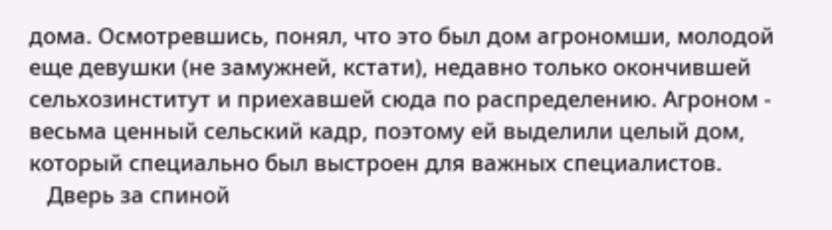дома. Осмотревшись, понял, что это был дом агрономши, молодой еще девушки (не замужней, кстати), недавно только окончившей сельхозинститут и приехавшей сюда по распределению. Агроном - весьма ценный сельский кадр, поэтому ей выделили целый дом, который специально был выстроен для важных специалистов.
   Дверь за спиной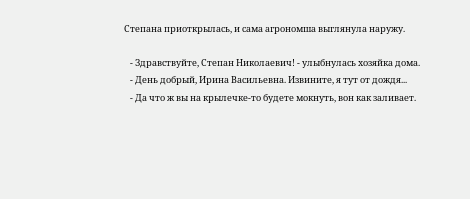Степана приоткрылась, и сама агрономша выглянула наружу.

   - Здравствуйте, Степан Николаевич! - улыбнулась хозяйка дома.
   - День добрый, Ирина Васильевна. Извините, я тут от дождя...
   - Да что ж вы на крылечке-то будете мокнуть, вон как заливает.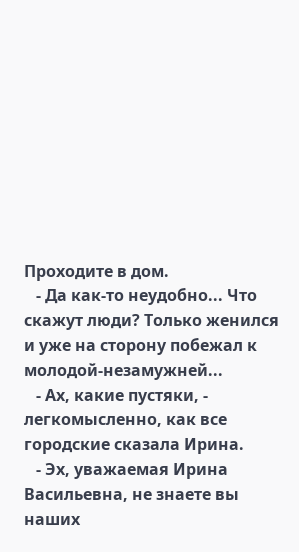Проходите в дом.
   - Да как-то неудобно... Что скажут люди? Только женился и уже на сторону побежал к молодой-незамужней...
   - Ах, какие пустяки, - легкомысленно, как все городские сказала Ирина.
   - Эх, уважаемая Ирина Васильевна, не знаете вы наших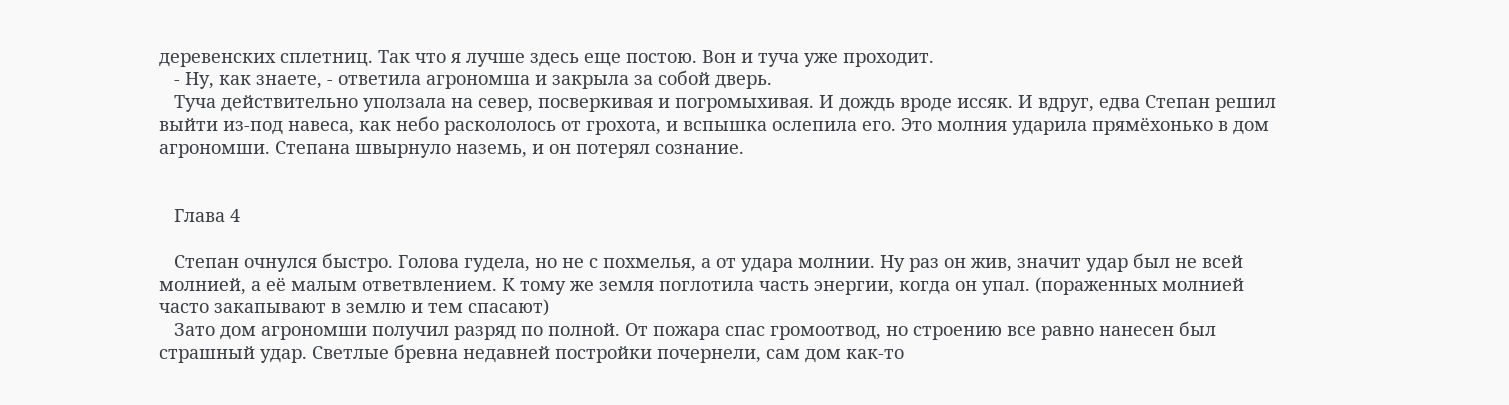деревенских сплетниц. Так что я лучше здесь еще постою. Вон и туча уже проходит.
   - Ну, как знаете, - ответила агрономша и закрыла за собой дверь.
   Туча действительно уползала на север, посверкивая и погромыхивая. И дождь вроде иссяк. И вдруг, едва Степан решил выйти из-под навеса, как небо раскололось от грохота, и вспышка ослепила его. Это молния ударила прямёхонько в дом агрономши. Степана швырнуло наземь, и он потерял сознание.


   Глава 4

   Степан очнулся быстро. Голова гудела, но не с похмелья, а от удара молнии. Ну раз он жив, значит удар был не всей молнией, а её малым ответвлением. К тому же земля поглотила часть энергии, когда он упал. (пораженных молнией часто закапывают в землю и тем спасают)
   Зато дом агрономши получил разряд по полной. От пожара спас громоотвод, но строению все равно нанесен был страшный удар. Светлые бревна недавней постройки почернели, сам дом как-то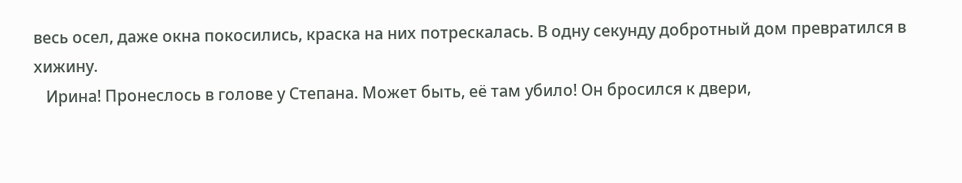весь осел, даже окна покосились, краска на них потрескалась. В одну секунду добротный дом превратился в хижину.
   Ирина! Пронеслось в голове у Степана. Может быть, её там убило! Он бросился к двери,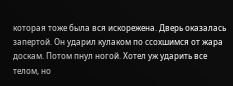которая тоже была вся искорежена. Дверь оказалась запертой. Он ударил кулаком по ссохшимся от жара доскам. Потом пнул ногой. Хотел уж ударить все телом, но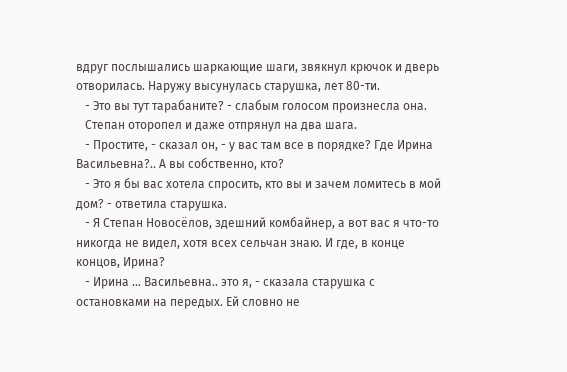вдруг послышались шаркающие шаги, звякнул крючок и дверь отворилась. Наружу высунулась старушка, лет 80-ти.
   - Это вы тут тарабаните? - слабым голосом произнесла она.
   Степан оторопел и даже отпрянул на два шага.
   - Простите, - сказал он, - у вас там все в порядке? Где Ирина Васильевна?.. А вы собственно, кто?
   - Это я бы вас хотела спросить, кто вы и зачем ломитесь в мой дом? - ответила старушка.
   - Я Степан Новосёлов, здешний комбайнер, а вот вас я что-то никогда не видел, хотя всех сельчан знаю. И где, в конце концов, Ирина?
   - Ирина ... Васильевна.. это я, - сказала старушка с остановками на передых. Ей словно не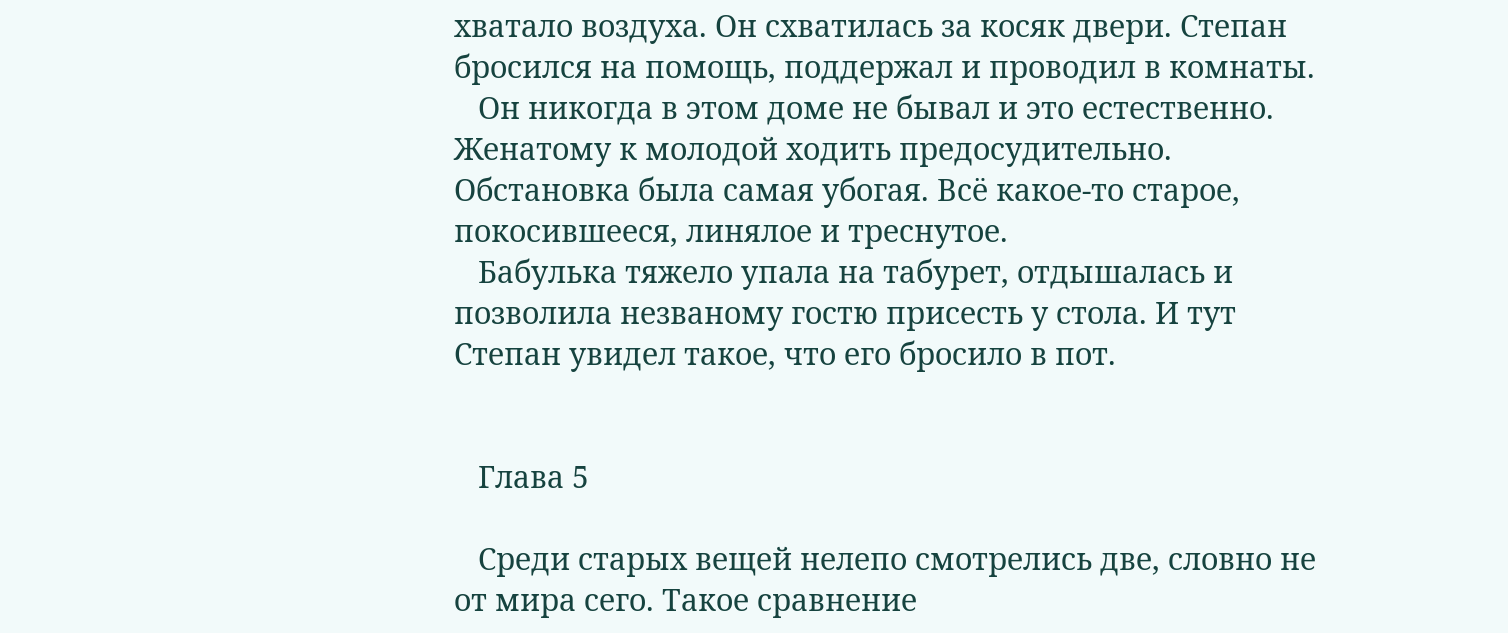хватало воздуха. Он схватилась за косяк двери. Степан бросился на помощь, поддержал и проводил в комнаты.
   Он никогда в этом доме не бывал и это естественно. Женатому к молодой ходить предосудительно. Обстановка была самая убогая. Всё какое-то старое, покосившееся, линялое и треснутое.
   Бабулька тяжело упала на табурет, отдышалась и позволила незваному гостю присесть у стола. И тут Степан увидел такое, что его бросило в пот.


   Глава 5

   Среди старых вещей нелепо смотрелись две, словно не от мира сего. Такое сравнение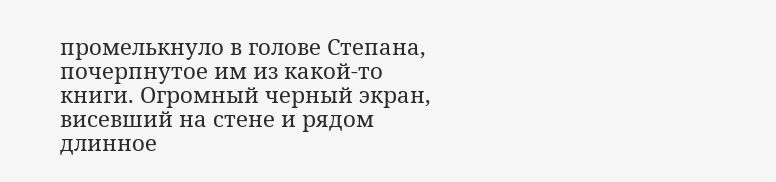промелькнуло в голове Степана, почерпнутое им из какой-то книги. Огромный черный экран, висевший на стене и рядом длинное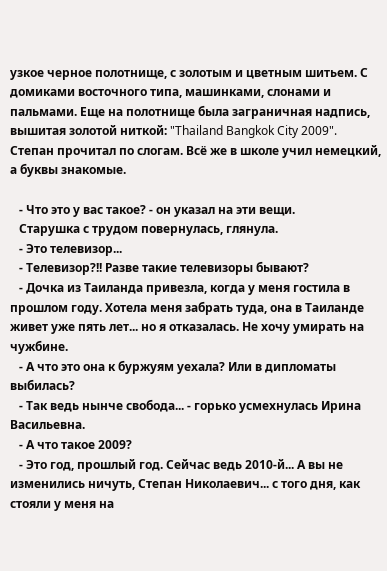узкое черное полотнище, с золотым и цветным шитьем. С домиками восточного типа, машинками, слонами и пальмами. Еще на полотнище была заграничная надпись, вышитая золотой ниткой: "Thailand Bangkok City 2009". Степан прочитал по слогам. Всё же в школе учил немецкий, а буквы знакомые.

   - Что это у вас такое? - он указал на эти вещи.
   Старушка с трудом повернулась, глянула.
   - Это телевизор...
   - Телевизор?!! Разве такие телевизоры бывают?
   - Дочка из Таиланда привезла, когда у меня гостила в прошлом году. Хотела меня забрать туда, она в Таиланде живет уже пять лет... но я отказалась. Не хочу умирать на чужбине.
   - А что это она к буржуям уехала? Или в дипломаты выбилась?
   - Так ведь нынче свобода... - горько усмехнулась Ирина Васильевна.
   - А что такое 2009?
   - Это год, прошлый год. Сейчас ведь 2010-й... А вы не изменились ничуть, Степан Николаевич... с того дня, как стояли у меня на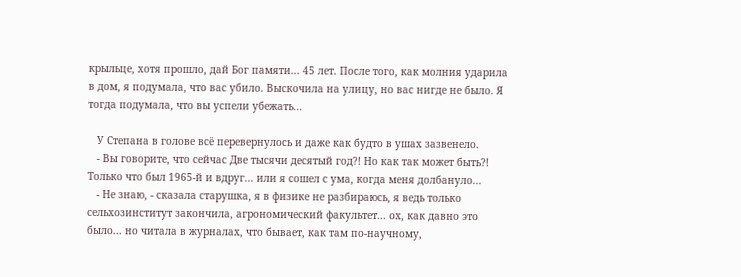крыльце, хотя прошло, дай Бог памяти... 45 лет. После того, как молния ударила в дом, я подумала, что вас убило. Выскочила на улицу, но вас нигде не было. Я тогда подумала, что вы успели убежать...

   У Степана в голове всё перевернулось и даже как будто в ушах зазвенело.
   - Вы говорите, что сейчас Две тысячи десятый год?! Но как так может быть?! Только что был 1965-й и вдруг... или я сошел с ума, когда меня долбануло...
   - Не знаю, - сказала старушка, я в физике не разбираюсь, я ведь только сельхозинститут закончила, агрономический факультет... ох, как давно это было... но читала в журналах, что бывает, как там по-научному,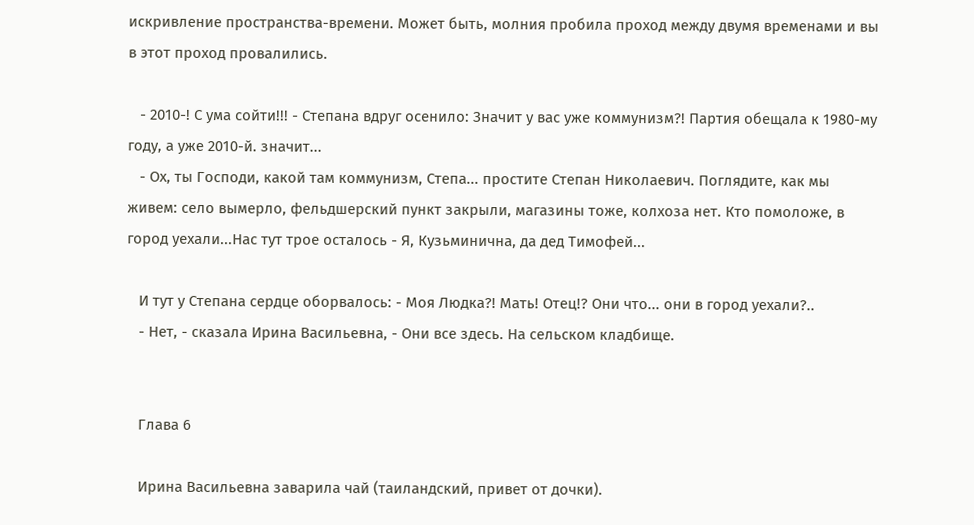искривление пространства-времени. Может быть, молния пробила проход между двумя временами и вы в этот проход провалились.

   - 2010-! С ума сойти!!! - Степана вдруг осенило: Значит у вас уже коммунизм?! Партия обещала к 1980-му году, а уже 2010-й. значит...
   - Ох, ты Господи, какой там коммунизм, Степа... простите Степан Николаевич. Поглядите, как мы живем: село вымерло, фельдшерский пункт закрыли, магазины тоже, колхоза нет. Кто помоложе, в город уехали...Нас тут трое осталось - Я, Кузьминична, да дед Тимофей...

   И тут у Степана сердце оборвалось: - Моя Людка?! Мать! Отец!? Они что... они в город уехали?..
   - Нет, - сказала Ирина Васильевна, - Они все здесь. На сельском кладбище.


   Глава 6

   Ирина Васильевна заварила чай (таиландский, привет от дочки).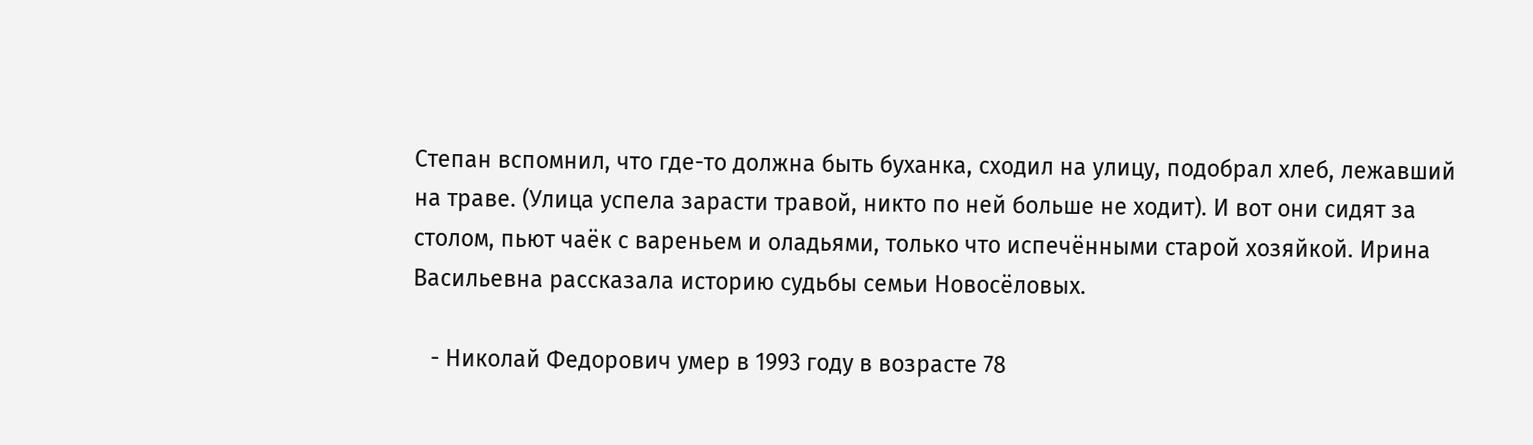Степан вспомнил, что где-то должна быть буханка, сходил на улицу, подобрал хлеб, лежавший на траве. (Улица успела зарасти травой, никто по ней больше не ходит). И вот они сидят за столом, пьют чаёк с вареньем и оладьями, только что испечёнными старой хозяйкой. Ирина Васильевна рассказала историю судьбы семьи Новосёловых.

   - Николай Федорович умер в 1993 году в возрасте 78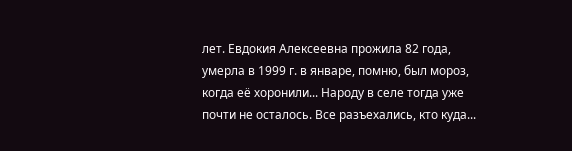лет. Евдокия Алексеевна прожила 82 года, умерла в 1999 г. в январе, помню, был мороз, когда её хоронили... Народу в селе тогда уже почти не осталось. Все разъехались, кто куда...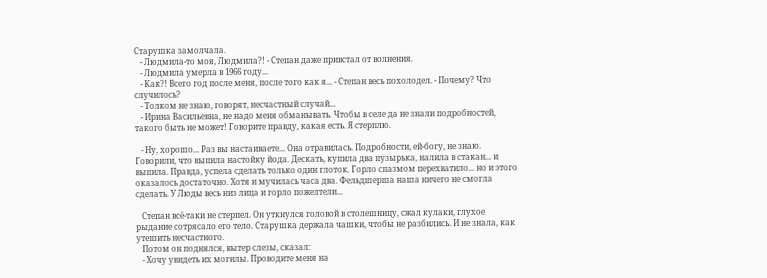Старушка замолчала.
   - Людмила-то моя, Людмила?! - Степан даже привстал от волнения.
   - Людмила умерла в 1966 году...
   - Как?! Всего год после меня, после того как я... - Степан весь похолодел. - Почему? Что случилось?
   - Толком не знаю, говорят, несчастный случай...
   - Ирина Васильевна, не надо меня обманывать. Чтобы в селе да не знали подробностей, такого быть не может! Говорите правду, какая есть. Я стерплю.

   - Ну, хорошо... Раз вы настаиваете... Она отравилась. Подробности, ей-богу, не знаю. Говорили, что выпила настойку йода. Дескать, купила два пузырька, налила в стакан... и выпила. Правда, успела сделать только один глоток. Горло спазмом перехватило... но и этого оказалось достаточно. Хотя и мучилась часа два. Фельдшерша наша ничего не смогла сделать. У Люды весь низ лица и горло пожелтели...

   Степан всё-таки не стерпел. Он уткнулся головой в столешницу, сжал кулаки, глухое рыдание сотрясало его тело. Старушка держала чашки, чтобы не разбились. И не знала, как утешить несчастного.
   Потом он поднялся, вытер слезы, сказал:
   - Хочу увидеть их могилы. Проводите меня на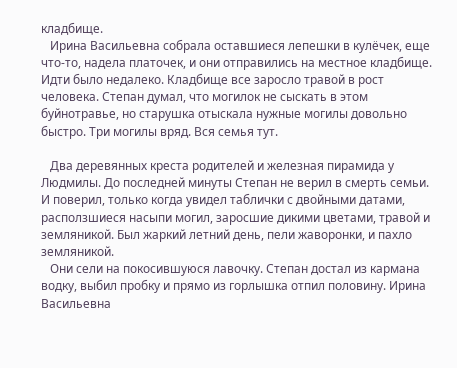кладбище.
   Ирина Васильевна собрала оставшиеся лепешки в кулёчек, еще что-то, надела платочек, и они отправились на местное кладбище. Идти было недалеко. Кладбище все заросло травой в рост человека. Степан думал, что могилок не сыскать в этом буйнотравье, но старушка отыскала нужные могилы довольно быстро. Три могилы вряд. Вся семья тут.

   Два деревянных креста родителей и железная пирамида у Людмилы. До последней минуты Степан не верил в смерть семьи. И поверил, только когда увидел таблички с двойными датами, расползшиеся насыпи могил, заросшие дикими цветами, травой и земляникой. Был жаркий летний день, пели жаворонки, и пахло земляникой.
   Они сели на покосившуюся лавочку. Степан достал из кармана водку, выбил пробку и прямо из горлышка отпил половину. Ирина Васильевна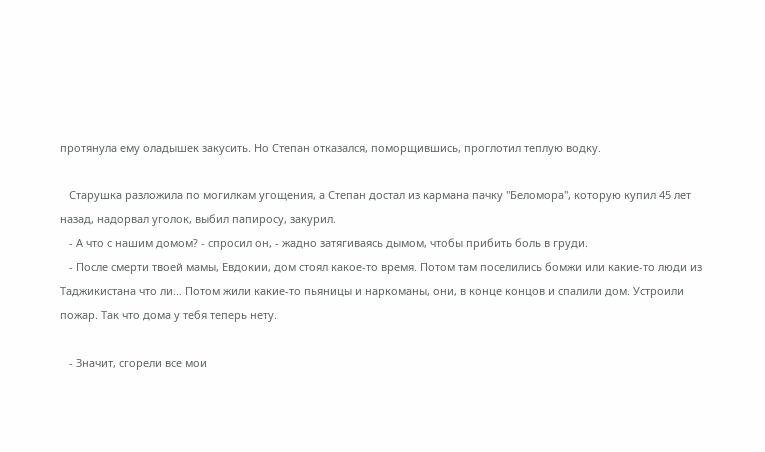протянула ему оладышек закусить. Но Степан отказался, поморщившись, проглотил теплую водку.

   Старушка разложила по могилкам угощения, а Степан достал из кармана пачку "Беломора", которую купил 45 лет назад, надорвал уголок, выбил папиросу, закурил.
   - А что с нашим домом? - спросил он, - жадно затягиваясь дымом, чтобы прибить боль в груди.
   - После смерти твоей мамы, Евдокии, дом стоял какое-то время. Потом там поселились бомжи или какие-то люди из Таджикистана что ли... Потом жили какие-то пьяницы и наркоманы, они, в конце концов и спалили дом. Устроили пожар. Так что дома у тебя теперь нету.

   - Значит, сгорели все мои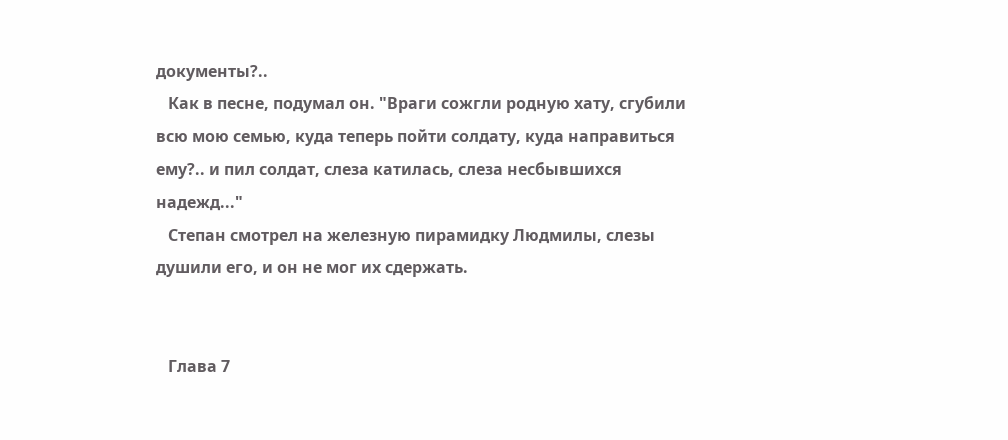документы?..
   Как в песне, подумал он. "Враги сожгли родную хату, сгубили всю мою семью, куда теперь пойти солдату, куда направиться ему?.. и пил солдат, слеза катилась, слеза несбывшихся надежд..."
   Степан смотрел на железную пирамидку Людмилы, слезы душили его, и он не мог их сдержать.


   Глава 7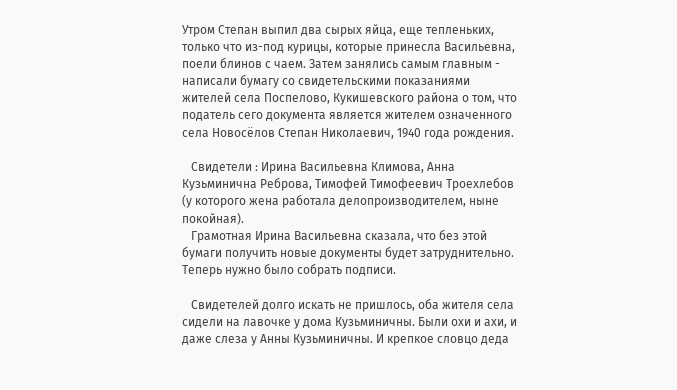Утром Степан выпил два сырых яйца, еще тепленьких, только что из-под курицы, которые принесла Васильевна, поели блинов с чаем. Затем занялись самым главным - написали бумагу со свидетельскими показаниями жителей села Поспелово, Кукишевского района о том, что податель сего документа является жителем означенного села Новосёлов Степан Николаевич, 1940 года рождения.

   Свидетели : Ирина Васильевна Климова, Анна Кузьминична Реброва, Тимофей Тимофеевич Троехлебов (у которого жена работала делопроизводителем, ныне покойная).
   Грамотная Ирина Васильевна сказала, что без этой бумаги получить новые документы будет затруднительно. Теперь нужно было собрать подписи.

   Свидетелей долго искать не пришлось, оба жителя села сидели на лавочке у дома Кузьминичны. Были охи и ахи, и даже слеза у Анны Кузьминичны. И крепкое словцо деда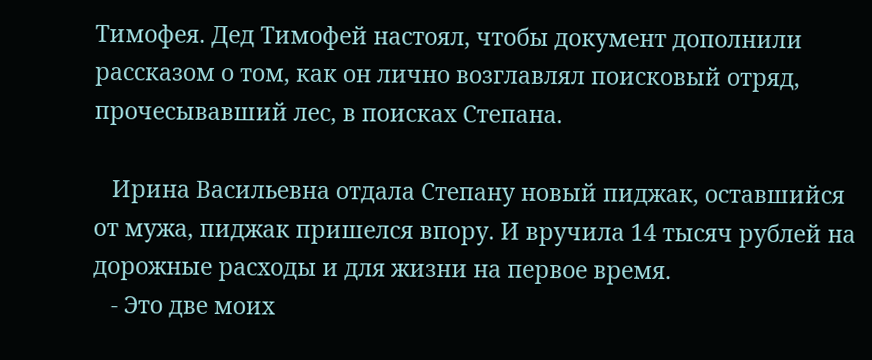Тимофея. Дед Тимофей настоял, чтобы документ дополнили рассказом о том, как он лично возглавлял поисковый отряд, прочесывавший лес, в поисках Степана.

   Ирина Васильевна отдала Степану новый пиджак, оставшийся от мужа, пиджак пришелся впору. И вручила 14 тысяч рублей на дорожные расходы и для жизни на первое время.
   - Это две моих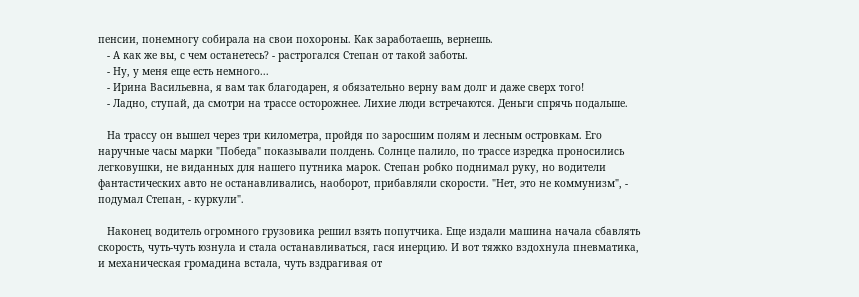пенсии, понемногу собирала на свои похороны. Как заработаешь, вернешь.
   - А как же вы, с чем останетесь? - растрогался Степан от такой заботы.
   - Ну, у меня еще есть немного...
   - Ирина Васильевна, я вам так благодарен, я обязательно верну вам долг и даже сверх того!
   - Ладно, ступай, да смотри на трассе осторожнее. Лихие люди встречаются. Деньги спрячь подальше.

   На трассу он вышел через три километра, пройдя по заросшим полям и лесным островкам. Его наручные часы марки "Победа" показывали полдень. Солнце палило, по трассе изредка проносились легковушки, не виданных для нашего путника марок. Степан робко поднимал руку, но водители фантастических авто не останавливались, наоборот, прибавляли скорости. "Нет, это не коммунизм", - подумал Степан, - куркули".

   Наконец водитель огромного грузовика решил взять попутчика. Еще издали машина начала сбавлять скорость, чуть-чуть юзнула и стала останавливаться, гася инерцию. И вот тяжко вздохнула пневматика, и механическая громадина встала, чуть вздрагивая от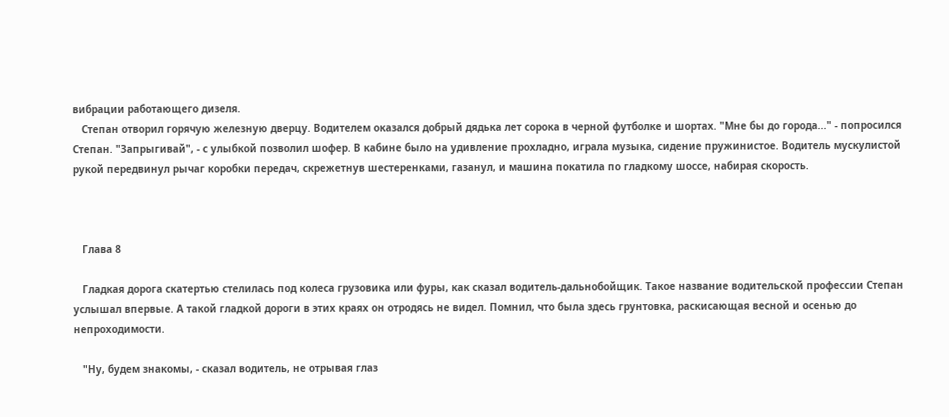вибрации работающего дизеля.
   Степан отворил горячую железную дверцу. Водителем оказался добрый дядька лет сорока в черной футболке и шортах. "Мне бы до города..." - попросился Степан. "Запрыгивай", - с улыбкой позволил шофер. В кабине было на удивление прохладно, играла музыка, сидение пружинистое. Водитель мускулистой рукой передвинул рычаг коробки передач, скрежетнув шестеренками, газанул, и машина покатила по гладкому шоссе, набирая скорость.



   Глава 8

   Гладкая дорога скатертью стелилась под колеса грузовика или фуры, как сказал водитель-дальнобойщик. Такое название водительской профессии Степан услышал впервые. А такой гладкой дороги в этих краях он отродясь не видел. Помнил, что была здесь грунтовка, раскисающая весной и осенью до непроходимости.

   "Ну, будем знакомы, - сказал водитель, не отрывая глаз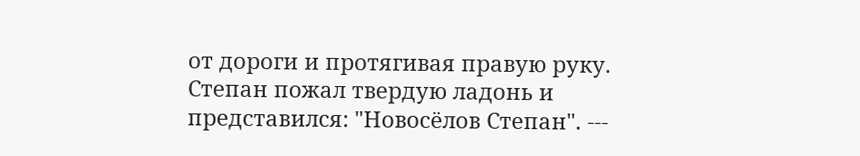от дороги и протягивая правую руку. Степан пожал твердую ладонь и представился: "Новосёлов Степан". ---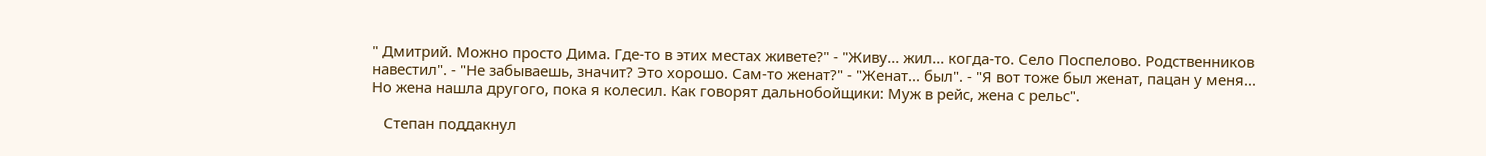" Дмитрий. Можно просто Дима. Где-то в этих местах живете?" - "Живу... жил... когда-то. Село Поспелово. Родственников навестил". - "Не забываешь, значит? Это хорошо. Сам-то женат?" - "Женат... был". - "Я вот тоже был женат, пацан у меня... Но жена нашла другого, пока я колесил. Как говорят дальнобойщики: Муж в рейс, жена с рельс".

   Степан поддакнул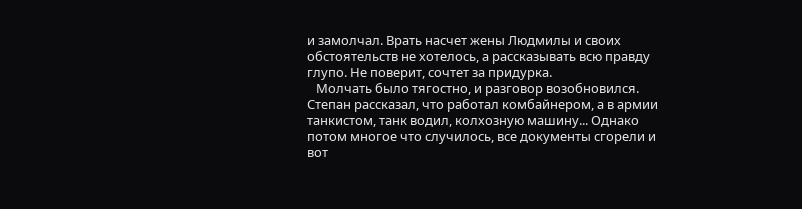и замолчал. Врать насчет жены Людмилы и своих обстоятельств не хотелось, а рассказывать всю правду глупо. Не поверит, сочтет за придурка.
   Молчать было тягостно, и разговор возобновился. Степан рассказал, что работал комбайнером, а в армии танкистом, танк водил, колхозную машину... Однако потом многое что случилось, все документы сгорели и вот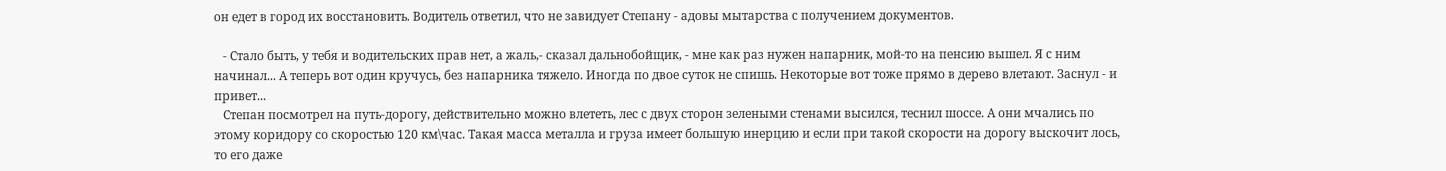он едет в город их восстановить. Водитель ответил, что не завидует Степану - адовы мытарства с получением документов.

   - Стало быть, у тебя и водительских прав нет, а жаль,- сказал дальнобойщик, - мне как раз нужен напарник, мой-то на пенсию вышел. Я с ним начинал... А теперь вот один кручусь, без напарника тяжело. Иногда по двое суток не спишь. Некоторые вот тоже прямо в дерево влетают. Заснул - и привет...
   Степан посмотрел на путь-дорогу, действительно можно влететь, лес с двух сторон зелеными стенами высился, теснил шоссе. А они мчались по этому коридору со скоростью 120 км\час. Такая масса металла и груза имеет большую инерцию и если при такой скорости на дорогу выскочит лось, то его даже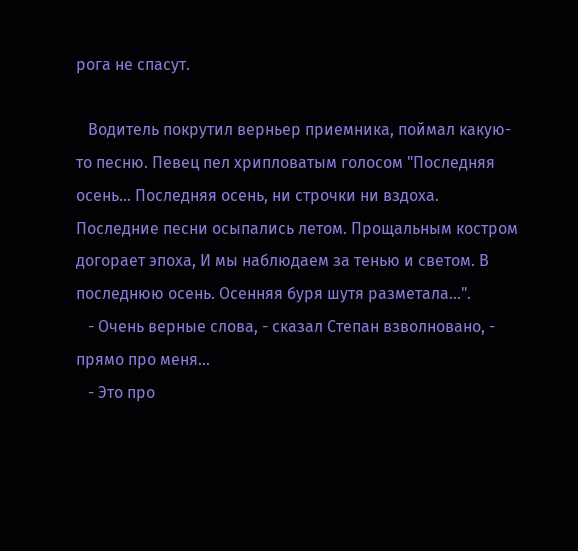рога не спасут.

   Водитель покрутил верньер приемника, поймал какую-то песню. Певец пел хрипловатым голосом "Последняя осень... Последняя осень, ни строчки ни вздоха. Последние песни осыпались летом. Прощальным костром догорает эпоха, И мы наблюдаем за тенью и светом. В последнюю осень. Осенняя буря шутя разметала...".
   - Очень верные слова, - сказал Степан взволновано, - прямо про меня...
   - Это про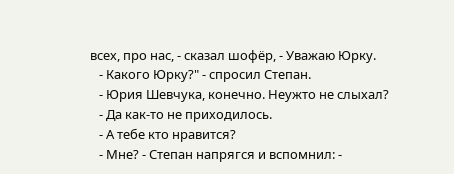всех, про нас, - сказал шофёр, - Уважаю Юрку.
   - Какого Юрку?" - спросил Степан.
   - Юрия Шевчука, конечно. Неужто не слыхал?
   - Да как-то не приходилось.
   - А тебе кто нравится?
   - Мне? - Степан напрягся и вспомнил: -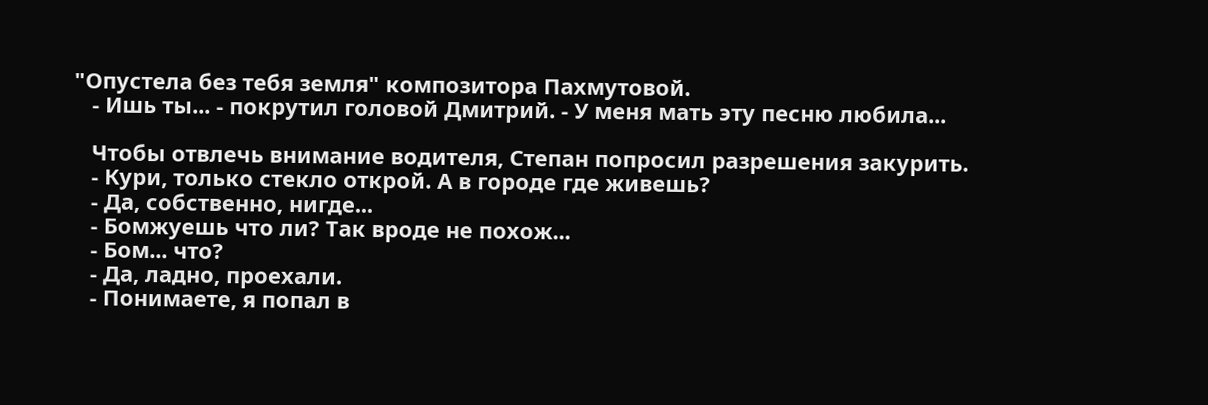"Опустела без тебя земля" композитора Пахмутовой.
   - Ишь ты... - покрутил головой Дмитрий. - У меня мать эту песню любила...

   Чтобы отвлечь внимание водителя, Степан попросил разрешения закурить.
   - Кури, только стекло открой. А в городе где живешь?
   - Да, собственно, нигде...
   - Бомжуешь что ли? Так вроде не похож...
   - Бом... что?
   - Да, ладно, проехали.
   - Понимаете, я попал в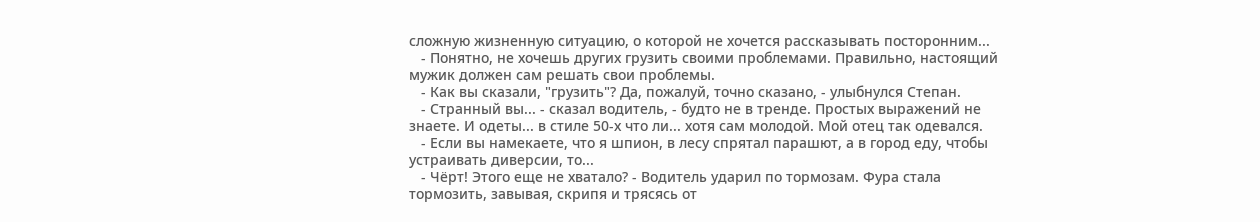сложную жизненную ситуацию, о которой не хочется рассказывать посторонним...
   - Понятно, не хочешь других грузить своими проблемами. Правильно, настоящий мужик должен сам решать свои проблемы.
   - Как вы сказали, "грузить"? Да, пожалуй, точно сказано, - улыбнулся Степан.
   - Странный вы... - сказал водитель, - будто не в тренде. Простых выражений не знаете. И одеты... в стиле 50-х что ли... хотя сам молодой. Мой отец так одевался.
   - Если вы намекаете, что я шпион, в лесу спрятал парашют, а в город еду, чтобы устраивать диверсии, то...
   - Чёрт! Этого еще не хватало? - Водитель ударил по тормозам. Фура стала тормозить, завывая, скрипя и трясясь от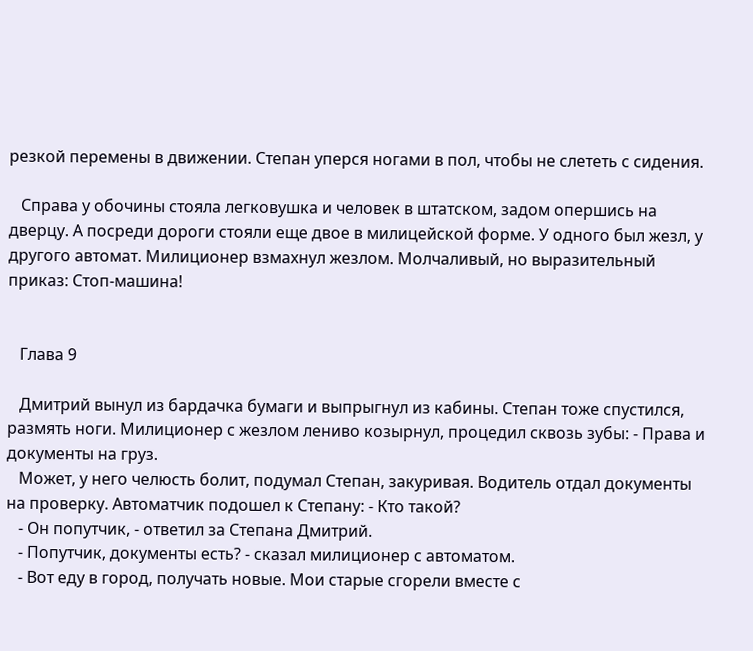резкой перемены в движении. Степан уперся ногами в пол, чтобы не слететь с сидения.

   Справа у обочины стояла легковушка и человек в штатском, задом опершись на дверцу. А посреди дороги стояли еще двое в милицейской форме. У одного был жезл, у другого автомат. Милиционер взмахнул жезлом. Молчаливый, но выразительный приказ: Стоп-машина!


   Глава 9

   Дмитрий вынул из бардачка бумаги и выпрыгнул из кабины. Степан тоже спустился, размять ноги. Милиционер с жезлом лениво козырнул, процедил сквозь зубы: - Права и документы на груз.
   Может, у него челюсть болит, подумал Степан, закуривая. Водитель отдал документы на проверку. Автоматчик подошел к Степану: - Кто такой?
   - Он попутчик, - ответил за Степана Дмитрий.
   - Попутчик, документы есть? - сказал милиционер с автоматом.
   - Вот еду в город, получать новые. Мои старые сгорели вместе с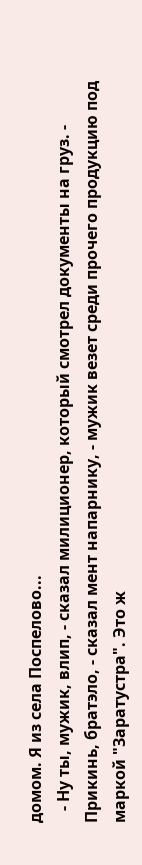домом. Я из села Поспелово...
   - Ну ты, мужик, влип, - сказал милиционер, который смотрел документы на груз. - Прикинь, братэло, - сказал мент напарнику, - мужик везет среди прочего продукцию под маркой "Заратустра". Это ж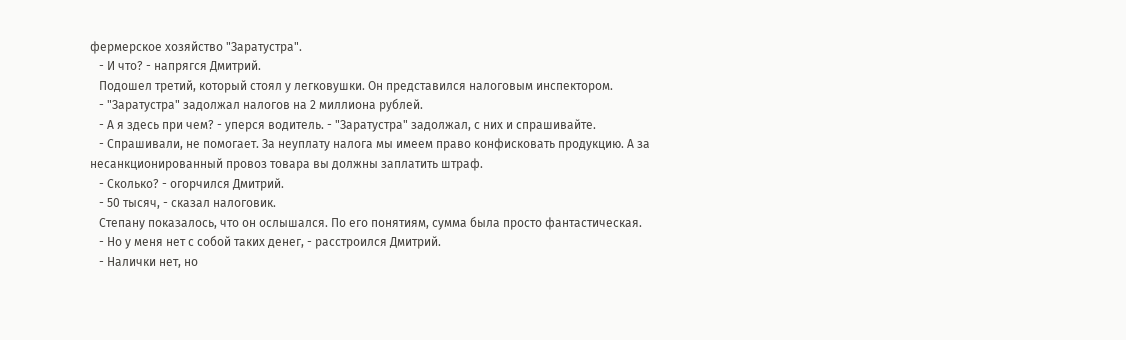фермерское хозяйство "Заратустра".
   - И что? - напрягся Дмитрий.
   Подошел третий, который стоял у легковушки. Он представился налоговым инспектором.
   - "Заратустра" задолжал налогов на 2 миллиона рублей.
   - А я здесь при чем? - уперся водитель. - "Заратустра" задолжал, с них и спрашивайте.
   - Спрашивали, не помогает. За неуплату налога мы имеем право конфисковать продукцию. А за несанкционированный провоз товара вы должны заплатить штраф.
   - Сколько? - огорчился Дмитрий.
   - 50 тысяч, - сказал налоговик.
   Степану показалось, что он ослышался. По его понятиям, сумма была просто фантастическая.
   - Но у меня нет с собой таких денег, - расстроился Дмитрий.
   - Налички нет, но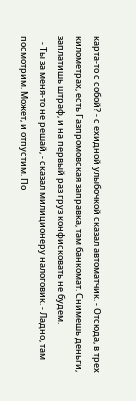карта-то с собой? - с ехидной улыбочкой сказал автоматчик. - Отсюда, в трех километрах, есть Газпромовская заправка, там банкомат. Снимешь деньги, заплатишь штраф, и на первый раз груз конфисковать не будем.
   - Ты за меня-то не решай, - сказал милиционеру налоговик. - Ладно, там посмотрим. Может, и отпустим. По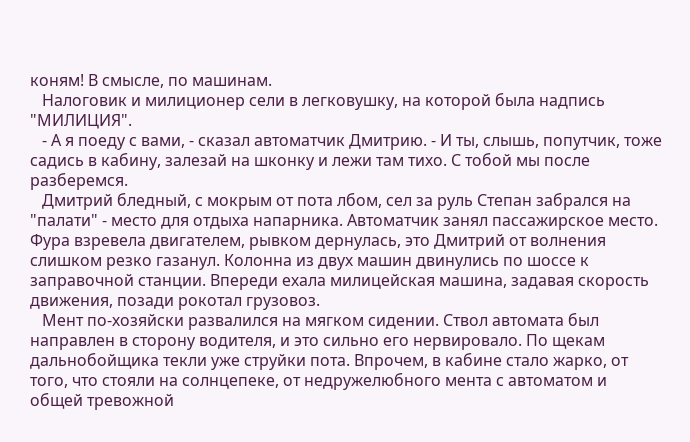коням! В смысле, по машинам.
   Налоговик и милиционер сели в легковушку, на которой была надпись "МИЛИЦИЯ".
   - А я поеду с вами, - сказал автоматчик Дмитрию. - И ты, слышь, попутчик, тоже садись в кабину, залезай на шконку и лежи там тихо. С тобой мы после разберемся.
   Дмитрий бледный, с мокрым от пота лбом, сел за руль Степан забрался на "палати" - место для отдыха напарника. Автоматчик занял пассажирское место. Фура взревела двигателем, рывком дернулась, это Дмитрий от волнения слишком резко газанул. Колонна из двух машин двинулись по шоссе к заправочной станции. Впереди ехала милицейская машина, задавая скорость движения, позади рокотал грузовоз.
   Мент по-хозяйски развалился на мягком сидении. Ствол автомата был направлен в сторону водителя, и это сильно его нервировало. По щекам дальнобойщика текли уже струйки пота. Впрочем, в кабине стало жарко, от того, что стояли на солнцепеке, от недружелюбного мента с автоматом и общей тревожной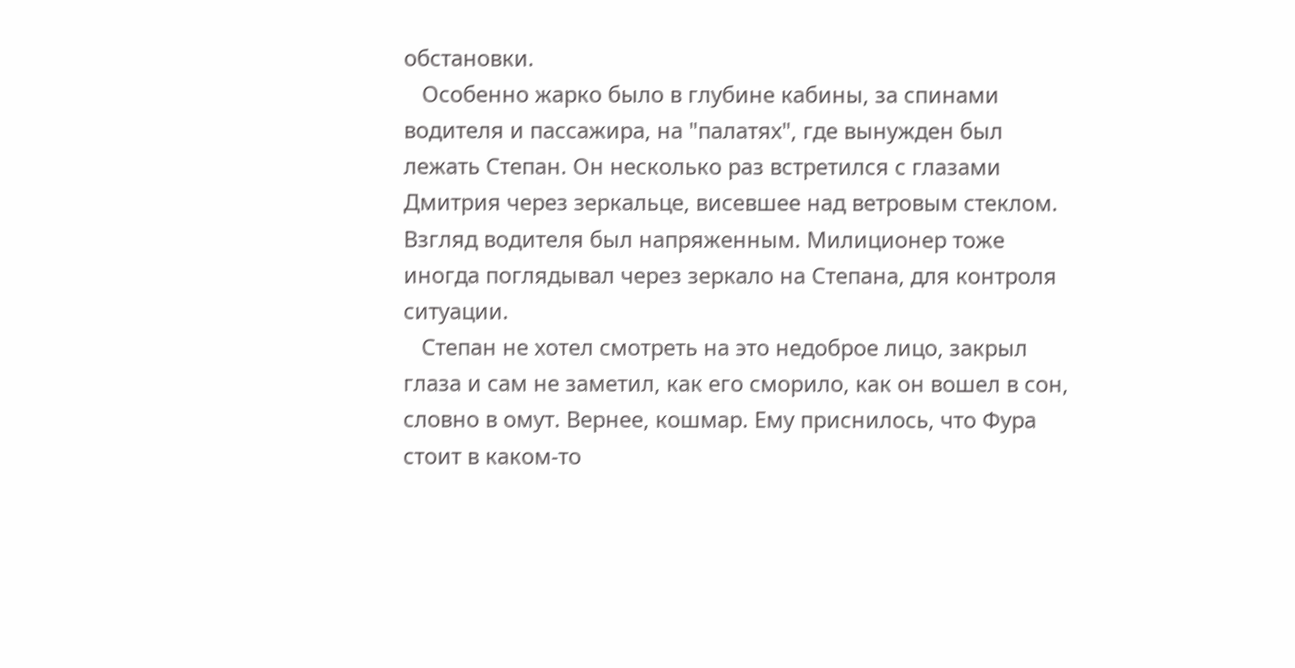обстановки.
   Особенно жарко было в глубине кабины, за спинами водителя и пассажира, на "палатях", где вынужден был лежать Степан. Он несколько раз встретился с глазами Дмитрия через зеркальце, висевшее над ветровым стеклом. Взгляд водителя был напряженным. Милиционер тоже иногда поглядывал через зеркало на Степана, для контроля ситуации.
   Степан не хотел смотреть на это недоброе лицо, закрыл глаза и сам не заметил, как его сморило, как он вошел в сон, словно в омут. Вернее, кошмар. Ему приснилось, что Фура стоит в каком-то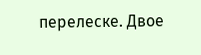перелеске. Двое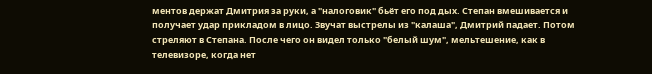ментов держат Дмитрия за руки, а "налоговик" бьёт его под дых. Степан вмешивается и получает удар прикладом в лицо. Звучат выстрелы из "калаша", Дмитрий падает. Потом стреляют в Степана. После чего он видел только "белый шум", мельтешение, как в телевизоре, когда нет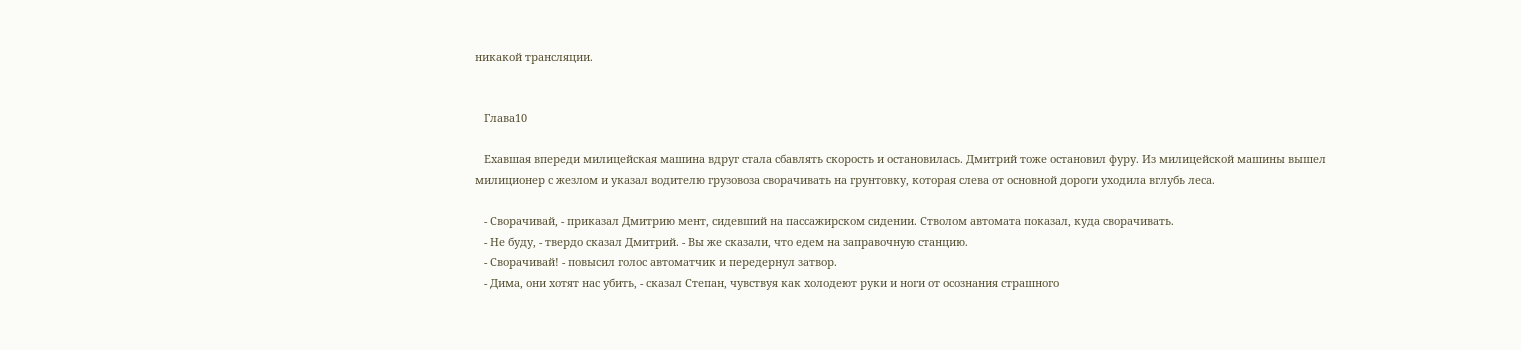никакой трансляции.


   Глава10

   Ехавшая впереди милицейская машина вдруг стала сбавлять скорость и остановилась. Дмитрий тоже остановил фуру. Из милицейской машины вышел милиционер с жезлом и указал водителю грузовоза сворачивать на грунтовку, которая слева от основной дороги уходила вглубь леса.

   - Сворачивай, - приказал Дмитрию мент, сидевший на пассажирском сидении. Стволом автомата показал, куда сворачивать.
   - Не буду, - твердо сказал Дмитрий. - Вы же сказали, что едем на заправочную станцию.
   - Сворачивай! - повысил голос автоматчик и передернул затвор.
   - Дима, они хотят нас убить, - сказал Степан, чувствуя как холодеют руки и ноги от осознания страшного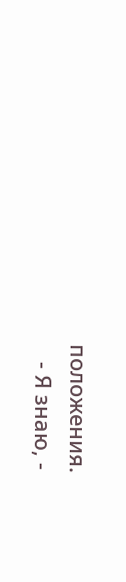положения.
   - Я знаю, -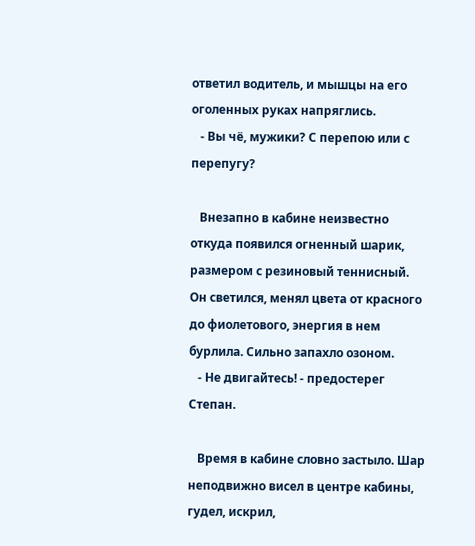ответил водитель, и мышцы на его оголенных руках напряглись.
   - Вы чё, мужики? С перепою или с перепугу?

   Внезапно в кабине неизвестно откуда появился огненный шарик, размером с резиновый теннисный. Он светился, менял цвета от красного до фиолетового, энергия в нем бурлила. Сильно запахло озоном.
   - Не двигайтесь! - предостерег Степан.

   Время в кабине словно застыло. Шар неподвижно висел в центре кабины, гудел, искрил,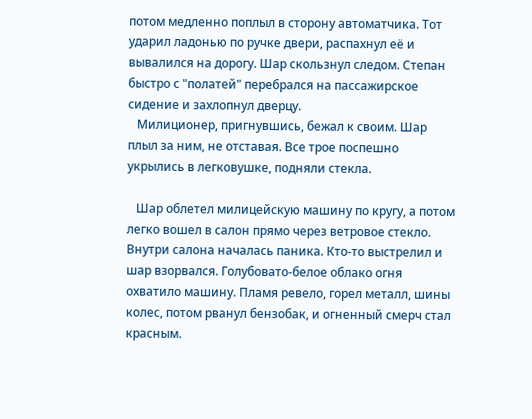потом медленно поплыл в сторону автоматчика. Тот ударил ладонью по ручке двери, распахнул её и вывалился на дорогу. Шар скользнул следом. Степан быстро с "полатей" перебрался на пассажирское сидение и захлопнул дверцу.
   Милиционер, пригнувшись, бежал к своим. Шар плыл за ним, не отставая. Все трое поспешно укрылись в легковушке, подняли стекла.

   Шар облетел милицейскую машину по кругу, а потом легко вошел в салон прямо через ветровое стекло. Внутри салона началась паника. Кто-то выстрелил и шар взорвался. Голубовато-белое облако огня охватило машину. Пламя ревело, горел металл, шины колес, потом рванул бензобак, и огненный смерч стал красным.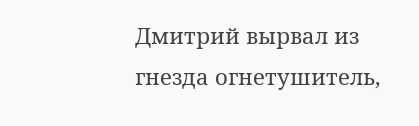Дмитрий вырвал из гнезда огнетушитель,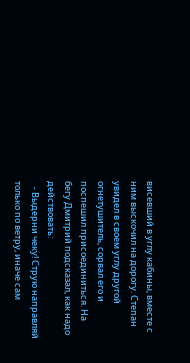висевший в углу кабины, вместе с ним выскочил на дорогу. Степан увидел в своем углу другой огнетушитель, сорвал его и поспешил присоединиться. На бегу Дмитрий подсказал, как надо действовать:
   - Выдерни чеку! Струю направляй только по ветру, иначе сам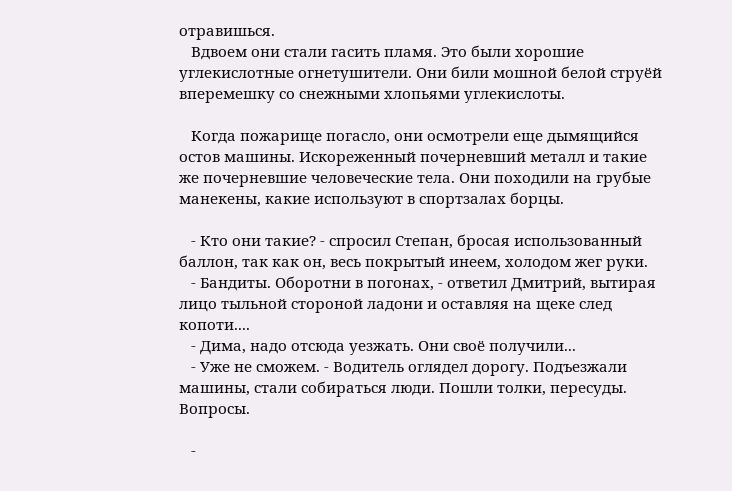отравишься.
   Вдвоем они стали гасить пламя. Это были хорошие углекислотные огнетушители. Они били мошной белой струёй вперемешку со снежными хлопьями углекислоты.

   Когда пожарище погасло, они осмотрели еще дымящийся остов машины. Искореженный почерневший металл и такие же почерневшие человеческие тела. Они походили на грубые манекены, какие используют в спортзалах борцы.

   - Кто они такие? - спросил Степан, бросая использованный баллон, так как он, весь покрытый инеем, холодом жег руки.
   - Бандиты. Оборотни в погонах, - ответил Дмитрий, вытирая лицо тыльной стороной ладони и оставляя на щеке след копоти....
   - Дима, надо отсюда уезжать. Они своё получили...
   - Уже не сможем. - Водитель оглядел дорогу. Подъезжали машины, стали собираться люди. Пошли толки, пересуды. Вопросы.

   -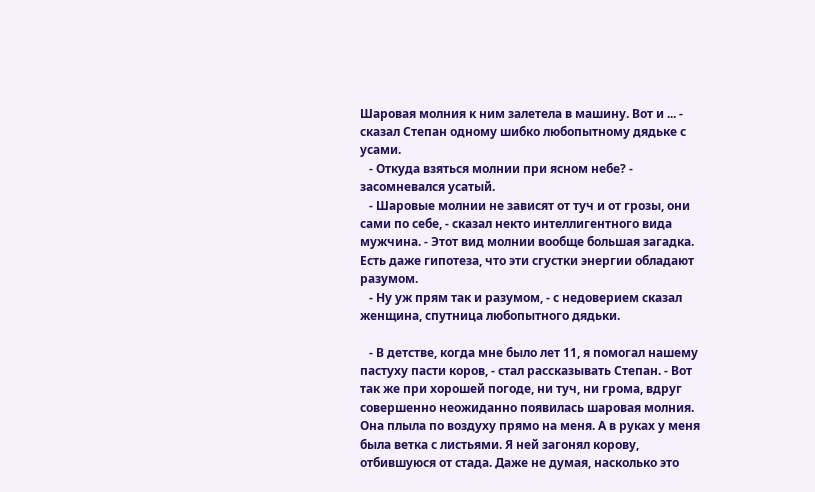Шаровая молния к ним залетела в машину. Вот и ... - сказал Степан одному шибко любопытному дядьке с усами.
   - Откуда взяться молнии при ясном небе? - засомневался усатый.
   - Шаровые молнии не зависят от туч и от грозы, они сами по себе, - сказал некто интеллигентного вида мужчина. - Этот вид молнии вообще большая загадка. Есть даже гипотеза, что эти сгустки энергии обладают разумом.
   - Ну уж прям так и разумом, - с недоверием сказал женщина, спутница любопытного дядьки.

   - В детстве, когда мне было лет 11, я помогал нашему пастуху пасти коров, - стал рассказывать Степан. - Вот так же при хорошей погоде, ни туч, ни грома, вдруг совершенно неожиданно появилась шаровая молния. Она плыла по воздуху прямо на меня. А в руках у меня была ветка с листьями. Я ней загонял корову, отбившуюся от стада. Даже не думая, насколько это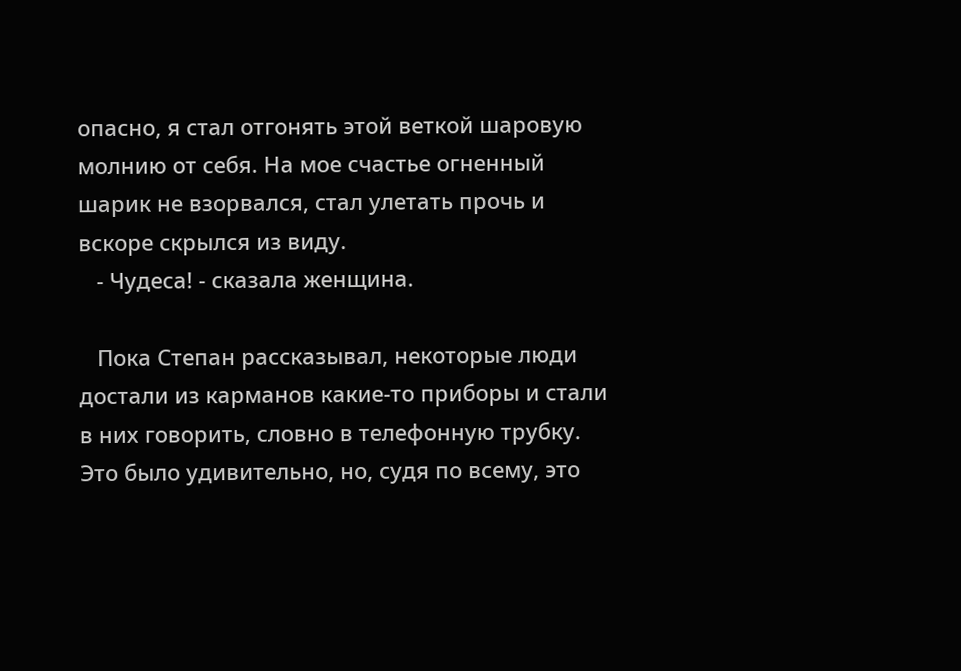опасно, я стал отгонять этой веткой шаровую молнию от себя. На мое счастье огненный шарик не взорвался, стал улетать прочь и вскоре скрылся из виду.
   - Чудеса! - сказала женщина.

   Пока Степан рассказывал, некоторые люди достали из карманов какие-то приборы и стали в них говорить, словно в телефонную трубку. Это было удивительно, но, судя по всему, это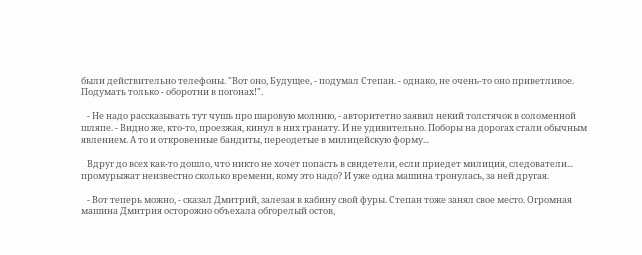были действительно телефоны. "Вот оно, Будущее, - подумал Степан. - однако, не очень-то оно приветливое. Подумать только - оборотни в погонах!".

   - Не надо рассказывать тут чушь про шаровую молнию, - авторитетно заявил некий толстячок в соломенной шляпе. - Видно же, кто-то, проезжая, кинул в них гранату. И не удивительно. Поборы на дорогах стали обычным явлением. А то и откровенные бандиты, переодетые в милицейскую форму...

   Вдруг до всех как-то дошло, что никто не хочет попасть в свидетели, если приедет милиция, следователи... промурыжат неизвестно сколько времени, кому это надо? И уже одна машина тронулась, за ней другая.

   - Вот теперь можно, - сказал Дмитрий, залезая в кабину свой фуры. Степан тоже занял свое место. Огромная машина Дмитрия осторожно объехала обгорелый остов,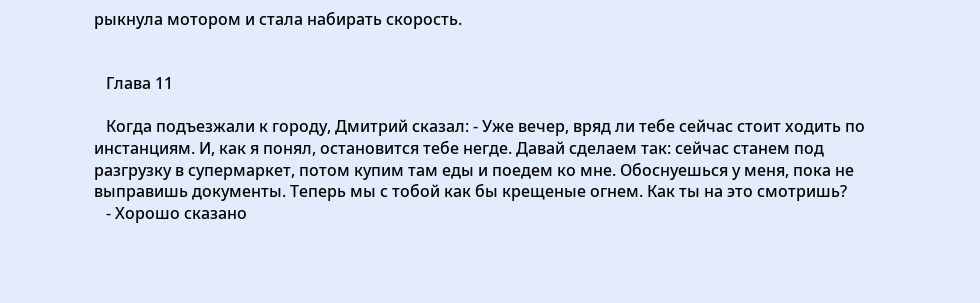рыкнула мотором и стала набирать скорость.


   Глава 11

   Когда подъезжали к городу, Дмитрий сказал: - Уже вечер, вряд ли тебе сейчас стоит ходить по инстанциям. И, как я понял, остановится тебе негде. Давай сделаем так: сейчас станем под разгрузку в супермаркет, потом купим там еды и поедем ко мне. Обоснуешься у меня, пока не выправишь документы. Теперь мы с тобой как бы крещеные огнем. Как ты на это смотришь?
   - Хорошо сказано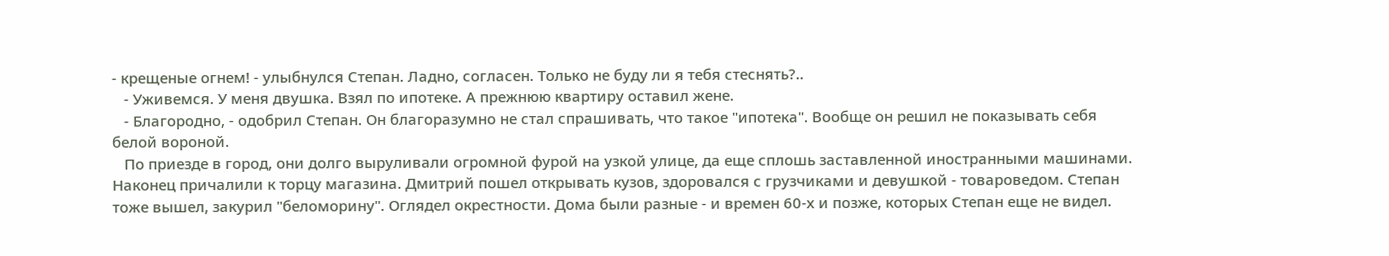- крещеные огнем! - улыбнулся Степан. Ладно, согласен. Только не буду ли я тебя стеснять?..
   - Уживемся. У меня двушка. Взял по ипотеке. А прежнюю квартиру оставил жене.
   - Благородно, - одобрил Степан. Он благоразумно не стал спрашивать, что такое "ипотека". Вообще он решил не показывать себя белой вороной.
   По приезде в город, они долго выруливали огромной фурой на узкой улице, да еще сплошь заставленной иностранными машинами. Наконец причалили к торцу магазина. Дмитрий пошел открывать кузов, здоровался с грузчиками и девушкой - товароведом. Степан тоже вышел, закурил "беломорину". Оглядел окрестности. Дома были разные - и времен 60-х и позже, которых Степан еще не видел.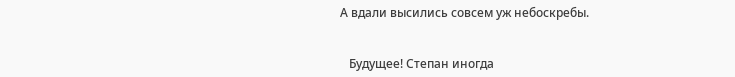А вдали высились совсем уж небоскребы.


   Будущее! Степан иногда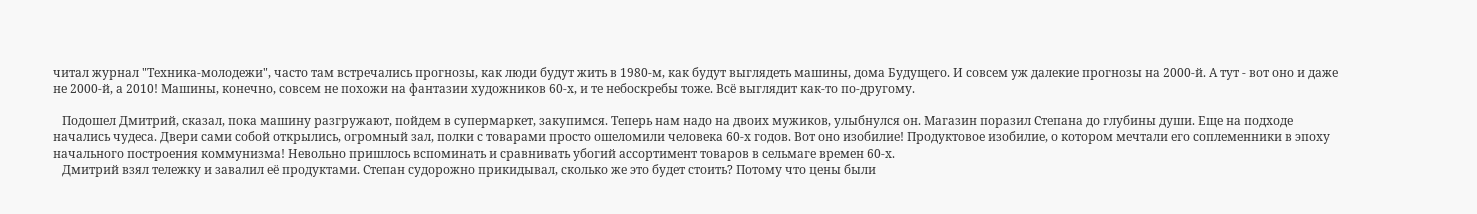читал журнал "Техника-молодежи", часто там встречались прогнозы, как люди будут жить в 1980-м, как будут выглядеть машины, дома Будущего. И совсем уж далекие прогнозы на 2000-й. А тут - вот оно и даже не 2000-й, а 2010! Машины, конечно, совсем не похожи на фантазии художников 60-х, и те небоскребы тоже. Всё выглядит как-то по-другому.

   Подошел Дмитрий, сказал, пока машину разгружают, пойдем в супермаркет, закупимся. Теперь нам надо на двоих мужиков, улыбнулся он. Магазин поразил Степана до глубины души. Еще на подходе начались чудеса. Двери сами собой открылись, огромный зал, полки с товарами просто ошеломили человека 60-х годов. Вот оно изобилие! Продуктовое изобилие, о котором мечтали его соплеменники в эпоху начального построения коммунизма! Невольно пришлось вспоминать и сравнивать убогий ассортимент товаров в сельмаге времен 60-х.
   Дмитрий взял тележку и завалил её продуктами. Степан судорожно прикидывал, сколько же это будет стоить? Потому что цены были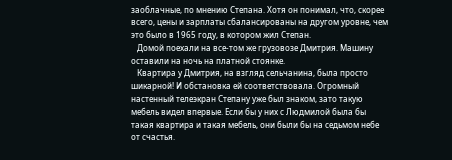заоблачные, по мнению Степана. Хотя он понимал, что, скорее всего, цены и зарплаты сбалансированы на другом уровне, чем это было в 1965 году, в котором жил Степан.
   Домой поехали на все-том же грузовозе Дмитрия. Машину оставили на ночь на платной стоянке.
   Квартира у Дмитрия, на взгляд сельчанина, была просто шикарной! И обстановка ей соответствовала. Огромный настенный телеэкран Степану уже был знаком, зато такую мебель видел впервые. Если бы у них с Людмилой была бы такая квартира и такая мебель, они были бы на седьмом небе от счастья.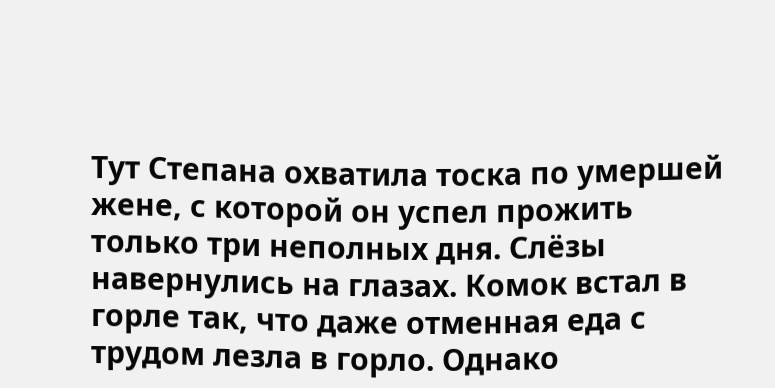Тут Степана охватила тоска по умершей жене, с которой он успел прожить только три неполных дня. Слёзы навернулись на глазах. Комок встал в горле так, что даже отменная еда с трудом лезла в горло. Однако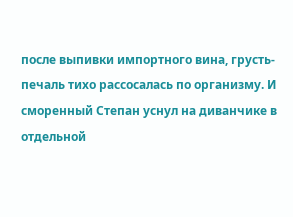после выпивки импортного вина, грусть-печаль тихо рассосалась по организму. И сморенный Степан уснул на диванчике в отдельной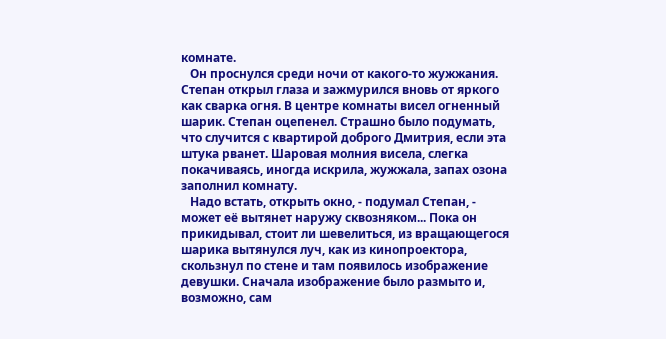комнате.
   Он проснулся среди ночи от какого-то жужжания. Степан открыл глаза и зажмурился вновь от яркого как сварка огня. В центре комнаты висел огненный шарик. Степан оцепенел. Страшно было подумать, что случится с квартирой доброго Дмитрия, если эта штука рванет. Шаровая молния висела, слегка покачиваясь, иногда искрила, жужжала, запах озона заполнил комнату.
   Надо встать, открыть окно, - подумал Степан, - может её вытянет наружу сквозняком... Пока он прикидывал, стоит ли шевелиться, из вращающегося шарика вытянулся луч, как из кинопроектора, скользнул по стене и там появилось изображение девушки. Сначала изображение было размыто и, возможно, сам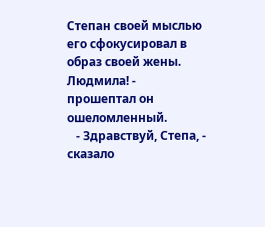Степан своей мыслью его сфокусировал в образ своей жены. Людмила! - прошептал он ошеломленный.
   - Здравствуй, Степа, - сказало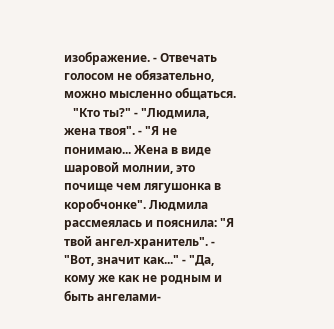изображение. - Отвечать голосом не обязательно, можно мысленно общаться.
   "Кто ты?" - "Людмила, жена твоя". - "Я не понимаю... Жена в виде шаровой молнии, это почище чем лягушонка в коробчонке". Людмила рассмеялась и пояснила: "Я твой ангел-хранитель". - "Вот, значит как..." - "Да, кому же как не родным и быть ангелами-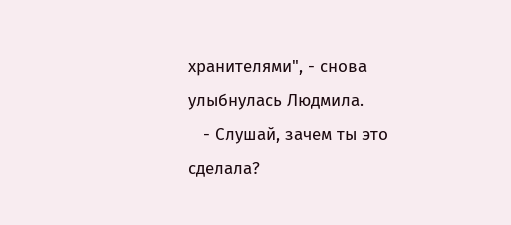хранителями", - снова улыбнулась Людмила.
   - Слушай, зачем ты это сделала?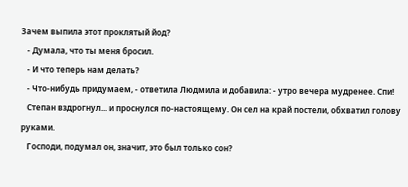Зачем выпила этот проклятый йод?
   - Думала, что ты меня бросил.
   - И что теперь нам делать?
   - Что-нибудь придумаем, - ответила Людмила и добавила: - утро вечера мудренее. Спи!
   Степан вздрогнул... и проснулся по-настоящему. Он сел на край постели, обхватил голову руками.
   Господи, подумал он, значит, это был только сон?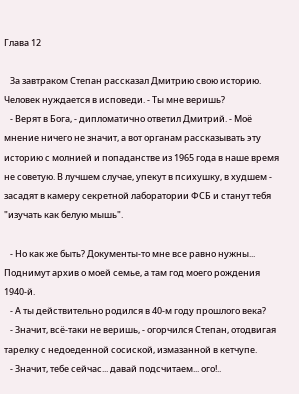Глава 12

   За завтраком Степан рассказал Дмитрию свою историю. Человек нуждается в исповеди. - Ты мне веришь?
   - Верят в Бога, - дипломатично ответил Дмитрий. - Моё мнение ничего не значит, а вот органам рассказывать эту историю с молнией и попаданстве из 1965 года в наше время не советую. В лучшем случае, упекут в психушку, в худшем - засадят в камеру секретной лаборатории ФСБ и станут тебя "изучать как белую мышь".

   - Но как же быть? Документы-то мне все равно нужны... Поднимут архив о моей семье, а там год моего рождения 1940-й.
   - А ты действительно родился в 40-м году прошлого века?
   - Значит, всё-таки не веришь, - огорчился Степан, отодвигая тарелку с недоеденной сосиской, измазанной в кетчупе.
   - Значит, тебе сейчас... давай подсчитаем... ого!..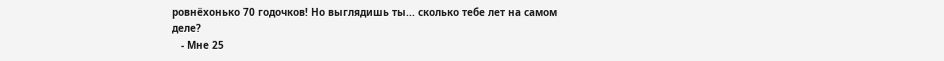ровнёхонько 70 годочков! Но выглядишь ты... сколько тебе лет на самом деле?
   - Мне 25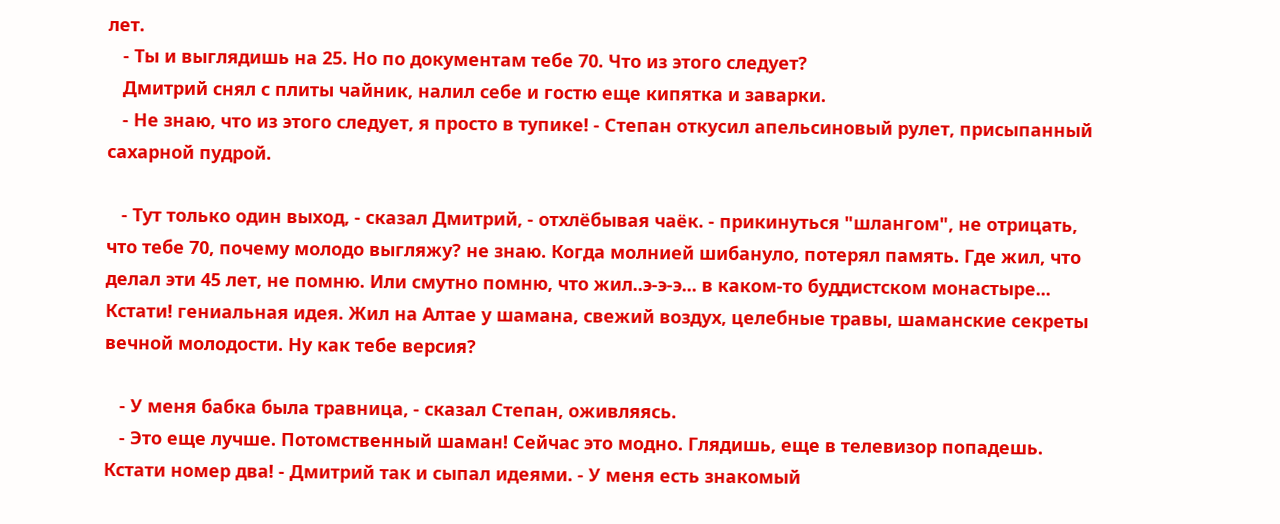лет.
   - Ты и выглядишь на 25. Но по документам тебе 70. Что из этого следует?
   Дмитрий снял с плиты чайник, налил себе и гостю еще кипятка и заварки.
   - Не знаю, что из этого следует, я просто в тупике! - Степан откусил апельсиновый рулет, присыпанный сахарной пудрой.

   - Тут только один выход, - сказал Дмитрий, - отхлёбывая чаёк. - прикинуться "шлангом", не отрицать, что тебе 70, почему молодо выгляжу? не знаю. Когда молнией шибануло, потерял память. Где жил, что делал эти 45 лет, не помню. Или смутно помню, что жил..э-э-э... в каком-то буддистском монастыре... Кстати! гениальная идея. Жил на Алтае у шамана, свежий воздух, целебные травы, шаманские секреты вечной молодости. Ну как тебе версия?

   - У меня бабка была травница, - сказал Степан, оживляясь.
   - Это еще лучше. Потомственный шаман! Сейчас это модно. Глядишь, еще в телевизор попадешь. Кстати номер два! - Дмитрий так и сыпал идеями. - У меня есть знакомый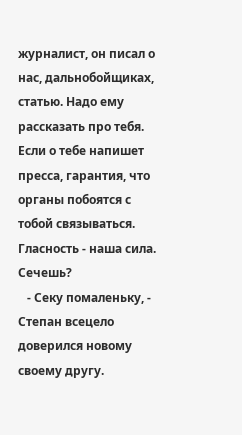журналист, он писал о нас, дальнобойщиках, статью. Надо ему рассказать про тебя. Если о тебе напишет пресса, гарантия, что органы побоятся с тобой связываться. Гласность - наша сила. Сечешь?
   - Секу помаленьку, - Степан всецело доверился новому своему другу.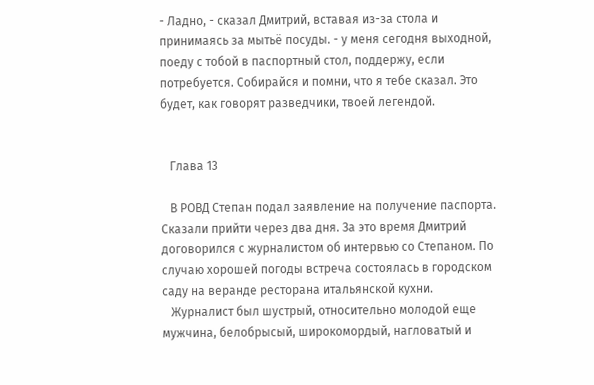- Ладно, - сказал Дмитрий, вставая из-за стола и принимаясь за мытьё посуды. - у меня сегодня выходной, поеду с тобой в паспортный стол, поддержу, если потребуется. Собирайся и помни, что я тебе сказал. Это будет, как говорят разведчики, твоей легендой.


   Глава 13

   В РОВД Степан подал заявление на получение паспорта. Сказали прийти через два дня. За это время Дмитрий договорился с журналистом об интервью со Степаном. По случаю хорошей погоды встреча состоялась в городском саду на веранде ресторана итальянской кухни.
   Журналист был шустрый, относительно молодой еще мужчина, белобрысый, широкомордый, нагловатый и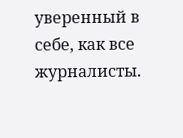уверенный в себе, как все журналисты.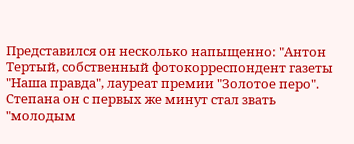Представился он несколько напыщенно: "Антон Тертый, собственный фотокорреспондент газеты "Наша правда", лауреат премии "Золотое перо". Степана он с первых же минут стал звать "молодым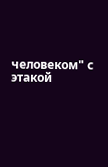человеком" с этакой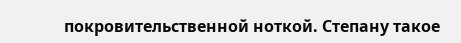покровительственной ноткой. Степану такое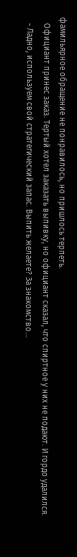фамильярное обращение не понравилось, но пришлось терпеть.
   Официант принес заказ. Тертый хотел заказать выпивку, но официант сказал, что спиртное у них не подают. И гордо удалился.
   - Ладно, используем свой стратегический запас. Выпить желаете? За знакомство...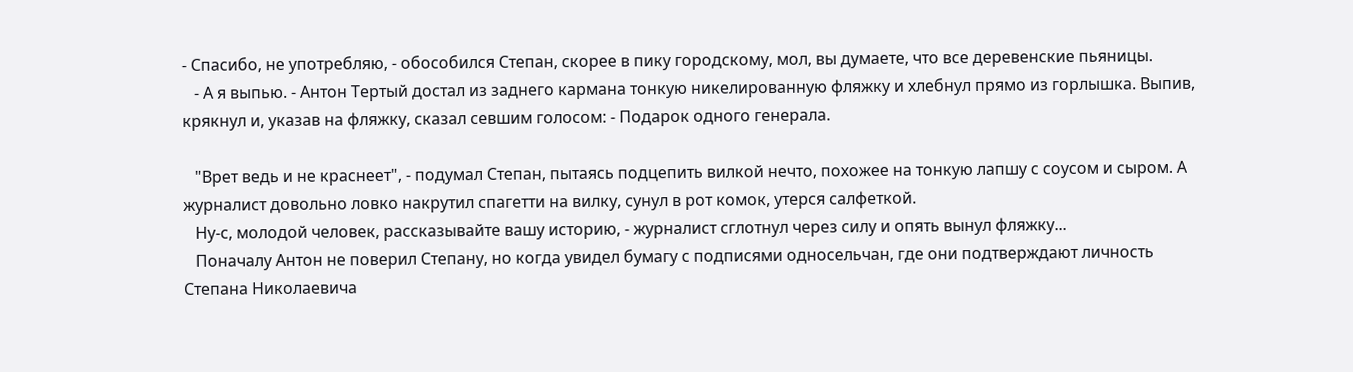- Спасибо, не употребляю, - обособился Степан, скорее в пику городскому, мол, вы думаете, что все деревенские пьяницы.
   - А я выпью. - Антон Тертый достал из заднего кармана тонкую никелированную фляжку и хлебнул прямо из горлышка. Выпив, крякнул и, указав на фляжку, сказал севшим голосом: - Подарок одного генерала.

   "Врет ведь и не краснеет", - подумал Степан, пытаясь подцепить вилкой нечто, похожее на тонкую лапшу с соусом и сыром. А журналист довольно ловко накрутил спагетти на вилку, сунул в рот комок, утерся салфеткой.
   Ну-с, молодой человек, рассказывайте вашу историю, - журналист сглотнул через силу и опять вынул фляжку...
   Поначалу Антон не поверил Степану, но когда увидел бумагу с подписями односельчан, где они подтверждают личность Степана Николаевича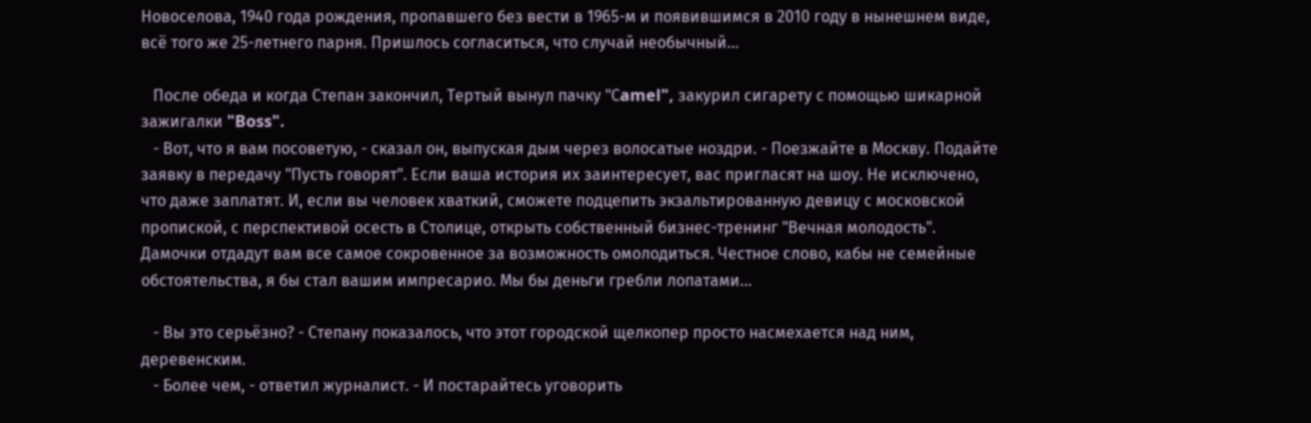Новоселова, 1940 года рождения, пропавшего без вести в 1965-м и появившимся в 2010 году в нынешнем виде, всё того же 25-летнего парня. Пришлось согласиться, что случай необычный...

   После обеда и когда Степан закончил, Тертый вынул пачку "Сamel", закурил сигарету с помощью шикарной зажигалки "Boss".
   - Вот, что я вам посоветую, - сказал он, выпуская дым через волосатые ноздри. - Поезжайте в Москву. Подайте заявку в передачу "Пусть говорят". Если ваша история их заинтересует, вас пригласят на шоу. Не исключено, что даже заплатят. И, если вы человек хваткий, сможете подцепить экзальтированную девицу с московской пропиской, с перспективой осесть в Столице, открыть собственный бизнес-тренинг "Вечная молодость". Дамочки отдадут вам все самое сокровенное за возможность омолодиться. Честное слово, кабы не семейные обстоятельства, я бы стал вашим импресарио. Мы бы деньги гребли лопатами...

   - Вы это серьёзно? - Степану показалось, что этот городской щелкопер просто насмехается над ним, деревенским.
   - Более чем, - ответил журналист. - И постарайтесь уговорить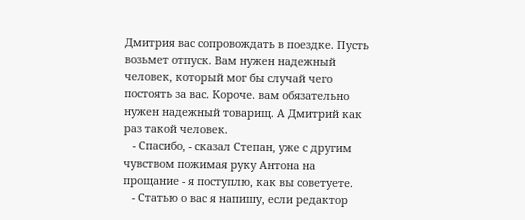Дмитрия вас сопровождать в поездке. Пусть возьмет отпуск. Вам нужен надежный человек, который мог бы случай чего постоять за вас. Короче. вам обязательно нужен надежный товарищ. А Дмитрий как раз такой человек.
   - Спасибо, - сказал Степан, уже с другим чувством пожимая руку Антона на прощание - я поступлю, как вы советуете.
   - Статью о вас я напишу, если редактор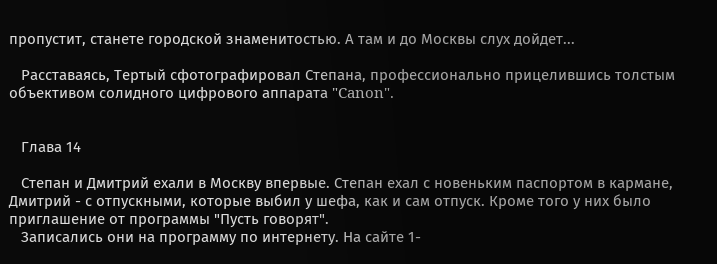пропустит, станете городской знаменитостью. А там и до Москвы слух дойдет...

   Расставаясь, Тертый сфотографировал Степана, профессионально прицелившись толстым объективом солидного цифрового аппарата "Canon".


   Глава 14

   Степан и Дмитрий ехали в Москву впервые. Степан ехал с новеньким паспортом в кармане, Дмитрий - с отпускными, которые выбил у шефа, как и сам отпуск. Кроме того у них было приглашение от программы "Пусть говорят".
   Записались они на программу по интернету. На сайте 1-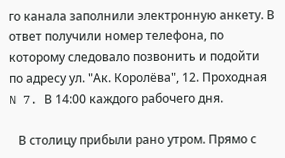го канала заполнили электронную анкету. В ответ получили номер телефона, по которому следовало позвонить и подойти по адресу ул. "Ак. Королёва", 12. Проходная N 7. В 14:00 каждого рабочего дня.

   В столицу прибыли рано утром. Прямо с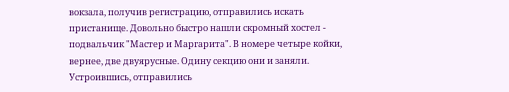вокзала, получив регистрацию, отправились искать пристанище. Довольно быстро нашли скромный хостел - подвальчик "Мастер и Маргарита". В номере четыре койки, вернее, две двуярусные. Одину секцию они и заняли. Устроившись, отправились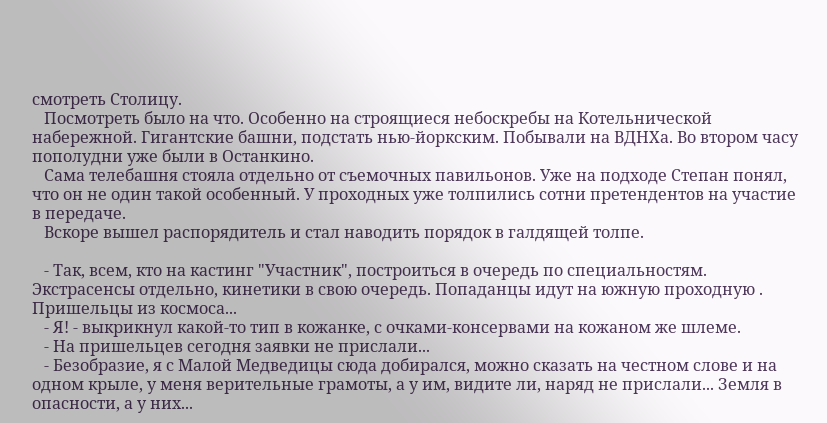смотреть Столицу.
   Посмотреть было на что. Особенно на строящиеся небоскребы на Котельнической набережной. Гигантские башни, подстать нью-йоркским. Побывали на ВДНХа. Во втором часу пополудни уже были в Останкино.
   Сама телебашня стояла отдельно от съемочных павильонов. Уже на подходе Степан понял, что он не один такой особенный. У проходных уже толпились сотни претендентов на участие в передаче.
   Вскоре вышел распорядитель и стал наводить порядок в галдящей толпе.

   - Так, всем, кто на кастинг "Участник", построиться в очередь по специальностям. Экстрасенсы отдельно, кинетики в свою очередь. Попаданцы идут на южную проходную . Пришельцы из космоса...
   - Я! - выкрикнул какой-то тип в кожанке, с очками-консервами на кожаном же шлеме.
   - На пришельцев сегодня заявки не прислали...
   - Безобразие, я с Малой Медведицы сюда добирался, можно сказать на честном слове и на одном крыле, у меня верительные грамоты, а у им, видите ли, наряд не прислали... Земля в опасности, а у них...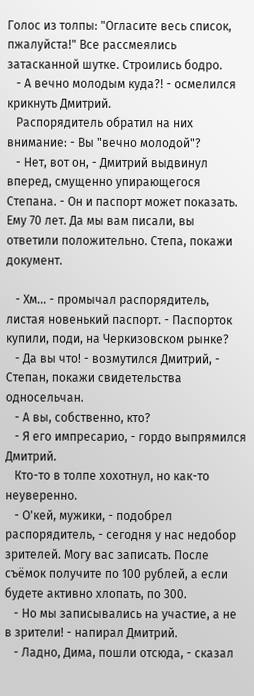Голос из толпы: "Огласите весь список, пжалуйста!" Все рассмеялись затасканной шутке. Строились бодро.
   - А вечно молодым куда?! - осмелился крикнуть Дмитрий.
   Распорядитель обратил на них внимание: - Вы "вечно молодой"?
   - Нет, вот он, - Дмитрий выдвинул вперед, смущенно упирающегося Степана. - Он и паспорт может показать. Ему 70 лет. Да мы вам писали, вы ответили положительно. Степа, покажи документ.

   - Хм... - промычал распорядитель, листая новенький паспорт. - Паспорток купили, поди, на Черкизовском рынке?
   - Да вы что! - возмутился Дмитрий, - Степан, покажи свидетельства односельчан.
   - А вы, собственно, кто?
   - Я его импресарио, - гордо выпрямился Дмитрий.
   Кто-то в толпе хохотнул, но как-то неуверенно.
   - О'кей, мужики, - подобрел распорядитель, - сегодня у нас недобор зрителей. Могу вас записать. После съёмок получите по 100 рублей, а если будете активно хлопать, по 300.
   - Но мы записывались на участие, а не в зрители! - напирал Дмитрий.
   - Ладно, Дима, пошли отсюда, - сказал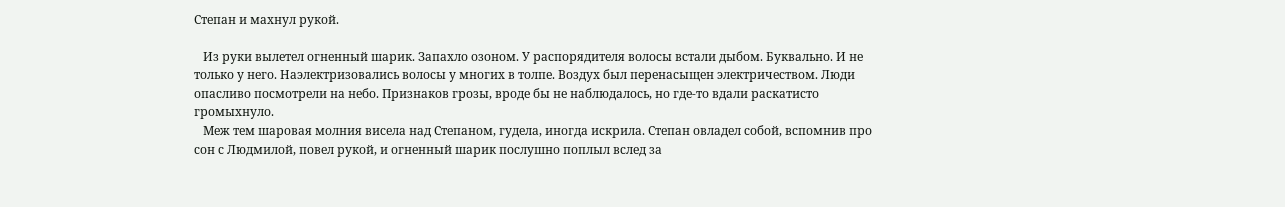Степан и махнул рукой.

   Из руки вылетел огненный шарик. Запахло озоном. У распорядителя волосы встали дыбом. Буквально. И не только у него. Наэлектризовались волосы у многих в толпе. Воздух был перенасыщен электричеством. Люди опасливо посмотрели на небо. Признаков грозы, вроде бы не наблюдалось, но где-то вдали раскатисто громыхнуло.
   Меж тем шаровая молния висела над Степаном, гудела, иногда искрила. Степан овладел собой, вспомнив про сон с Людмилой, повел рукой, и огненный шарик послушно поплыл вслед за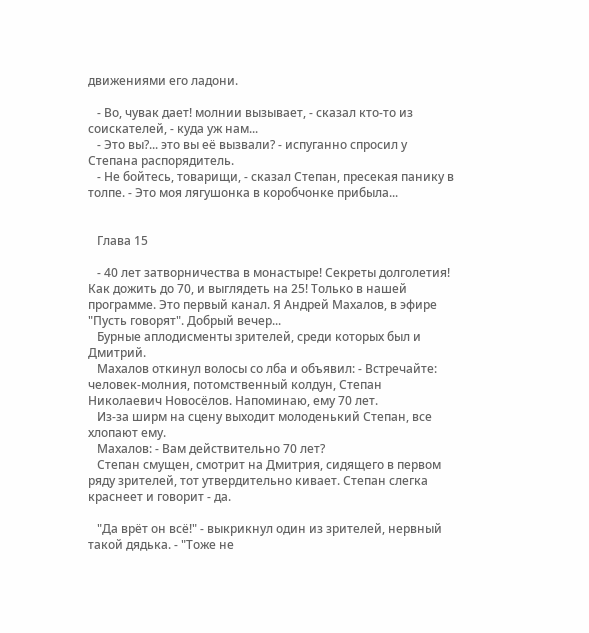движениями его ладони.

   - Во, чувак дает! молнии вызывает, - сказал кто-то из соискателей, - куда уж нам...
   - Это вы?... это вы её вызвали? - испуганно спросил у Степана распорядитель.
   - Не бойтесь, товарищи, - сказал Степан, пресекая панику в толпе. - Это моя лягушонка в коробчонке прибыла...


   Глава 15

   - 40 лет затворничества в монастыре! Секреты долголетия! Как дожить до 70, и выглядеть на 25! Только в нашей программе. Это первый канал. Я Андрей Махалов, в эфире "Пусть говорят". Добрый вечер...
   Бурные аплодисменты зрителей, среди которых был и Дмитрий.
   Махалов откинул волосы со лба и объявил: - Встречайте: человек-молния, потомственный колдун, Степан Николаевич Новосёлов. Напоминаю, ему 70 лет.
   Из-за ширм на сцену выходит молоденький Степан, все хлопают ему.
   Махалов: - Вам действительно 70 лет?
   Степан смущен, смотрит на Дмитрия, сидящего в первом ряду зрителей, тот утвердительно кивает. Степан слегка краснеет и говорит - да.

   "Да врёт он всё!" - выкрикнул один из зрителей, нервный такой дядька. - "Тоже не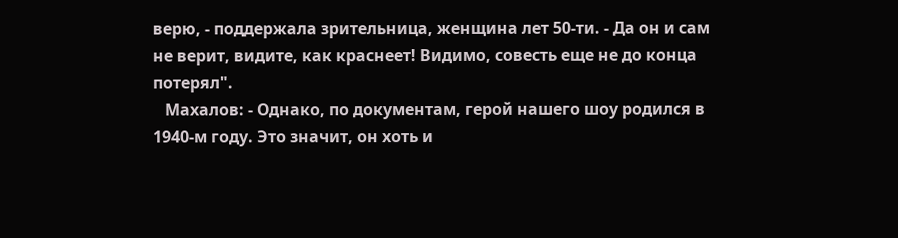верю, - поддержала зрительница, женщина лет 50-ти. - Да он и сам не верит, видите, как краснеет! Видимо, совесть еще не до конца потерял".
   Махалов: - Однако, по документам, герой нашего шоу родился в 1940-м году. Это значит, он хоть и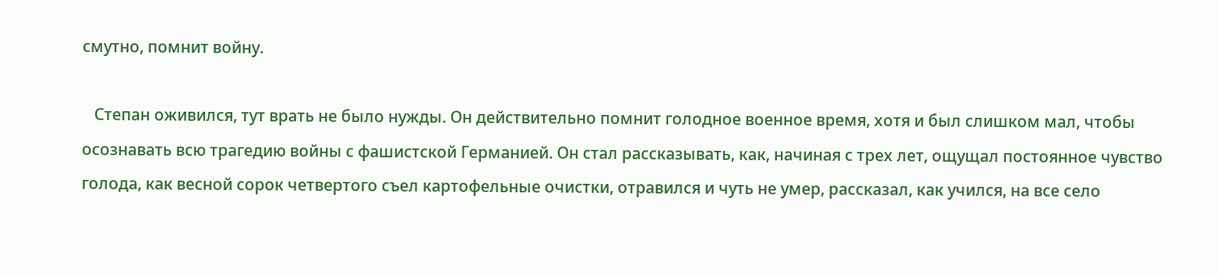смутно, помнит войну.

   Степан оживился, тут врать не было нужды. Он действительно помнит голодное военное время, хотя и был слишком мал, чтобы осознавать всю трагедию войны с фашистской Германией. Он стал рассказывать, как, начиная с трех лет, ощущал постоянное чувство голода, как весной сорок четвертого съел картофельные очистки, отравился и чуть не умер, рассказал, как учился, на все село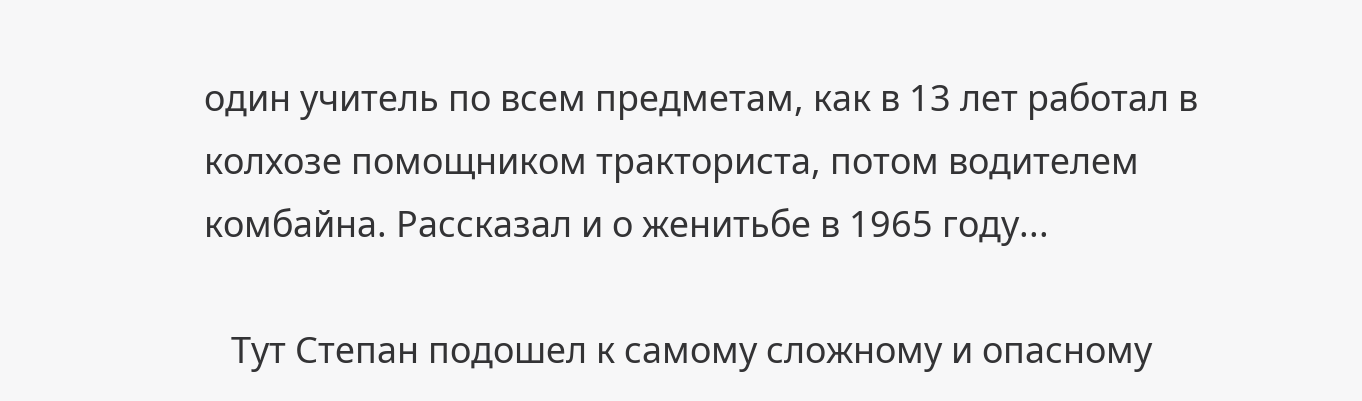один учитель по всем предметам, как в 13 лет работал в колхозе помощником тракториста, потом водителем комбайна. Рассказал и о женитьбе в 1965 году...

   Тут Степан подошел к самому сложному и опасному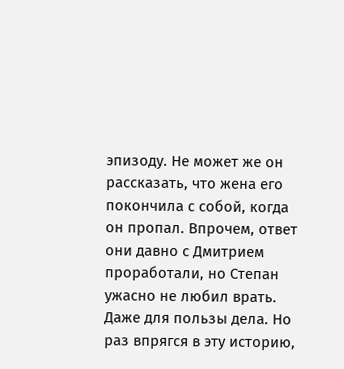эпизоду. Не может же он рассказать, что жена его покончила с собой, когда он пропал. Впрочем, ответ они давно с Дмитрием проработали, но Степан ужасно не любил врать. Даже для пользы дела. Но раз впрягся в эту историю,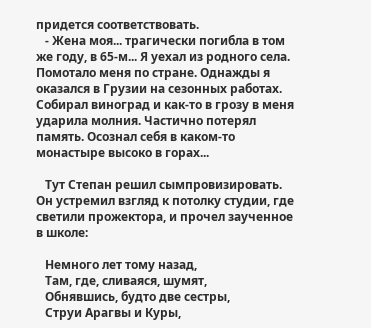придется соответствовать.
   - Жена моя... трагически погибла в том же году, в 65-м... Я уехал из родного села. Помотало меня по стране. Однажды я оказался в Грузии на сезонных работах. Собирал виноград и как-то в грозу в меня ударила молния. Частично потерял память. Осознал себя в каком-то монастыре высоко в горах...

   Тут Степан решил сымпровизировать. Он устремил взгляд к потолку студии, где светили прожектора, и прочел заученное в школе:

   Немного лет тому назад,
   Там, где, сливаяся, шумят,
   Обнявшись, будто две сестры,
   Струи Арагвы и Куры,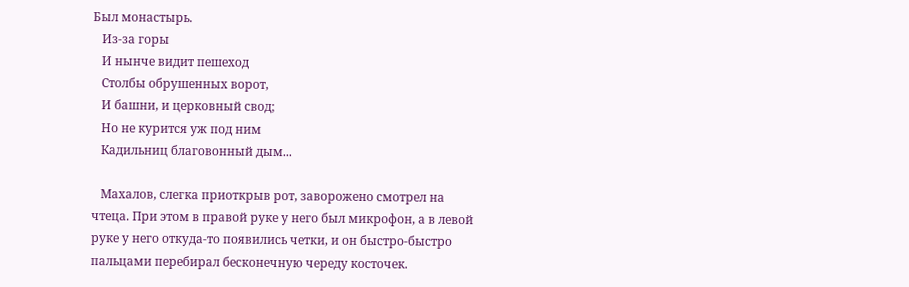Был монастырь.
   Из-за горы
   И нынче видит пешеход
   Столбы обрушенных ворот,
   И башни, и церковный свод;
   Но не курится уж под ним
   Кадильниц благовонный дым...

   Махалов, слегка приоткрыв рот, заворожено смотрел на чтеца. При этом в правой руке у него был микрофон, а в левой руке у него откуда-то появились четки, и он быстро-быстро пальцами перебирал бесконечную череду косточек.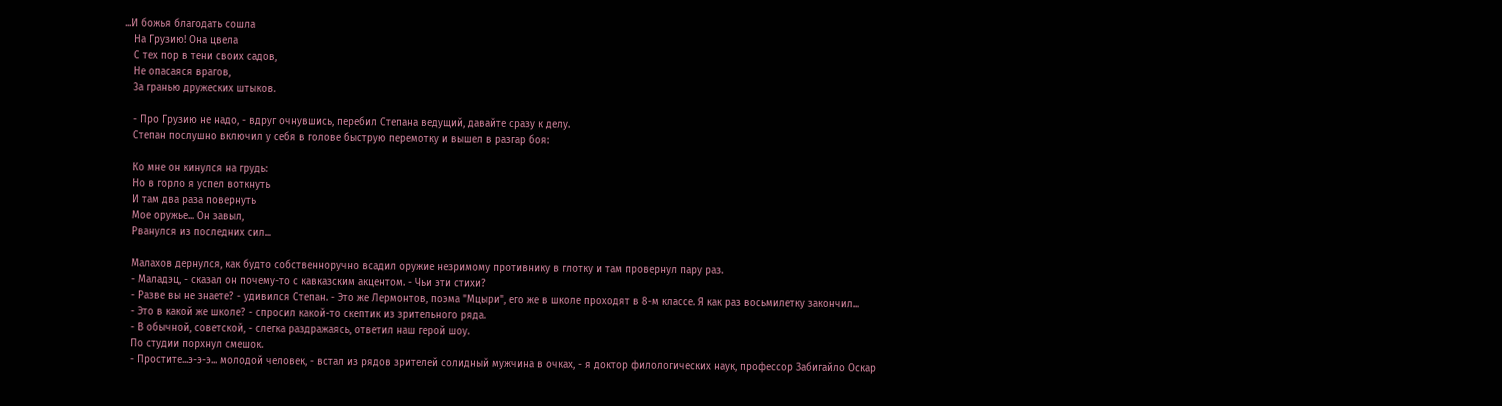...И божья благодать сошла
   На Грузию! Она цвела
   С тех пор в тени своих садов,
   Не опасаяся врагов,
   3а гранью дружеских штыков.

   - Про Грузию не надо, - вдруг очнувшись, перебил Степана ведущий, давайте сразу к делу.
   Степан послушно включил у себя в голове быструю перемотку и вышел в разгар боя:

   Ко мне он кинулся на грудь:
   Но в горло я успел воткнуть
   И там два раза повернуть
   Мое оружье... Он завыл,
   Рванулся из последних сил...

   Малахов дернулся, как будто собственноручно всадил оружие незримому противнику в глотку и там провернул пару раз.
   - Маладэц, - сказал он почему-то с кавказским акцентом. - Чьи эти стихи?
   - Разве вы не знаете? - удивился Степан. - Это же Лермонтов, поэма "Мцыри", его же в школе проходят в 8-м классе. Я как раз восьмилетку закончил...
   - Это в какой же школе? - спросил какой-то скептик из зрительного ряда.
   - В обычной, советской, - слегка раздражаясь, ответил наш герой шоу.
   По студии порхнул смешок.
   - Простите...э-э-э... молодой человек, - встал из рядов зрителей солидный мужчина в очках, - я доктор филологических наук, профессор Забигайло Оскар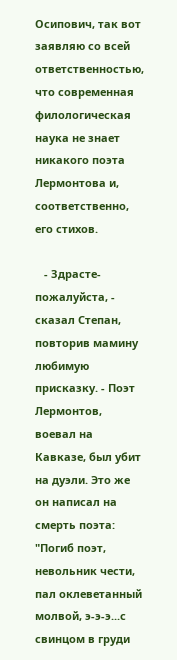Осипович, так вот заявляю со всей ответственностью, что современная филологическая наука не знает никакого поэта Лермонтова и, соответственно, его стихов.

   - Здрасте-пожалуйста, - сказал Степан, повторив мамину любимую присказку. - Поэт Лермонтов, воевал на Кавказе, был убит на дуэли. Это же он написал на смерть поэта: "Погиб поэт, невольник чести, пал оклеветанный молвой, э-э-э...с свинцом в груди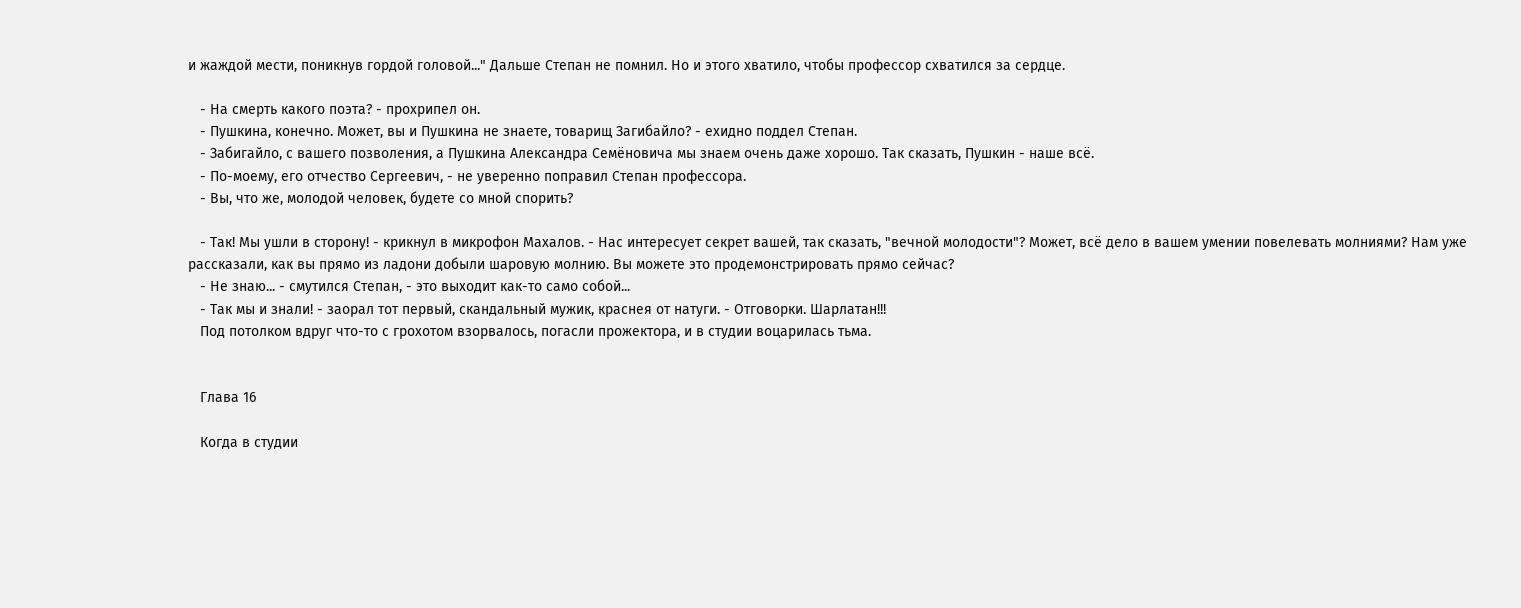и жаждой мести, поникнув гордой головой..." Дальше Степан не помнил. Но и этого хватило, чтобы профессор схватился за сердце.

   - На смерть какого поэта? - прохрипел он.
   - Пушкина, конечно. Может, вы и Пушкина не знаете, товарищ Загибайло? - ехидно поддел Степан.
   - Забигайло, с вашего позволения, а Пушкина Александра Семёновича мы знаем очень даже хорошо. Так сказать, Пушкин - наше всё.
   - По-моему, его отчество Сергеевич, - не уверенно поправил Степан профессора.
   - Вы, что же, молодой человек, будете со мной спорить?

   - Так! Мы ушли в сторону! - крикнул в микрофон Махалов. - Нас интересует секрет вашей, так сказать, "вечной молодости"? Может, всё дело в вашем умении повелевать молниями? Нам уже рассказали, как вы прямо из ладони добыли шаровую молнию. Вы можете это продемонстрировать прямо сейчас?
   - Не знаю... - смутился Степан, - это выходит как-то само собой...
   - Так мы и знали! - заорал тот первый, скандальный мужик, краснея от натуги. - Отговорки. Шарлатан!!!
   Под потолком вдруг что-то с грохотом взорвалось, погасли прожектора, и в студии воцарилась тьма.


   Глава 16

   Когда в студии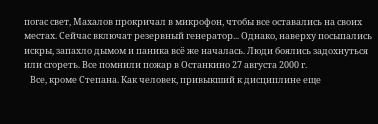погас свет, Махалов прокричал в микрофон, чтобы все оставались на своих местах. Сейчас включат резервный генератор... Однако, наверху посыпались искры, запахло дымом и паника всё же началась. Люди боялись задохнуться или сгореть. Все помнили пожар в Останкино 27 августа 2000 г.
   Все, кроме Степана. Как человек, привыкший к дисциплине еще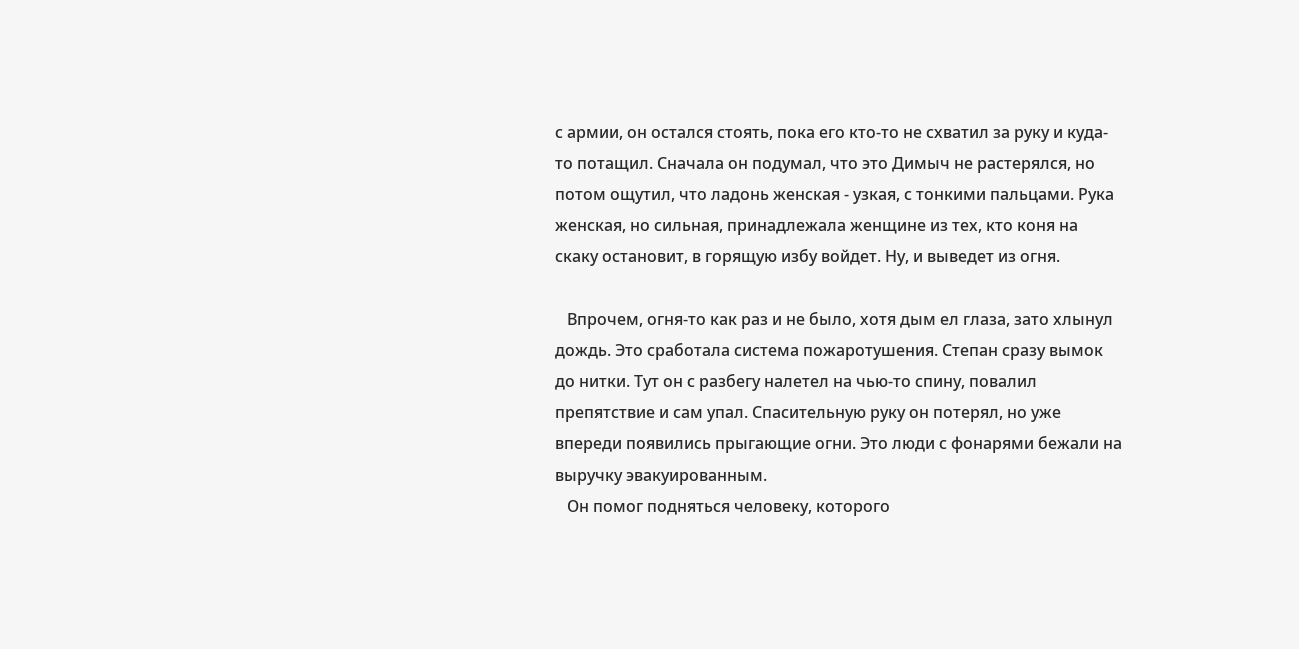с армии, он остался стоять, пока его кто-то не схватил за руку и куда-то потащил. Сначала он подумал, что это Димыч не растерялся, но потом ощутил, что ладонь женская - узкая, с тонкими пальцами. Рука женская, но сильная, принадлежала женщине из тех, кто коня на скаку остановит, в горящую избу войдет. Ну, и выведет из огня.

   Впрочем, огня-то как раз и не было, хотя дым ел глаза, зато хлынул дождь. Это сработала система пожаротушения. Степан сразу вымок до нитки. Тут он с разбегу налетел на чью-то спину, повалил препятствие и сам упал. Спасительную руку он потерял, но уже впереди появились прыгающие огни. Это люди с фонарями бежали на выручку эвакуированным.
   Он помог подняться человеку, которого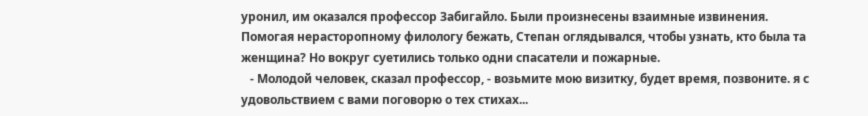уронил, им оказался профессор Забигайло. Были произнесены взаимные извинения. Помогая нерасторопному филологу бежать, Степан оглядывался, чтобы узнать, кто была та женщина? Но вокруг суетились только одни спасатели и пожарные.
   - Молодой человек, сказал профессор, - возьмите мою визитку, будет время, позвоните. я с удовольствием с вами поговорю о тех стихах...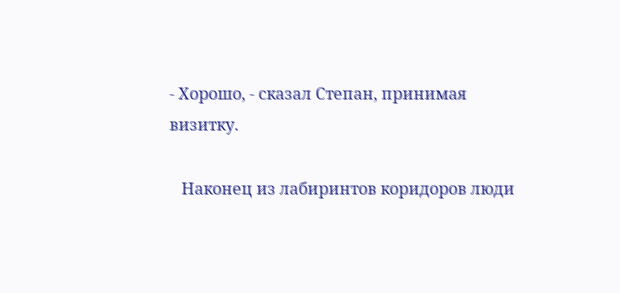- Хорошо, - сказал Степан, принимая визитку.

   Наконец из лабиринтов коридоров люди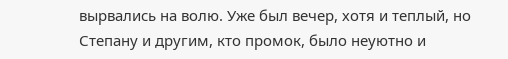вырвались на волю. Уже был вечер, хотя и теплый, но Степану и другим, кто промок, было неуютно и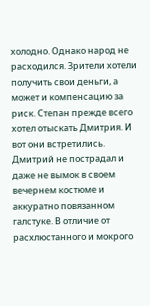холодно. Однако народ не расходился. Зрители хотели получить свои деньги, а может и компенсацию за риск. Степан прежде всего хотел отыскать Дмитрия. И вот они встретились. Дмитрий не пострадал и даже не вымок в своем вечернем костюме и аккуратно повязанном галстуке. В отличие от расхлюстанного и мокрого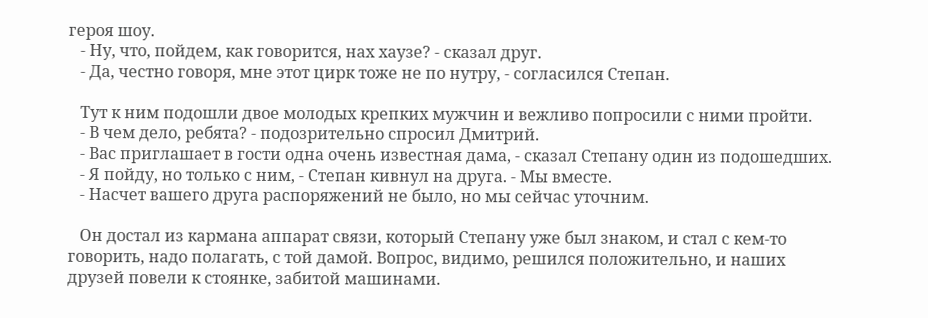героя шоу.
   - Ну, что, пойдем, как говорится, нах хаузе? - сказал друг.
   - Да, честно говоря, мне этот цирк тоже не по нутру, - согласился Степан.

   Тут к ним подошли двое молодых крепких мужчин и вежливо попросили с ними пройти.
   - В чем дело, ребята? - подозрительно спросил Дмитрий.
   - Вас приглашает в гости одна очень известная дама, - сказал Степану один из подошедших.
   - Я пойду, но только с ним, - Степан кивнул на друга. - Мы вместе.
   - Насчет вашего друга распоряжений не было, но мы сейчас уточним.

   Он достал из кармана аппарат связи, который Степану уже был знаком, и стал с кем-то говорить, надо полагать, с той дамой. Вопрос, видимо, решился положительно, и наших друзей повели к стоянке, забитой машинами.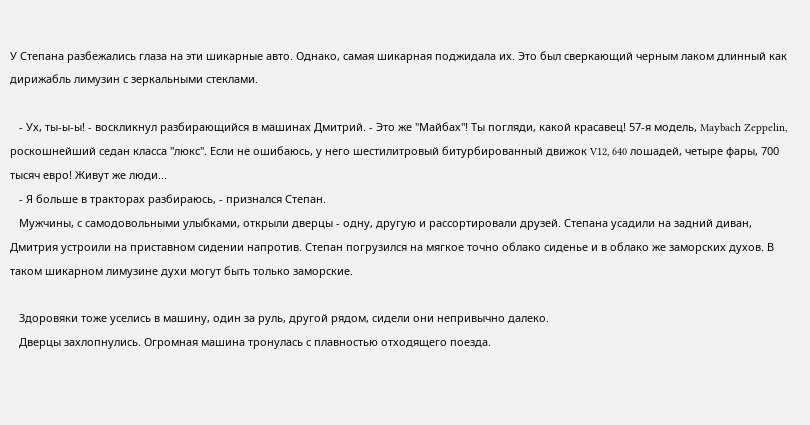У Степана разбежались глаза на эти шикарные авто. Однако, самая шикарная поджидала их. Это был сверкающий черным лаком длинный как дирижабль лимузин с зеркальными стеклами.

   - Ух, ты-ы-ы! - воскликнул разбирающийся в машинах Дмитрий. - Это же "Майбах"! Ты погляди, какой красавец! 57-я модель, Maybach Zeppelin, роскошнейший седан класса "люкс". Если не ошибаюсь, у него шестилитровый битурбированный движок V12, 640 лошадей, четыре фары, 700 тысяч евро! Живут же люди...
   - Я больше в тракторах разбираюсь, - признался Степан.
   Мужчины, с самодовольными улыбками, открыли дверцы - одну, другую и рассортировали друзей. Степана усадили на задний диван, Дмитрия устроили на приставном сидении напротив. Степан погрузился на мягкое точно облако сиденье и в облако же заморских духов. В таком шикарном лимузине духи могут быть только заморские.

   Здоровяки тоже уселись в машину, один за руль, другой рядом, сидели они непривычно далеко.
   Дверцы захлопнулись. Огромная машина тронулась с плавностью отходящего поезда.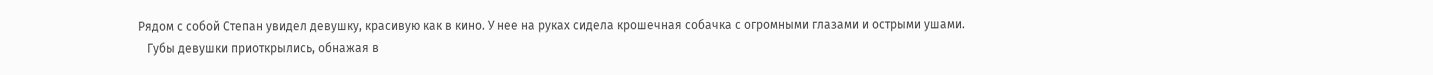Рядом с собой Степан увидел девушку, красивую как в кино. У нее на руках сидела крошечная собачка с огромными глазами и острыми ушами.
   Губы девушки приоткрылись, обнажая в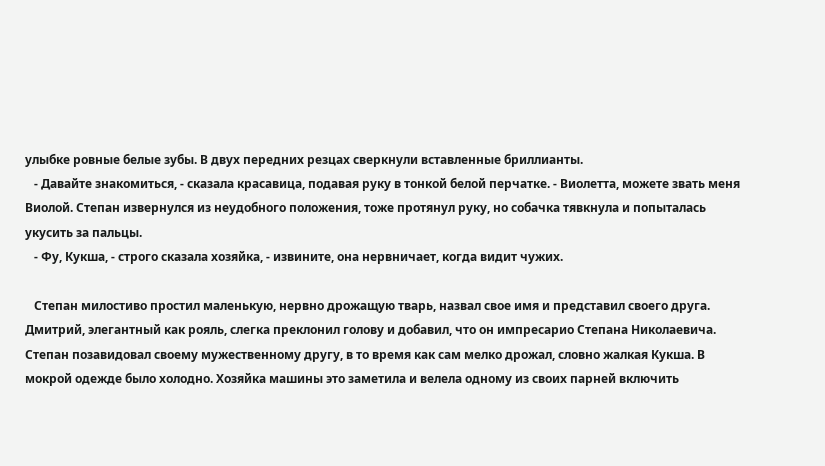улыбке ровные белые зубы. В двух передних резцах сверкнули вставленные бриллианты.
   - Давайте знакомиться, - сказала красавица, подавая руку в тонкой белой перчатке. - Виолетта, можете звать меня Виолой. Степан извернулся из неудобного положения, тоже протянул руку, но собачка тявкнула и попыталась укусить за пальцы.
   - Фу, Кукша, - строго сказала хозяйка, - извините, она нервничает, когда видит чужих.

   Степан милостиво простил маленькую, нервно дрожащую тварь, назвал свое имя и представил своего друга. Дмитрий, элегантный как рояль, слегка преклонил голову и добавил, что он импресарио Степана Николаевича. Степан позавидовал своему мужественному другу, в то время как сам мелко дрожал, словно жалкая Кукша. В мокрой одежде было холодно. Хозяйка машины это заметила и велела одному из своих парней включить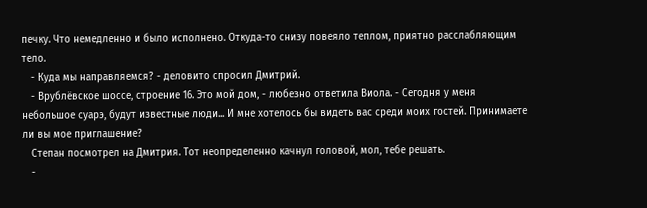печку. Что немедленно и было исполнено. Откуда-то снизу повеяло теплом, приятно расслабляющим тело.
   - Куда мы направляемся? - деловито спросил Дмитрий.
   - Врублёвское шоссе, строение 16. Это мой дом, - любезно ответила Виола. - Сегодня у меня небольшое суарэ, будут известные люди... И мне хотелось бы видеть вас среди моих гостей. Принимаете ли вы мое приглашение?
   Степан посмотрел на Дмитрия. Тот неопределенно качнул головой, мол, тебе решать.
   -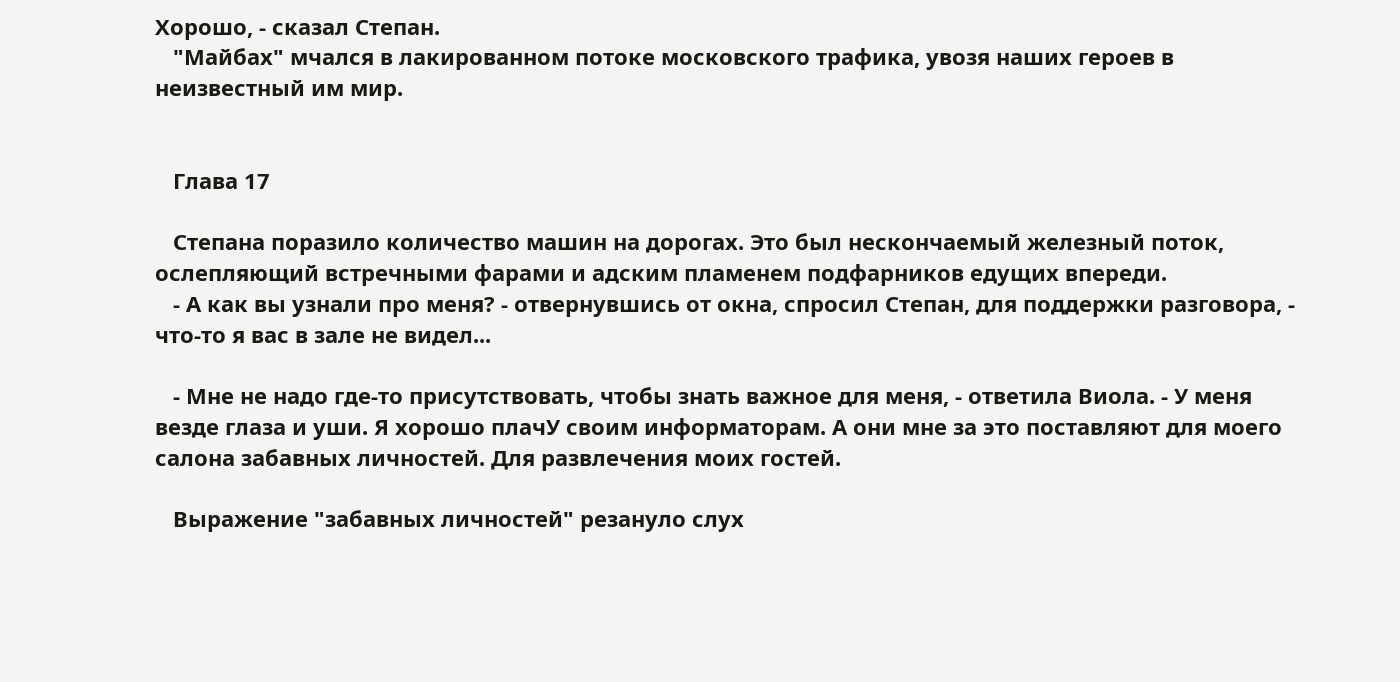Хорошо, - сказал Степан.
   "Майбах" мчался в лакированном потоке московского трафика, увозя наших героев в неизвестный им мир.


   Глава 17

   Степана поразило количество машин на дорогах. Это был нескончаемый железный поток, ослепляющий встречными фарами и адским пламенем подфарников едущих впереди.
   - А как вы узнали про меня? - отвернувшись от окна, спросил Степан, для поддержки разговора, - что-то я вас в зале не видел...

   - Мне не надо где-то присутствовать, чтобы знать важное для меня, - ответила Виола. - У меня везде глаза и уши. Я хорошо плачУ своим информаторам. А они мне за это поставляют для моего салона забавных личностей. Для развлечения моих гостей.

   Выражение "забавных личностей" резануло слух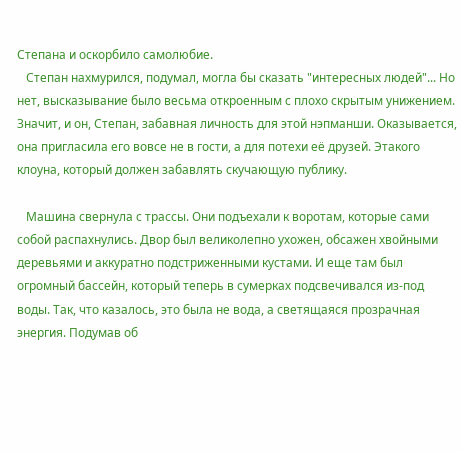Степана и оскорбило самолюбие.
   Степан нахмурился, подумал, могла бы сказать "интересных людей"... Но нет, высказывание было весьма откроенным с плохо скрытым унижением. Значит, и он, Степан, забавная личность для этой нэпманши. Оказывается, она пригласила его вовсе не в гости, а для потехи её друзей. Этакого клоуна, который должен забавлять скучающую публику.

   Машина свернула с трассы. Они подъехали к воротам, которые сами собой распахнулись. Двор был великолепно ухожен, обсажен хвойными деревьями и аккуратно подстриженными кустами. И еще там был огромный бассейн, который теперь в сумерках подсвечивался из-под воды. Так, что казалось, это была не вода, а светящаяся прозрачная энергия. Подумав об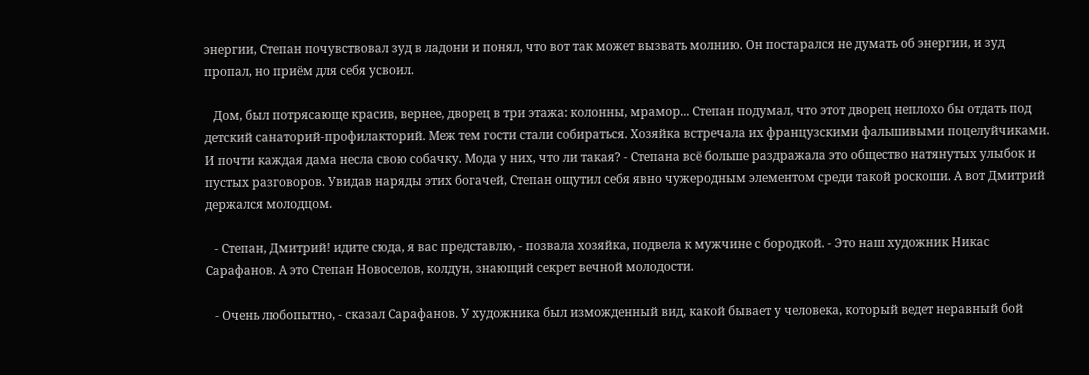энергии, Степан почувствовал зуд в ладони и понял, что вот так может вызвать молнию. Он постарался не думать об энергии, и зуд пропал, но приём для себя усвоил.

   Дом, был потрясающе красив, вернее, дворец в три этажа: колонны, мрамор... Степан подумал, что этот дворец неплохо бы отдать под детский санаторий-профилакторий. Меж тем гости стали собираться. Хозяйка встречала их французскими фальшивыми поцелуйчиками. И почти каждая дама несла свою собачку. Мода у них, что ли такая? - Степана всё больше раздражала это общество натянутых улыбок и пустых разговоров. Увидав наряды этих богачей, Степан ощутил себя явно чужеродным элементом среди такой роскоши. А вот Дмитрий держался молодцом.

   - Степан, Дмитрий! идите сюда, я вас представлю, - позвала хозяйка, подвела к мужчине с бородкой. - Это наш художник Никас Сарафанов. А это Степан Новоселов, колдун, знающий секрет вечной молодости.

   - Очень любопытно, - сказал Сарафанов. У художника был изможденный вид, какой бывает у человека, который ведет неравный бой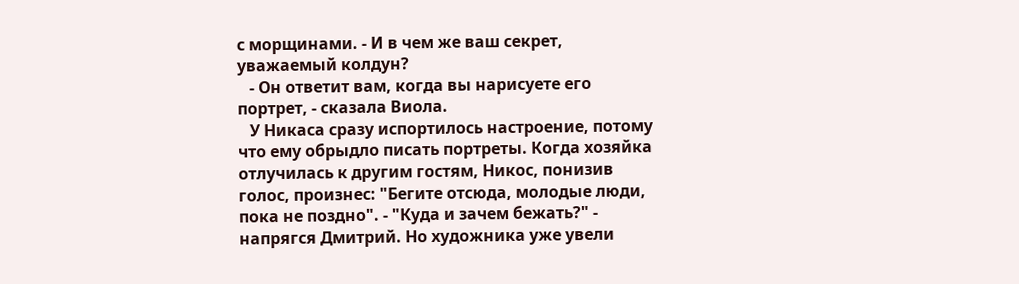с морщинами. - И в чем же ваш секрет, уважаемый колдун?
   - Он ответит вам, когда вы нарисуете его портрет, - сказала Виола.
   У Никаса сразу испортилось настроение, потому что ему обрыдло писать портреты. Когда хозяйка отлучилась к другим гостям, Никос, понизив голос, произнес: "Бегите отсюда, молодые люди, пока не поздно". - "Куда и зачем бежать?" - напрягся Дмитрий. Но художника уже увели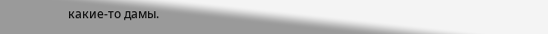какие-то дамы.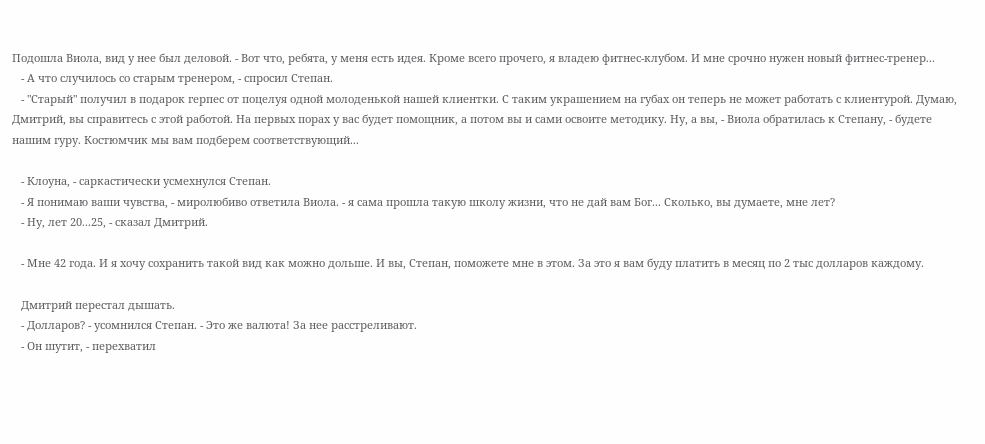Подошла Виола, вид у нее был деловой. - Вот что, ребята, у меня есть идея. Кроме всего прочего, я владею фитнес-клубом. И мне срочно нужен новый фитнес-тренер...
   - А что случилось со старым тренером, - спросил Степан.
   - "Старый" получил в подарок герпес от поцелуя одной молоденькой нашей клиентки. С таким украшением на губах он теперь не может работать с клиентурой. Думаю, Дмитрий, вы справитесь с этой работой. На первых порах у вас будет помощник, а потом вы и сами освоите методику. Ну, а вы, - Виола обратилась к Степану, - будете нашим гуру. Костюмчик мы вам подберем соответствующий...

   - Клоуна, - саркастически усмехнулся Степан.
   - Я понимаю ваши чувства, - миролюбиво ответила Виола. - я сама прошла такую школу жизни, что не дай вам Бог... Сколько, вы думаете, мне лет?
   - Ну, лет 20...25, - сказал Дмитрий.

   - Мне 42 года. И я хочу сохранить такой вид как можно дольше. И вы, Степан, поможете мне в этом. За это я вам буду платить в месяц по 2 тыс долларов каждому.

   Дмитрий перестал дышать.
   - Долларов? - усомнился Степан. - Это же валюта! За нее расстреливают.
   - Он шутит, - перехватил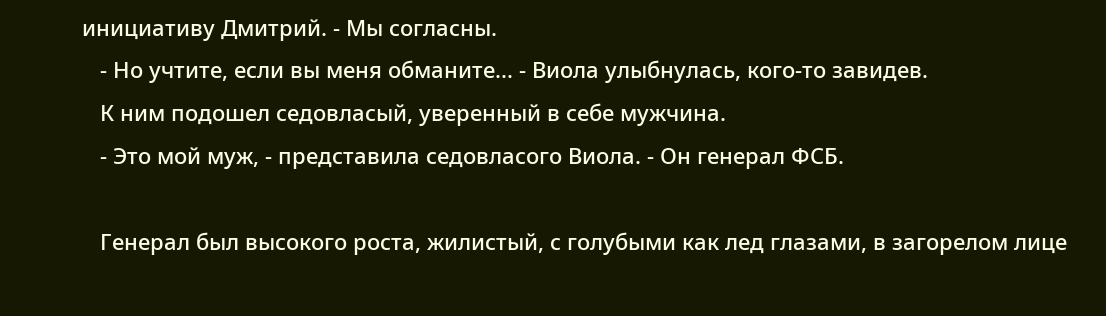инициативу Дмитрий. - Мы согласны.
   - Но учтите, если вы меня обманите... - Виола улыбнулась, кого-то завидев.
   К ним подошел седовласый, уверенный в себе мужчина.
   - Это мой муж, - представила седовласого Виола. - Он генерал ФСБ.

   Генерал был высокого роста, жилистый, с голубыми как лед глазами, в загорелом лице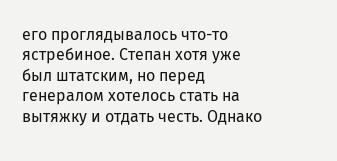его проглядывалось что-то ястребиное. Степан хотя уже был штатским, но перед генералом хотелось стать на вытяжку и отдать честь. Однако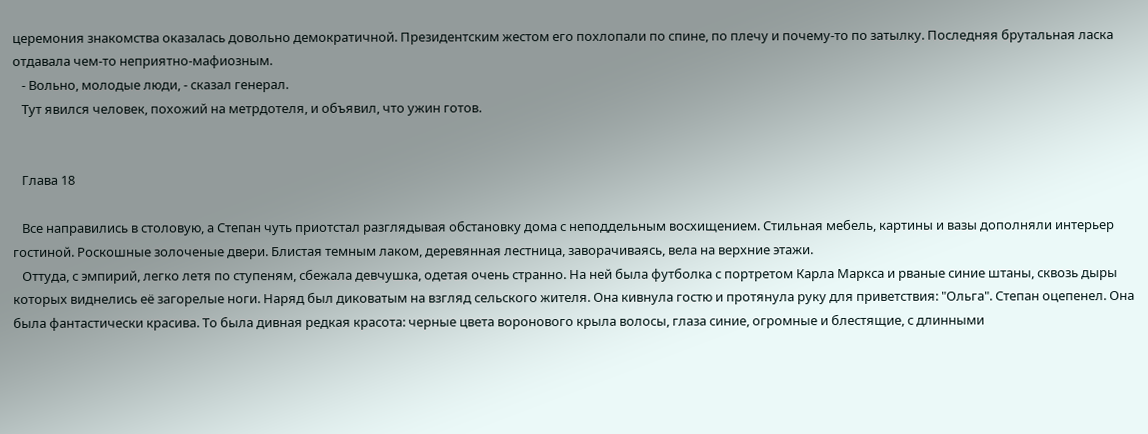церемония знакомства оказалась довольно демократичной. Президентским жестом его похлопали по спине, по плечу и почему-то по затылку. Последняя брутальная ласка отдавала чем-то неприятно-мафиозным.
   - Вольно, молодые люди, - сказал генерал.
   Тут явился человек, похожий на метрдотеля, и объявил, что ужин готов.


   Глава 18

   Все направились в столовую, а Степан чуть приотстал разглядывая обстановку дома с неподдельным восхищением. Стильная мебель, картины и вазы дополняли интерьер гостиной. Роскошные золоченые двери. Блистая темным лаком, деревянная лестница, заворачиваясь, вела на верхние этажи.
   Оттуда, с эмпирий, легко летя по ступеням, сбежала девчушка, одетая очень странно. На ней была футболка с портретом Карла Маркса и рваные синие штаны, сквозь дыры которых виднелись её загорелые ноги. Наряд был диковатым на взгляд сельского жителя. Она кивнула гостю и протянула руку для приветствия: "Ольга". Степан оцепенел. Она была фантастически красива. То была дивная редкая красота: черные цвета воронового крыла волосы, глаза синие, огромные и блестящие, с длинными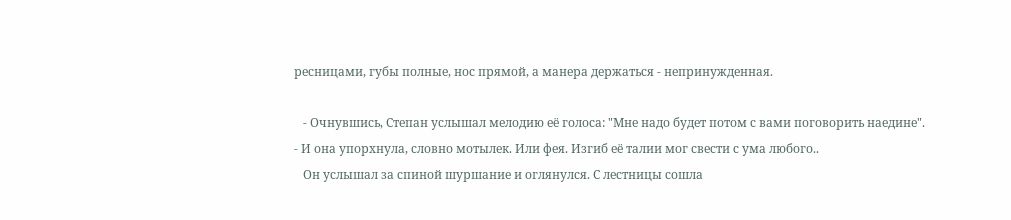ресницами, губы полные, нос прямой, а манера держаться - непринужденная.

   - Очнувшись, Степан услышал мелодию её голоса: "Мне надо будет потом с вами поговорить наедине". - И она упорхнула, словно мотылек. Или фея. Изгиб её талии мог свести с ума любого..
   Он услышал за спиной шуршание и оглянулся. С лестницы сошла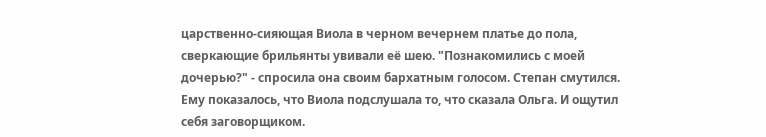царственно-сияющая Виола в черном вечернем платье до пола, сверкающие брильянты увивали её шею. "Познакомились с моей дочерью?" - спросила она своим бархатным голосом. Степан смутился. Ему показалось, что Виола подслушала то, что сказала Ольга. И ощутил себя заговорщиком.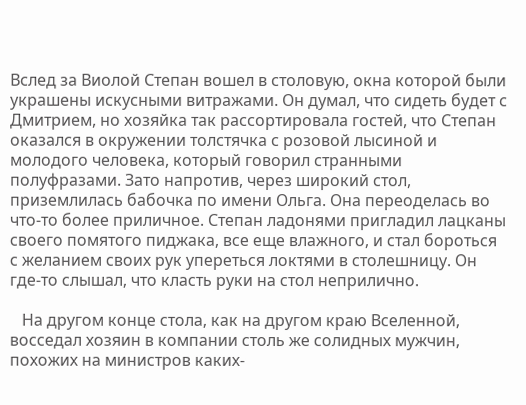Вслед за Виолой Степан вошел в столовую, окна которой были украшены искусными витражами. Он думал, что сидеть будет с Дмитрием, но хозяйка так рассортировала гостей, что Степан оказался в окружении толстячка с розовой лысиной и молодого человека, который говорил странными полуфразами. Зато напротив, через широкий стол, приземлилась бабочка по имени Ольга. Она переоделась во что-то более приличное. Степан ладонями пригладил лацканы своего помятого пиджака, все еще влажного, и стал бороться с желанием своих рук упереться локтями в столешницу. Он где-то слышал, что класть руки на стол неприлично.

   На другом конце стола, как на другом краю Вселенной, восседал хозяин в компании столь же солидных мужчин, похожих на министров каких-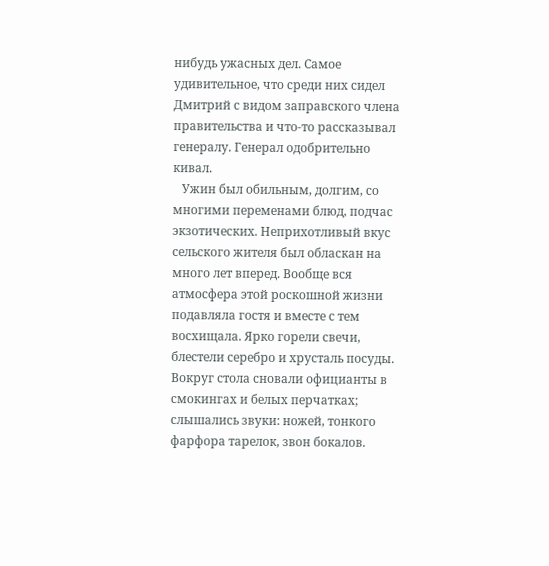нибудь ужасных дел. Самое удивительное, что среди них сидел Дмитрий с видом заправского члена правительства и что-то рассказывал генералу. Генерал одобрительно кивал.
   Ужин был обильным, долгим, со многими переменами блюд, подчас экзотических. Неприхотливый вкус сельского жителя был обласкан на много лет вперед. Вообще вся атмосфера этой роскошной жизни подавляла гостя и вместе с тем восхищала. Ярко горели свечи, блестели серебро и хрусталь посуды. Вокруг стола сновали официанты в смокингах и белых перчатках; слышались звуки: ножей, тонкого фарфора тарелок, звон бокалов.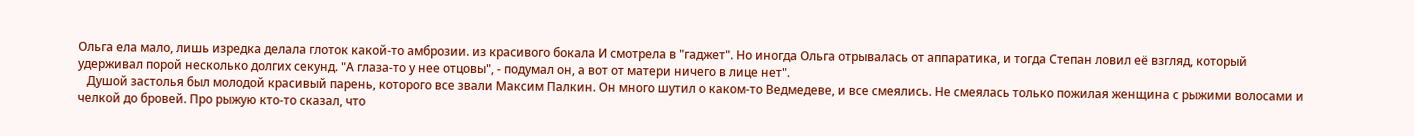Ольга ела мало, лишь изредка делала глоток какой-то амброзии. из красивого бокала И смотрела в "гаджет". Но иногда Ольга отрывалась от аппаратика, и тогда Степан ловил её взгляд, который удерживал порой несколько долгих секунд. "А глаза-то у нее отцовы", - подумал он, а вот от матери ничего в лице нет".
   Душой застолья был молодой красивый парень, которого все звали Максим Палкин. Он много шутил о каком-то Ведмедеве, и все смеялись. Не смеялась только пожилая женщина с рыжими волосами и челкой до бровей. Про рыжую кто-то сказал, что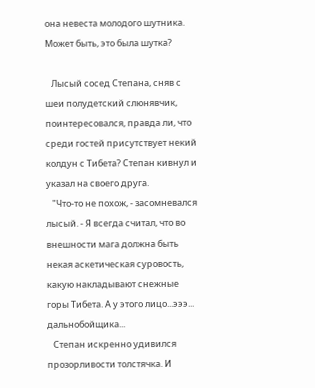она невеста молодого шутника. Может быть, это была шутка?

   Лысый сосед Степана, сняв с шеи полудетский слюнявчик, поинтересовался, правда ли, что среди гостей присутствует некий колдун с Тибета? Степан кивнул и указал на своего друга.
   "Что-то не похож, - засомневался лысый. - Я всегда считал, что во внешности мага должна быть некая аскетическая суровость, какую накладывают снежные горы Тибета. А у этого лицо...эээ... дальнобойщика...
   Степан искренно удивился прозорливости толстячка. И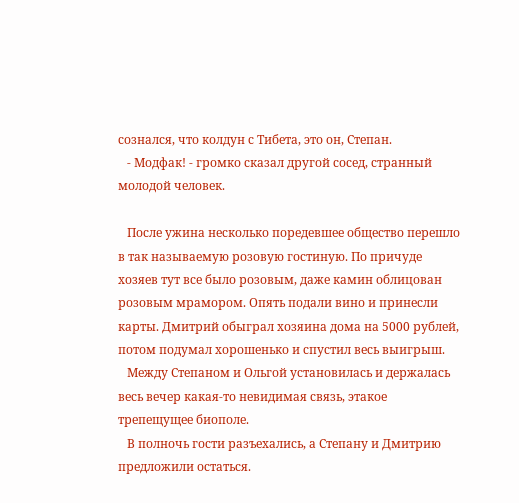сознался, что колдун с Тибета, это он, Степан.
   - Модфак! - громко сказал другой сосед, странный молодой человек.

   После ужина несколько поредевшее общество перешло в так называемую розовую гостиную. По причуде хозяев тут все было розовым, даже камин облицован розовым мрамором. Опять подали вино и принесли карты. Дмитрий обыграл хозяина дома на 5000 рублей, потом подумал хорошенько и спустил весь выигрыш.
   Между Степаном и Ольгой установилась и держалась весь вечер какая-то невидимая связь, этакое трепещущее биополе.
   В полночь гости разъехались, а Степану и Дмитрию предложили остаться.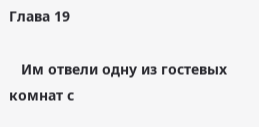Глава 19

   Им отвели одну из гостевых комнат с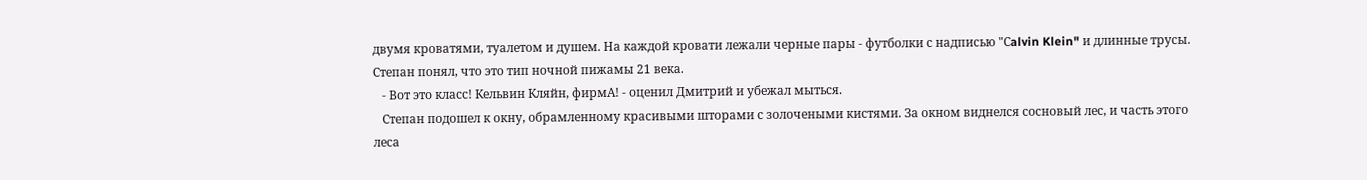двумя кроватями, туалетом и душем. На каждой кровати лежали черные пары - футболки с надписью "Сalvin Klein" и длинные трусы. Степан понял, что это тип ночной пижамы 21 века.
   - Вот это класс! Кельвин Кляйн, фирмА! - оценил Дмитрий и убежал мыться.
   Степан подошел к окну, обрамленному красивыми шторами с золочеными кистями. За окном виднелся сосновый лес, и часть этого леса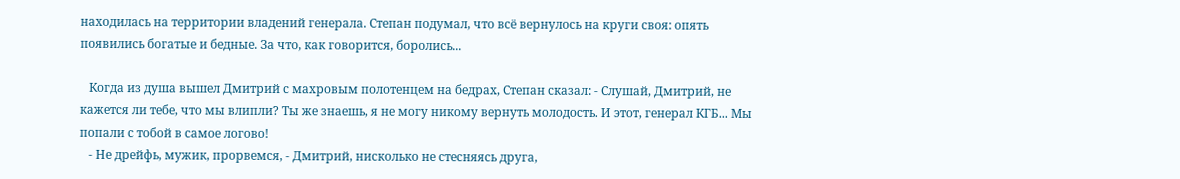находилась на территории владений генерала. Степан подумал, что всё вернулось на круги своя: опять появились богатые и бедные. За что, как говорится, боролись...

   Когда из душа вышел Дмитрий с махровым полотенцем на бедрах, Степан сказал: - Слушай, Дмитрий, не кажется ли тебе, что мы влипли? Ты же знаешь, я не могу никому вернуть молодость. И этот, генерал КГБ... Мы попали с тобой в самое логово!
   - Не дрейфь, мужик, прорвемся, - Дмитрий, нисколько не стесняясь друга,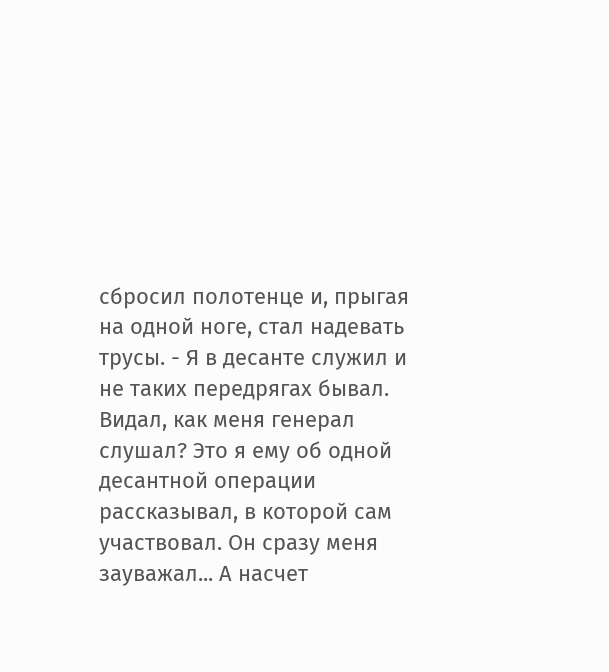сбросил полотенце и, прыгая на одной ноге, стал надевать трусы. - Я в десанте служил и не таких передрягах бывал. Видал, как меня генерал слушал? Это я ему об одной десантной операции рассказывал, в которой сам участвовал. Он сразу меня зауважал... А насчет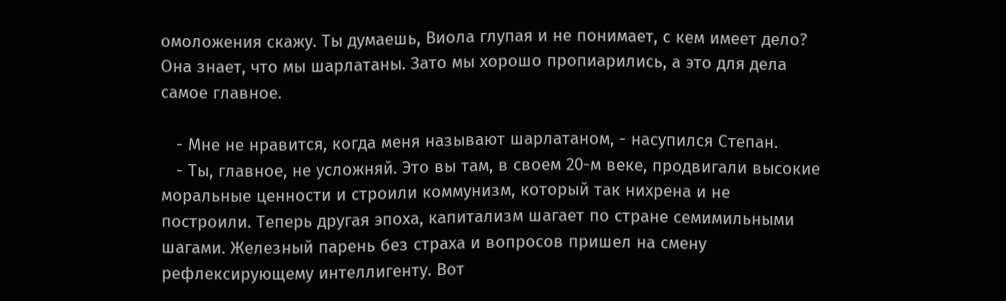омоложения скажу. Ты думаешь, Виола глупая и не понимает, с кем имеет дело? Она знает, что мы шарлатаны. Зато мы хорошо пропиарились, а это для дела самое главное.

   - Мне не нравится, когда меня называют шарлатаном, - насупился Степан.
   - Ты, главное, не усложняй. Это вы там, в своем 20-м веке, продвигали высокие моральные ценности и строили коммунизм, который так нихрена и не построили. Теперь другая эпоха, капитализм шагает по стране семимильными шагами. Железный парень без страха и вопросов пришел на смену рефлексирующему интеллигенту. Вот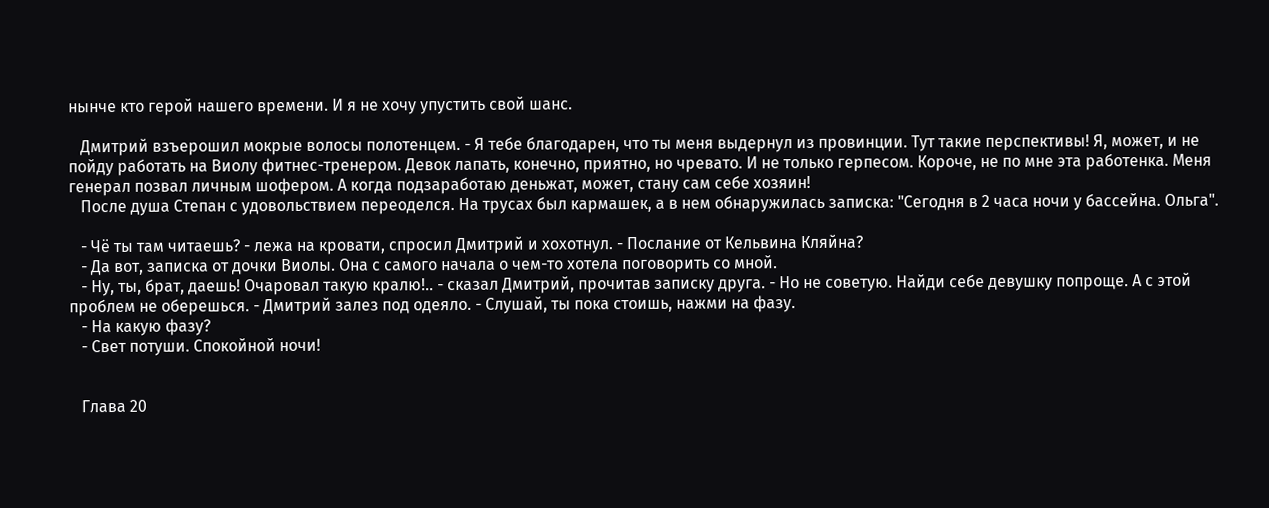нынче кто герой нашего времени. И я не хочу упустить свой шанс.

   Дмитрий взъерошил мокрые волосы полотенцем. - Я тебе благодарен, что ты меня выдернул из провинции. Тут такие перспективы! Я, может, и не пойду работать на Виолу фитнес-тренером. Девок лапать, конечно, приятно, но чревато. И не только герпесом. Короче, не по мне эта работенка. Меня генерал позвал личным шофером. А когда подзаработаю деньжат, может, стану сам себе хозяин!
   После душа Степан с удовольствием переоделся. На трусах был кармашек, а в нем обнаружилась записка: "Сегодня в 2 часа ночи у бассейна. Ольга".

   - Чё ты там читаешь? - лежа на кровати, спросил Дмитрий и хохотнул. - Послание от Кельвина Кляйна?
   - Да вот, записка от дочки Виолы. Она с самого начала о чем-то хотела поговорить со мной.
   - Ну, ты, брат, даешь! Очаровал такую кралю!.. - сказал Дмитрий, прочитав записку друга. - Но не советую. Найди себе девушку попроще. А с этой проблем не оберешься. - Дмитрий залез под одеяло. - Слушай, ты пока стоишь, нажми на фазу.
   - На какую фазу?
   - Свет потуши. Спокойной ночи!


   Глава 20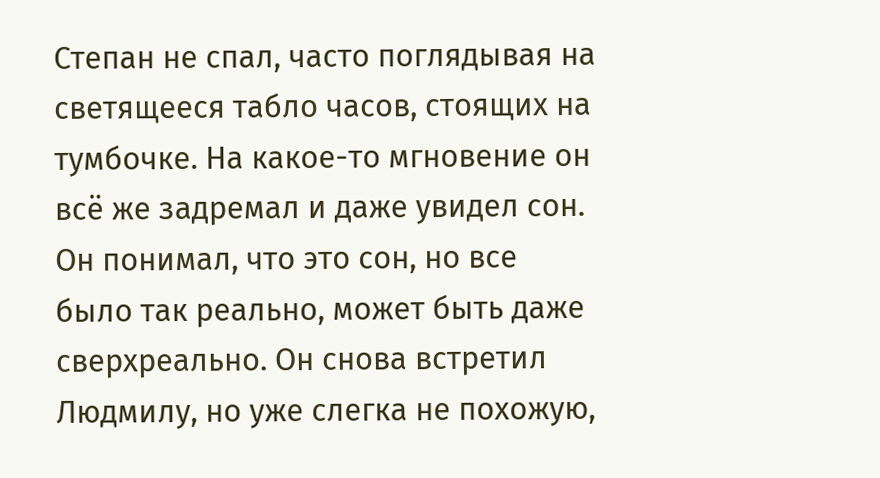Степан не спал, часто поглядывая на светящееся табло часов, стоящих на тумбочке. На какое-то мгновение он всё же задремал и даже увидел сон. Он понимал, что это сон, но все было так реально, может быть даже сверхреально. Он снова встретил Людмилу, но уже слегка не похожую,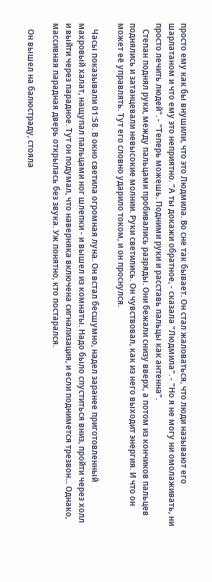просто ему как бы внушили, что это Людмила. Во сне так бывает. Он стал жаловаться, что люди называют его шарлатаном и что ему это неприятно. "А ты докажи обратное, - сказала "Людмила". - "Но я не могу ни омолаживать, ни просто лечить людей". - "Теперь можешь. Подними руки и расставь пальцы как антенна".
   Степан поднял руки, между пальцами пробивались разряды. Они бежали снизу вверх, а потом из кончиков пальцев поднялись и затанцевали невысокие молнии. Руки светились. Он чувствовал, как из него выходит энергия. И что он может её управлять. Тут его словно ударило током, и он проснулся.

   Часы показывали 01:58. В окно светила огромная луна. Он встал бесшумно, надел заранее приготовленный махровый халат, нащупал пальцами ног шлепки - и вышел из комнаты. Надо было спуститься вниз, пройти через холл и выйти через парадное. Тут он подумал, что наверняка включена сигнализация, и если поднимется трезвон... Однако, массивная парадная дверь открылась без звука. Уж понятно, кто постарался.

   Он вышел на балюстраду, стояла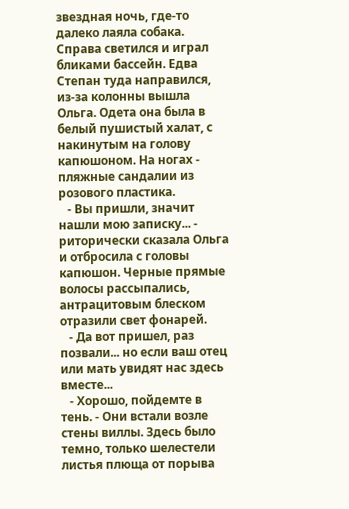звездная ночь, где-то далеко лаяла собака. Справа светился и играл бликами бассейн. Едва Степан туда направился, из-за колонны вышла Ольга. Одета она была в белый пушистый халат, с накинутым на голову капюшоном. На ногах - пляжные сандалии из розового пластика.
   - Вы пришли, значит нашли мою записку... - риторически сказала Ольга и отбросила с головы капюшон. Черные прямые волосы рассыпались, антрацитовым блеском отразили свет фонарей.
   - Да вот пришел, раз позвали... но если ваш отец или мать увидят нас здесь вместе...
   - Хорошо, пойдемте в тень. - Они встали возле стены виллы. Здесь было темно, только шелестели листья плюща от порыва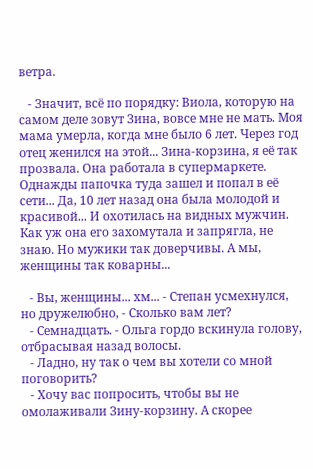ветра.

   - Значит, всё по порядку: Виола, которую на самом деле зовут Зина, вовсе мне не мать. Моя мама умерла, когда мне было 6 лет. Через год отец женился на этой... Зина-корзина, я её так прозвала. Она работала в супермаркете. Однажды папочка туда зашел и попал в её сети... Да, 10 лет назад она была молодой и красивой... И охотилась на видных мужчин. Как уж она его захомутала и запрягла, не знаю. Но мужики так доверчивы. А мы, женщины так коварны...

   - Вы, женщины... хм... - Степан усмехнулся, но дружелюбно, - Сколько вам лет?
   - Семнадцать. - Ольга гордо вскинула голову, отбрасывая назад волосы.
   - Ладно, ну так о чем вы хотели со мной поговорить?
   - Хочу вас попросить, чтобы вы не омолаживали Зину-корзину. А скорее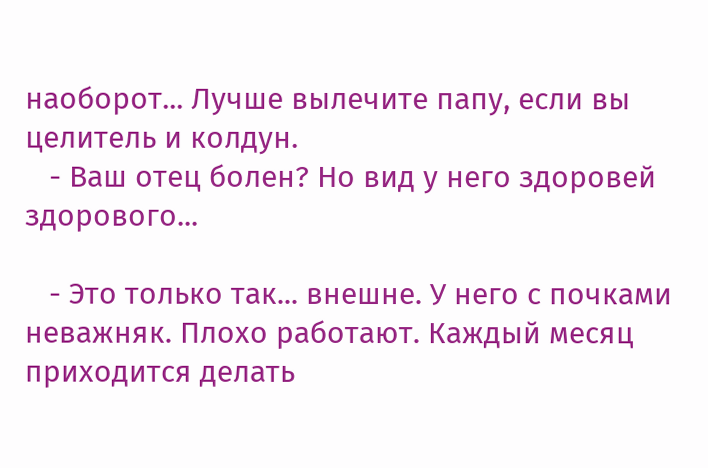наоборот... Лучше вылечите папу, если вы целитель и колдун.
   - Ваш отец болен? Но вид у него здоровей здорового...

   - Это только так... внешне. У него с почками неважняк. Плохо работают. Каждый месяц приходится делать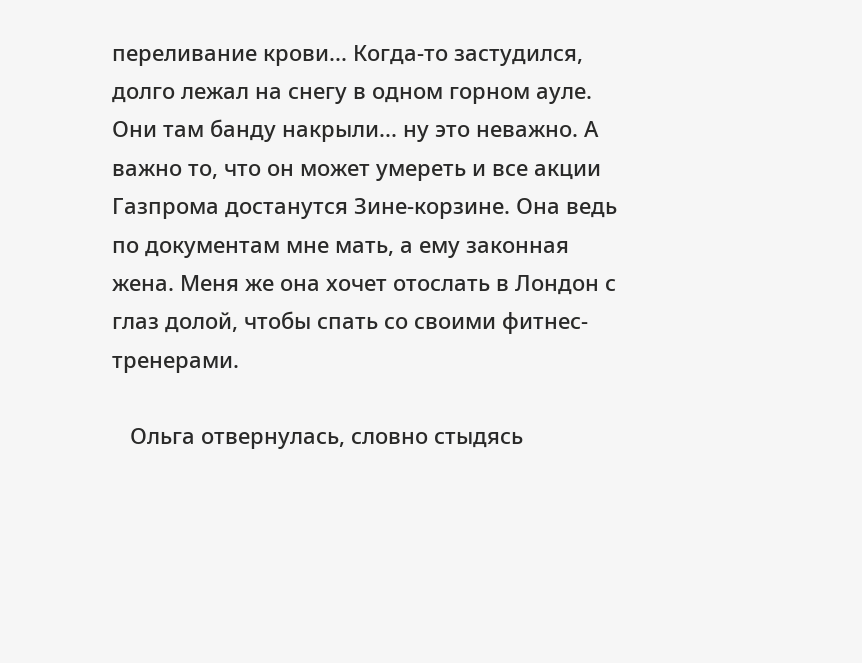переливание крови... Когда-то застудился, долго лежал на снегу в одном горном ауле. Они там банду накрыли... ну это неважно. А важно то, что он может умереть и все акции Газпрома достанутся Зине-корзине. Она ведь по документам мне мать, а ему законная жена. Меня же она хочет отослать в Лондон с глаз долой, чтобы спать со своими фитнес-тренерами.

   Ольга отвернулась, словно стыдясь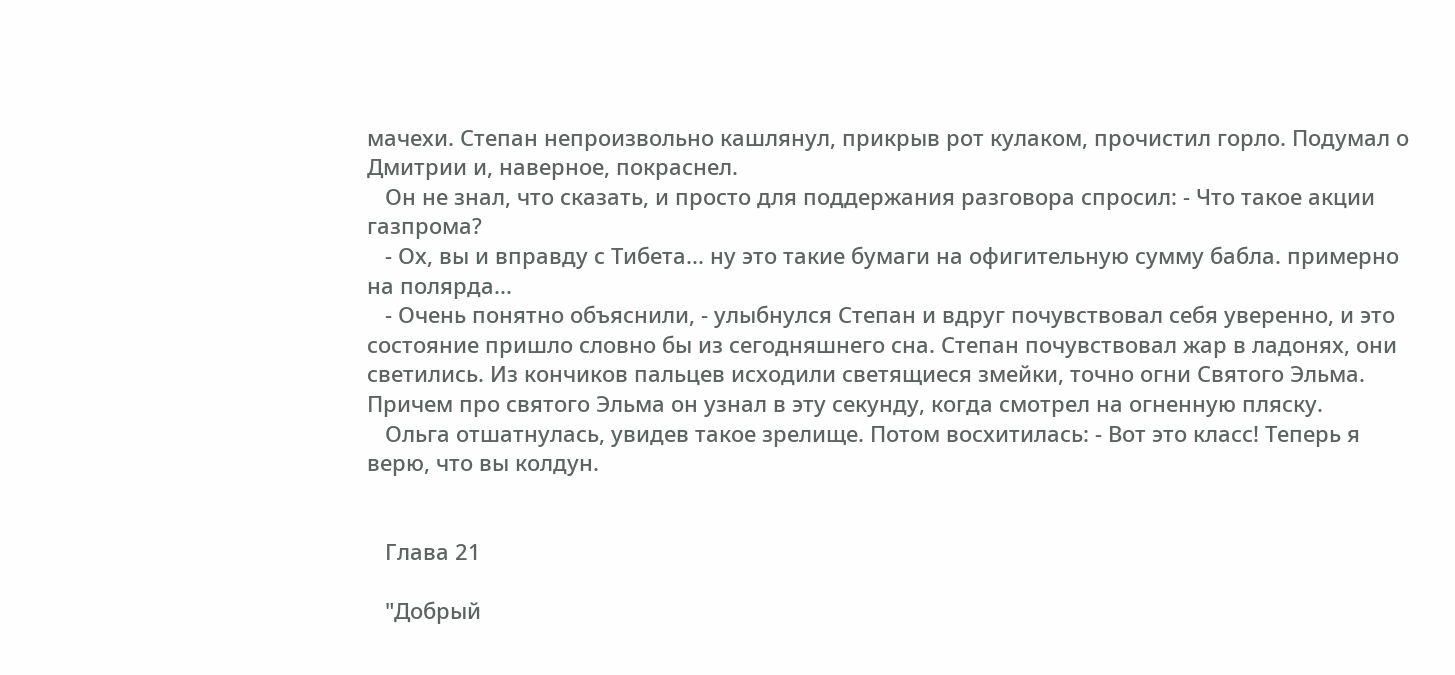мачехи. Степан непроизвольно кашлянул, прикрыв рот кулаком, прочистил горло. Подумал о Дмитрии и, наверное, покраснел.
   Он не знал, что сказать, и просто для поддержания разговора спросил: - Что такое акции газпрома?
   - Ох, вы и вправду с Тибета... ну это такие бумаги на офигительную сумму бабла. примерно на полярда...
   - Очень понятно объяснили, - улыбнулся Степан и вдруг почувствовал себя уверенно, и это состояние пришло словно бы из сегодняшнего сна. Степан почувствовал жар в ладонях, они светились. Из кончиков пальцев исходили светящиеся змейки, точно огни Святого Эльма. Причем про святого Эльма он узнал в эту секунду, когда смотрел на огненную пляску.
   Ольга отшатнулась, увидев такое зрелище. Потом восхитилась: - Вот это класс! Теперь я верю, что вы колдун.


   Глава 21

   "Добрый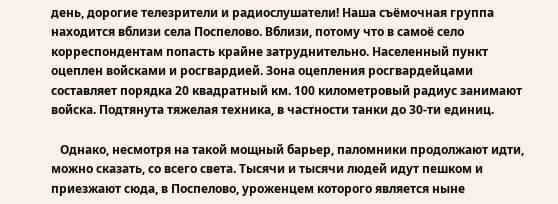день, дорогие телезрители и радиослушатели! Наша съёмочная группа находится вблизи села Поспелово. Вблизи, потому что в самоё село корреспондентам попасть крайне затруднительно. Населенный пункт оцеплен войсками и росгвардией. Зона оцепления росгвардейцами составляет порядка 20 квадратный км. 100 километровый радиус занимают войска. Подтянута тяжелая техника, в частности танки до 30-ти единиц.

   Однако, несмотря на такой мощный барьер, паломники продолжают идти, можно сказать, со всего света. Тысячи и тысячи людей идут пешком и приезжают сюда, в Поспелово, уроженцем которого является ныне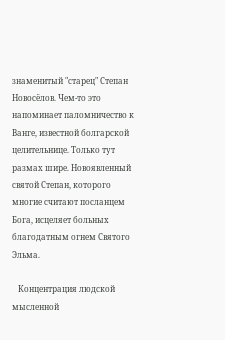знаменитый "старец" Степан Новосёлов. Чем-то это напоминает паломничество к Ванге, известной болгарской целительнице. Только тут размах шире. Новоявленный святой Степан, которого многие считают посланцем Бога, исцеляет больных благодатным огнем Святого Эльма.

   Концентрация людской мысленной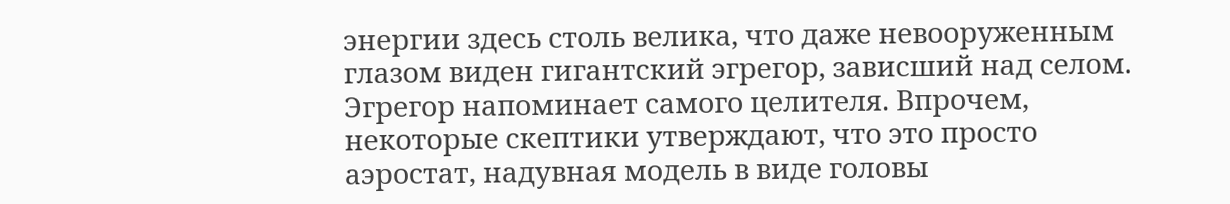энергии здесь столь велика, что даже невооруженным глазом виден гигантский эгрегор, зависший над селом. Эгрегор напоминает самого целителя. Впрочем, некоторые скептики утверждают, что это просто аэростат, надувная модель в виде головы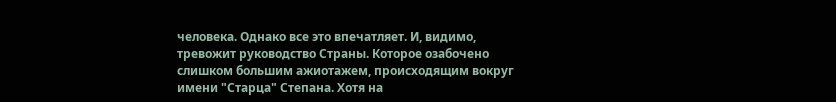человека. Однако все это впечатляет. И, видимо, тревожит руководство Страны. Которое озабочено слишком большим ажиотажем, происходящим вокруг имени "Старца" Степана. Хотя на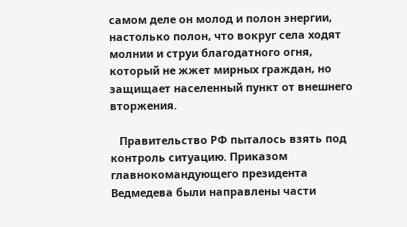самом деле он молод и полон энергии, настолько полон, что вокруг села ходят молнии и струи благодатного огня, который не жжет мирных граждан, но защищает населенный пункт от внешнего вторжения.

   Правительство РФ пыталось взять под контроль ситуацию. Приказом главнокомандующего президента Ведмедева были направлены части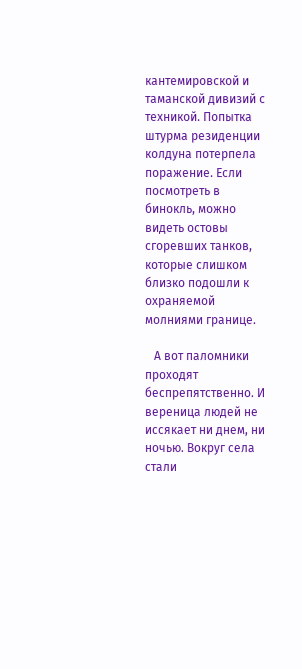кантемировской и таманской дивизий с техникой. Попытка штурма резиденции колдуна потерпела поражение. Если посмотреть в бинокль, можно видеть остовы сгоревших танков, которые слишком близко подошли к охраняемой молниями границе.

   А вот паломники проходят беспрепятственно. И вереница людей не иссякает ни днем, ни ночью. Вокруг села стали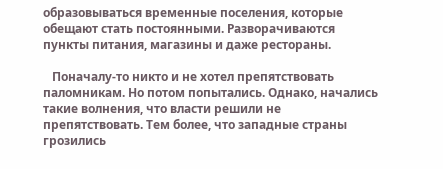образовываться временные поселения, которые обещают стать постоянными. Разворачиваются пункты питания, магазины и даже рестораны.

   Поначалу-то никто и не хотел препятствовать паломникам. Но потом попытались. Однако, начались такие волнения, что власти решили не препятствовать. Тем более, что западные страны грозились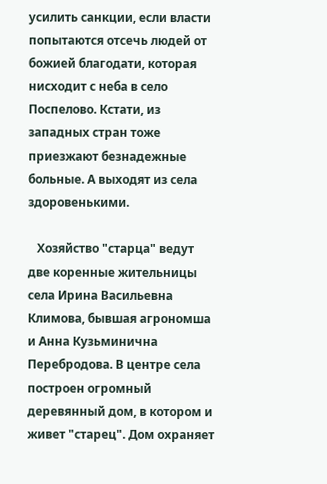усилить санкции, если власти попытаются отсечь людей от божией благодати, которая нисходит с неба в село Поспелово. Кстати, из западных стран тоже приезжают безнадежные больные. А выходят из села здоровенькими.

   Хозяйство "старца" ведут две коренные жительницы села Ирина Васильевна Климова, бывшая агрономша и Анна Кузьминична Перебродова. В центре села построен огромный деревянный дом, в котором и живет "старец". Дом охраняет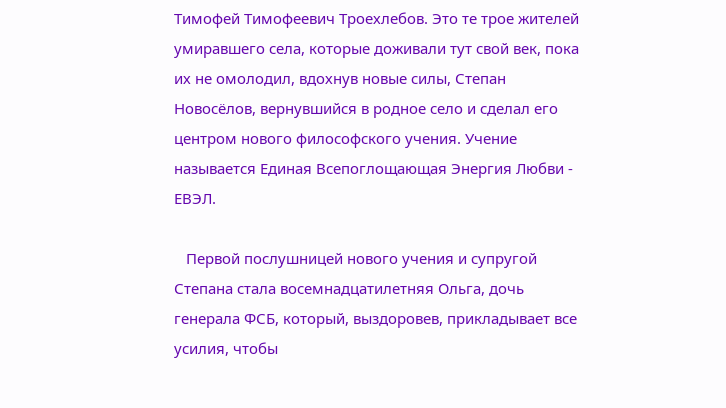Тимофей Тимофеевич Троехлебов. Это те трое жителей умиравшего села, которые доживали тут свой век, пока их не омолодил, вдохнув новые силы, Степан Новосёлов, вернувшийся в родное село и сделал его центром нового философского учения. Учение называется Единая Всепоглощающая Энергия Любви - ЕВЭЛ.

   Первой послушницей нового учения и супругой Степана стала восемнадцатилетняя Ольга, дочь генерала ФСБ, который, выздоровев, прикладывает все усилия, чтобы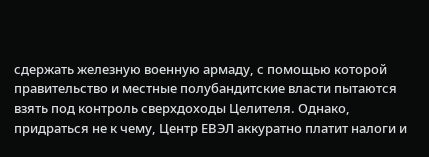сдержать железную военную армаду, с помощью которой правительство и местные полубандитские власти пытаются взять под контроль сверхдоходы Целителя. Однако, придраться не к чему, Центр ЕВЭЛ аккуратно платит налоги и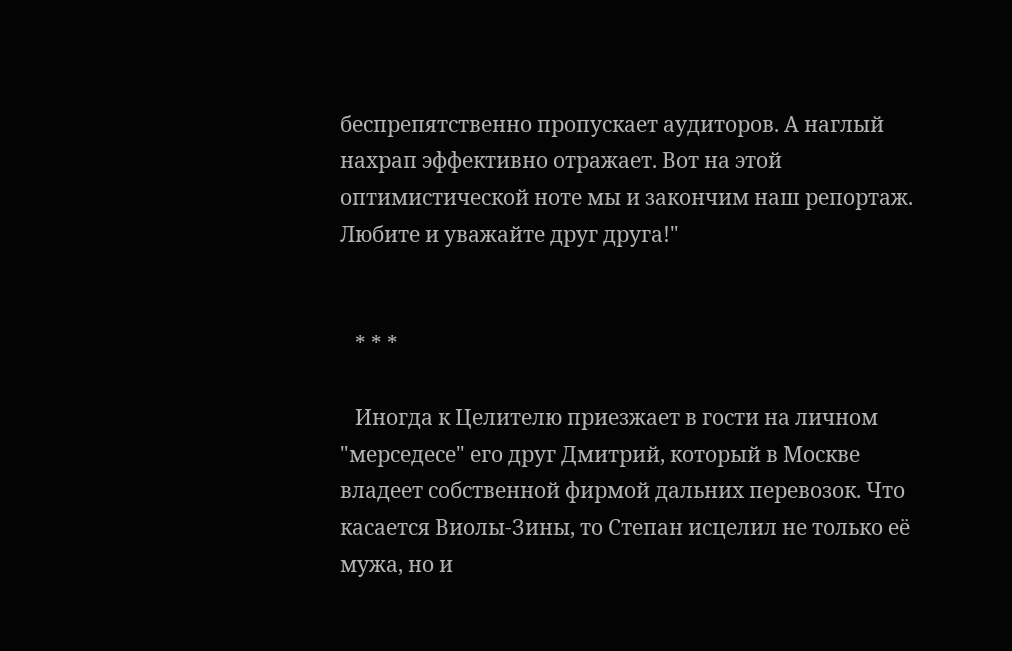беспрепятственно пропускает аудиторов. А наглый нахрап эффективно отражает. Вот на этой оптимистической ноте мы и закончим наш репортаж. Любите и уважайте друг друга!"


   * * *

   Иногда к Целителю приезжает в гости на личном "мерседесе" его друг Дмитрий, который в Москве владеет собственной фирмой дальних перевозок. Что касается Виолы-Зины, то Степан исцелил не только её мужа, но и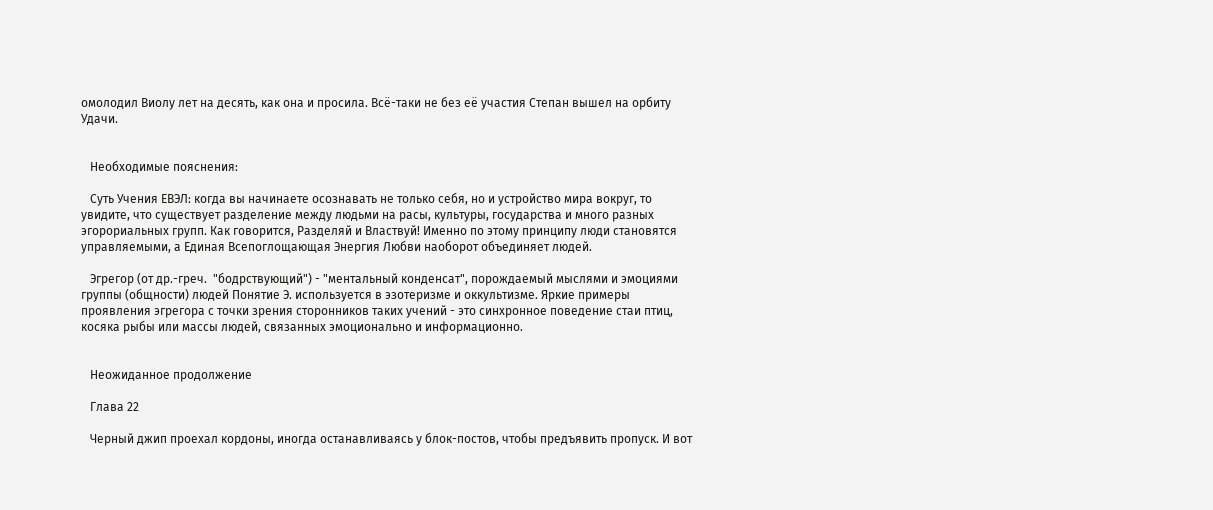омолодил Виолу лет на десять, как она и просила. Всё-таки не без её участия Степан вышел на орбиту Удачи.


   Необходимые пояснения:

   Суть Учения ЕВЭЛ: когда вы начинаете осознавать не только себя, но и устройство мира вокруг, то увидите, что существует разделение между людьми на расы, культуры, государства и много разных эгорориальных групп. Как говорится, Разделяй и Властвуй! Именно по этому принципу люди становятся управляемыми, а Единая Всепоглощающая Энергия Любви наоборот объединяет людей.

   Эгрегор (от др.-греч.  "бодрствующий") - "ментальный конденсат", порождаемый мыслями и эмоциями группы (общности) людей Понятие Э. используется в эзотеризме и оккультизме. Яркие примеры проявления эгрегора с точки зрения сторонников таких учений - это синхронное поведение стаи птиц, косяка рыбы или массы людей, связанных эмоционально и информационно.


   Неожиданное продолжение

   Глава 22

   Черный джип проехал кордоны, иногда останавливаясь у блок-постов, чтобы предъявить пропуск. И вот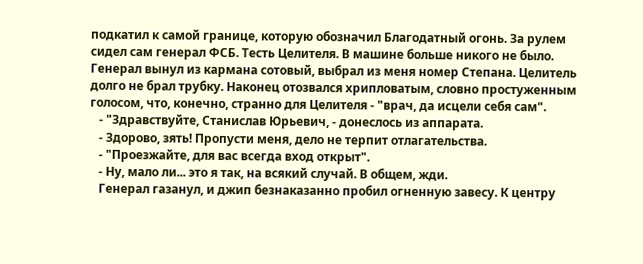подкатил к самой границе, которую обозначил Благодатный огонь. За рулем сидел сам генерал ФСБ. Тесть Целителя. В машине больше никого не было. Генерал вынул из кармана сотовый, выбрал из меня номер Степана. Целитель долго не брал трубку. Наконец отозвался хрипловатым, словно простуженным голосом, что, конечно, странно для Целителя - "врач, да исцели себя сам".
   - "Здравствуйте, Станислав Юрьевич, - донеслось из аппарата.
   - Здорово, зять! Пропусти меня, дело не терпит отлагательства.
   - "Проезжайте, для вас всегда вход открыт".
   - Ну, мало ли... это я так, на всякий случай. В общем, жди.
   Генерал газанул, и джип безнаказанно пробил огненную завесу. К центру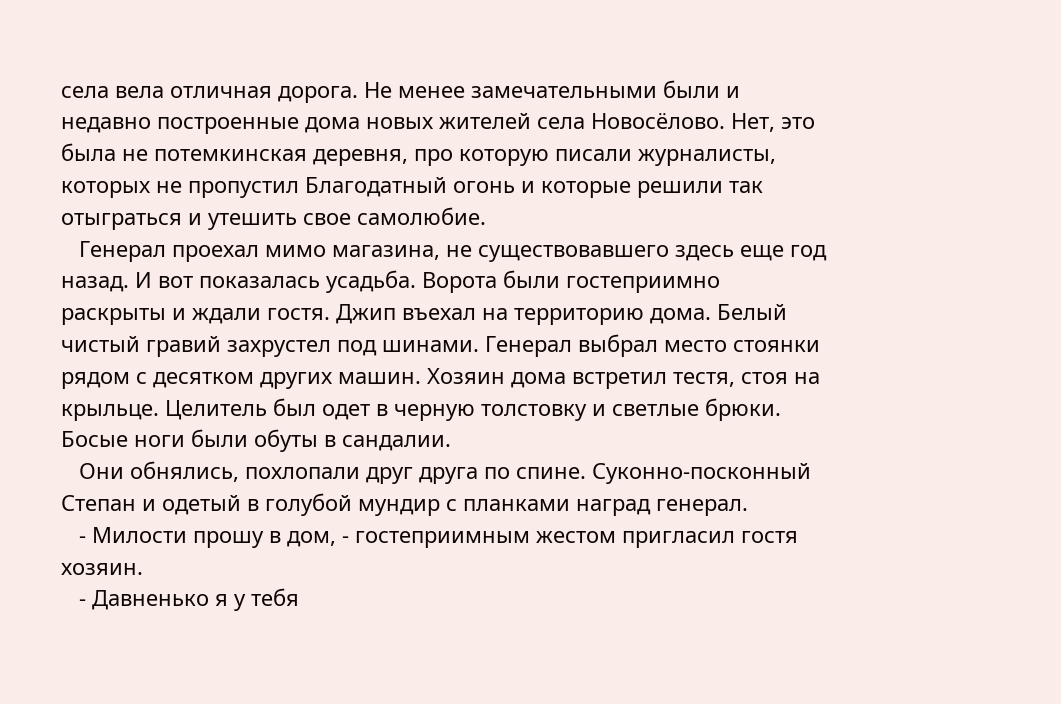села вела отличная дорога. Не менее замечательными были и недавно построенные дома новых жителей села Новосёлово. Нет, это была не потемкинская деревня, про которую писали журналисты, которых не пропустил Благодатный огонь и которые решили так отыграться и утешить свое самолюбие.
   Генерал проехал мимо магазина, не существовавшего здесь еще год назад. И вот показалась усадьба. Ворота были гостеприимно раскрыты и ждали гостя. Джип въехал на территорию дома. Белый чистый гравий захрустел под шинами. Генерал выбрал место стоянки рядом с десятком других машин. Хозяин дома встретил тестя, стоя на крыльце. Целитель был одет в черную толстовку и светлые брюки. Босые ноги были обуты в сандалии.
   Они обнялись, похлопали друг друга по спине. Суконно-посконный Степан и одетый в голубой мундир с планками наград генерал.
   - Милости прошу в дом, - гостеприимным жестом пригласил гостя хозяин.
   - Давненько я у тебя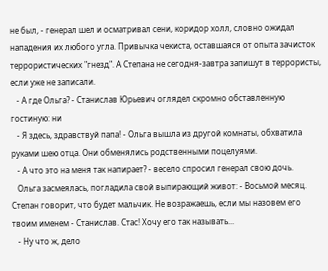не был, - генерал шел и осматривал сени, коридор холл, словно ожидал нападения их любого угла. Привычка чекиста, оставшаяся от опыта зачисток террористических "гнезд". А Степана не сегодня-завтра запишут в террористы, если уже не записали.
   - А где Ольга? - Станислав Юрьевич оглядел скромно обставленную гостиную: ни
   - Я здесь, здравствуй папа! - Ольга вышла из другой комнаты, обхватила руками шею отца. Они обменялись родственными поцелуями.
   - А что это на меня так напирает? - весело спросил генерал свою дочь.
   Ольга засмеялась, погладила свой выпирающий живот: - Восьмой месяц. Степан говорит, что будет мальчик. Не возражаешь, если мы назовем его твоим именем - Станислав. Стас! Хочу его так называть...
   - Ну что ж, дело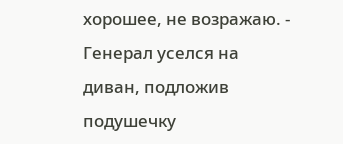хорошее, не возражаю. - Генерал уселся на диван, подложив подушечку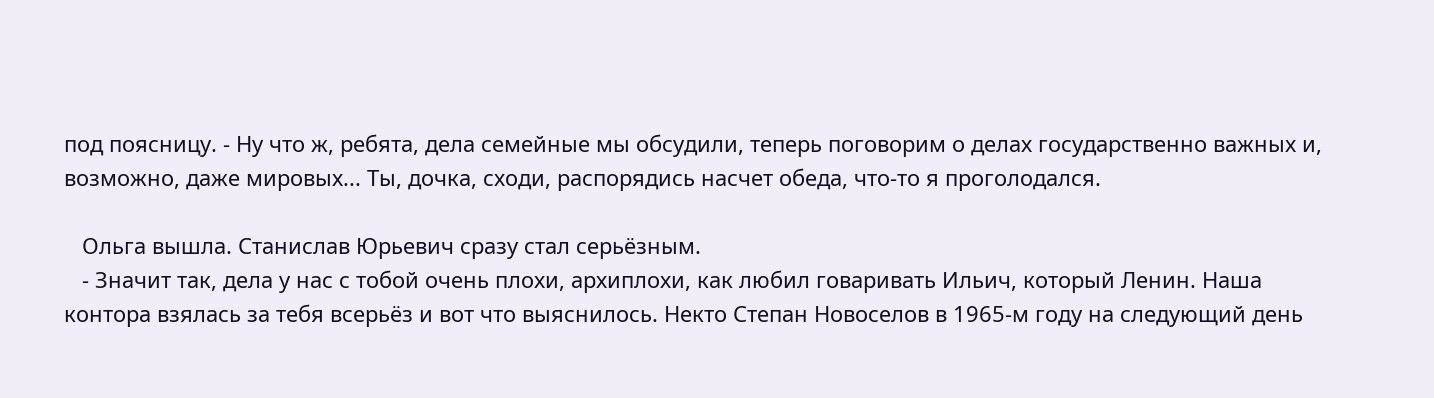под поясницу. - Ну что ж, ребята, дела семейные мы обсудили, теперь поговорим о делах государственно важных и, возможно, даже мировых... Ты, дочка, сходи, распорядись насчет обеда, что-то я проголодался.

   Ольга вышла. Станислав Юрьевич сразу стал серьёзным.
   - Значит так, дела у нас с тобой очень плохи, архиплохи, как любил говаривать Ильич, который Ленин. Наша контора взялась за тебя всерьёз и вот что выяснилось. Некто Степан Новоселов в 1965-м году на следующий день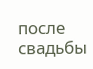после свадьбы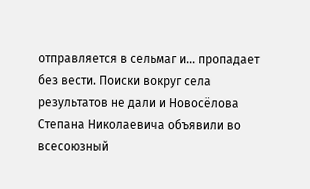отправляется в сельмаг и... пропадает без вести. Поиски вокруг села результатов не дали и Новосёлова Степана Николаевича объявили во всесоюзный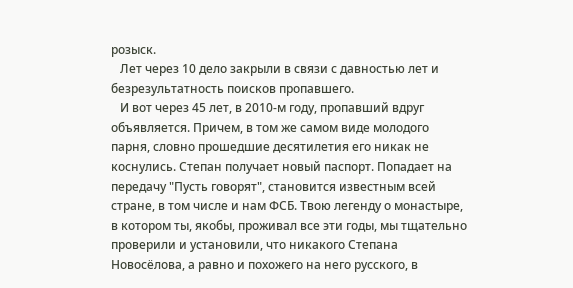розыск.
   Лет через 10 дело закрыли в связи с давностью лет и безрезультатность поисков пропавшего.
   И вот через 45 лет, в 2010-м году, пропавший вдруг объявляется. Причем, в том же самом виде молодого парня, словно прошедшие десятилетия его никак не коснулись. Степан получает новый паспорт. Попадает на передачу "Пусть говорят", становится известным всей стране, в том числе и нам ФСБ. Твою легенду о монастыре, в котором ты, якобы, проживал все эти годы, мы тщательно проверили и установили, что никакого Степана Новосёлова, а равно и похожего на него русского, в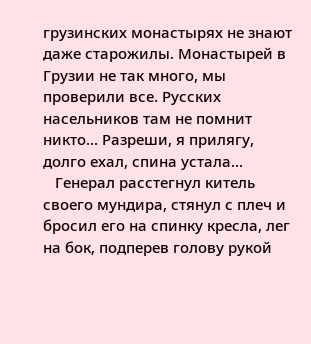грузинских монастырях не знают даже старожилы. Монастырей в Грузии не так много, мы проверили все. Русских насельников там не помнит никто... Разреши, я прилягу, долго ехал, спина устала...
   Генерал расстегнул китель своего мундира, стянул с плеч и бросил его на спинку кресла, лег на бок, подперев голову рукой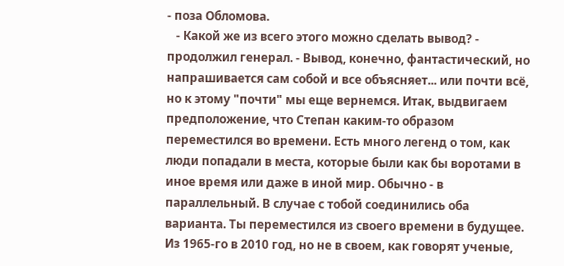- поза Обломова.
   - Какой же из всего этого можно сделать вывод? - продолжил генерал. - Вывод, конечно, фантастический, но напрашивается сам собой и все объясняет... или почти всё, но к этому "почти" мы еще вернемся. Итак, выдвигаем предположение, что Степан каким-то образом переместился во времени. Есть много легенд о том, как люди попадали в места, которые были как бы воротами в иное время или даже в иной мир. Обычно - в параллельный. В случае с тобой соединились оба варианта. Ты переместился из своего времени в будущее. Из 1965-го в 2010 год, но не в своем, как говорят ученые,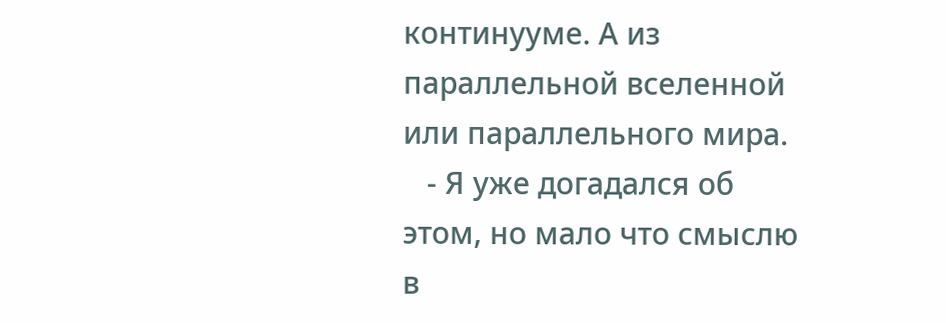континууме. А из параллельной вселенной или параллельного мира.
   - Я уже догадался об этом, но мало что смыслю в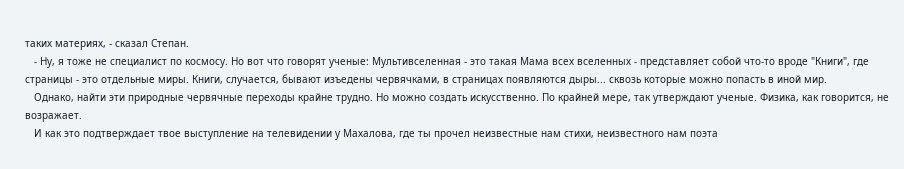таких материях, - сказал Степан.
   - Ну, я тоже не специалист по космосу. Но вот что говорят ученые: Мультивселенная - это такая Мама всех вселенных - представляет собой что-то вроде "Книги", где страницы - это отдельные миры. Книги, случается, бывают изъедены червячками, в страницах появляются дыры... сквозь которые можно попасть в иной мир.
   Однако, найти эти природные червячные переходы крайне трудно. Но можно создать искусственно. По крайней мере, так утверждают ученые. Физика, как говорится, не возражает.
   И как это подтверждает твое выступление на телевидении у Махалова, где ты прочел неизвестные нам стихи, неизвестного нам поэта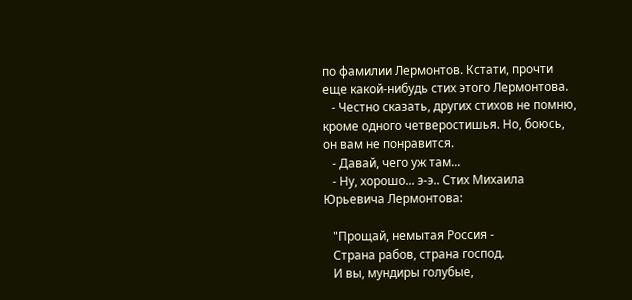по фамилии Лермонтов. Кстати, прочти еще какой-нибудь стих этого Лермонтова.
   - Честно сказать, других стихов не помню, кроме одного четверостишья. Но, боюсь, он вам не понравится.
   - Давай, чего уж там...
   - Ну, хорошо... э-э.. Стих Михаила Юрьевича Лермонтова:

   "Прощай, немытая Россия -
   Страна рабов, страна господ.
   И вы, мундиры голубые,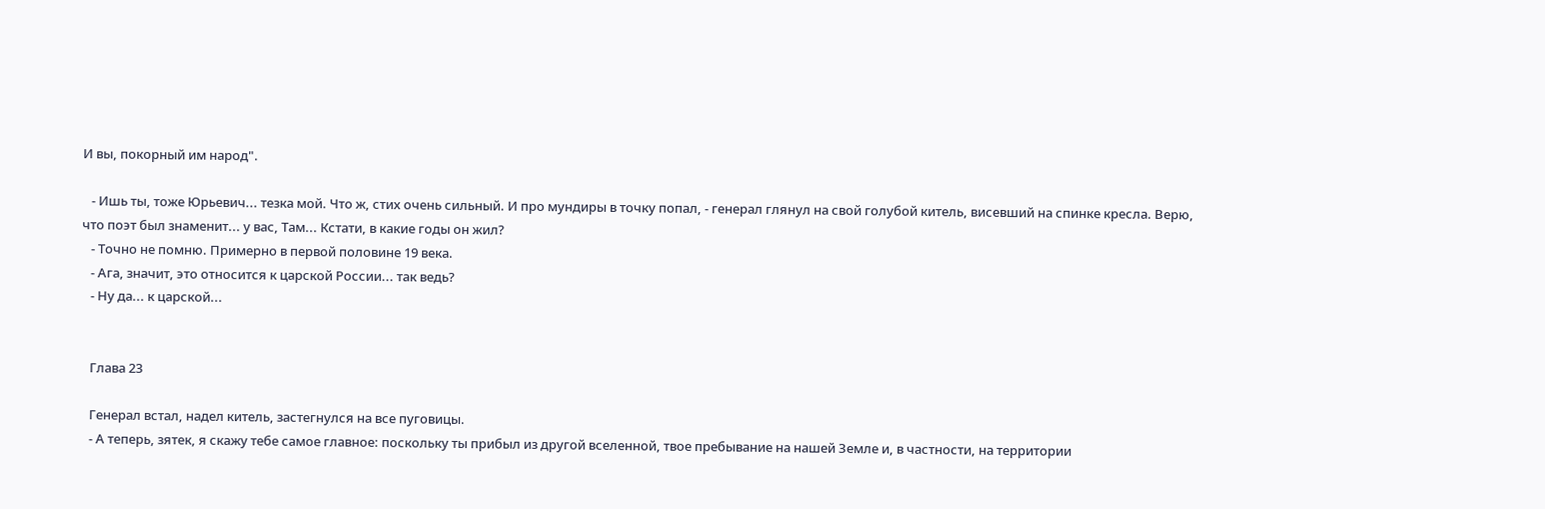И вы, покорный им народ".

   - Ишь ты, тоже Юрьевич... тезка мой. Что ж, стих очень сильный. И про мундиры в точку попал, - генерал глянул на свой голубой китель, висевший на спинке кресла. Верю, что поэт был знаменит... у вас, Там... Кстати, в какие годы он жил?
   - Точно не помню. Примерно в первой половине 19 века.
   - Ага, значит, это относится к царской России... так ведь?
   - Ну да... к царской...


   Глава 23

   Генерал встал, надел китель, застегнулся на все пуговицы.
   - А теперь, зятек, я скажу тебе самое главное: поскольку ты прибыл из другой вселенной, твое пребывание на нашей Земле и, в частности, на территории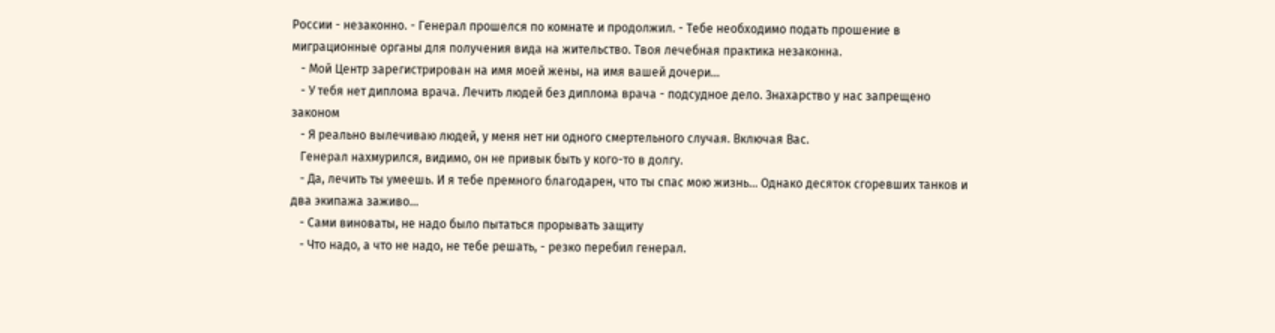России - незаконно. - Генерал прошелся по комнате и продолжил. - Тебе необходимо подать прошение в миграционные органы для получения вида на жительство. Твоя лечебная практика незаконна.
   - Мой Центр зарегистрирован на имя моей жены, на имя вашей дочери...
   - У тебя нет диплома врача. Лечить людей без диплома врача - подсудное дело. Знахарство у нас запрещено законом
   - Я реально вылечиваю людей, у меня нет ни одного смертельного случая. Включая Вас.
   Генерал нахмурился, видимо, он не привык быть у кого-то в долгу.
   - Да, лечить ты умеешь. И я тебе премного благодарен, что ты спас мою жизнь... Однако десяток сгоревших танков и два экипажа заживо...
   - Сами виноваты, не надо было пытаться прорывать защиту
   - Что надо, а что не надо, не тебе решать, - резко перебил генерал.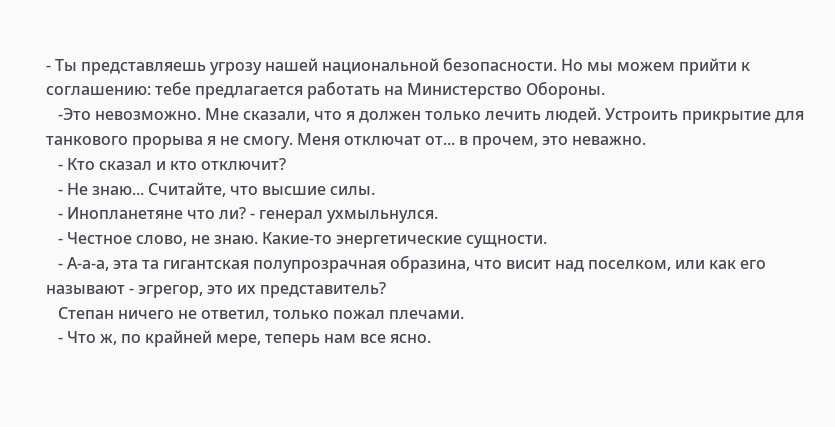- Ты представляешь угрозу нашей национальной безопасности. Но мы можем прийти к соглашению: тебе предлагается работать на Министерство Обороны.
   -Это невозможно. Мне сказали, что я должен только лечить людей. Устроить прикрытие для танкового прорыва я не смогу. Меня отключат от... в прочем, это неважно.
   - Кто сказал и кто отключит?
   - Не знаю... Считайте, что высшие силы.
   - Инопланетяне что ли? - генерал ухмыльнулся.
   - Честное слово, не знаю. Какие-то энергетические сущности.
   - А-а-а, эта та гигантская полупрозрачная образина, что висит над поселком, или как его называют - эгрегор, это их представитель?
   Степан ничего не ответил, только пожал плечами.
   - Что ж, по крайней мере, теперь нам все ясно.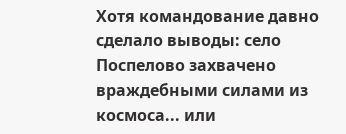Хотя командование давно сделало выводы: село Поспелово захвачено враждебными силами из космоса... или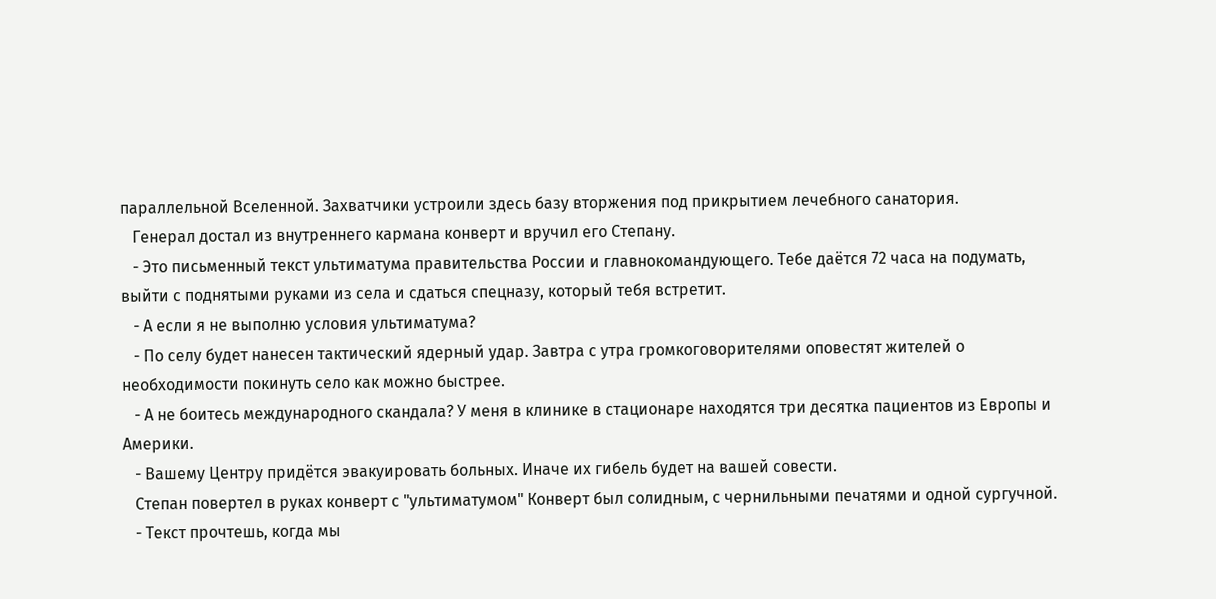параллельной Вселенной. Захватчики устроили здесь базу вторжения под прикрытием лечебного санатория.
   Генерал достал из внутреннего кармана конверт и вручил его Степану.
   - Это письменный текст ультиматума правительства России и главнокомандующего. Тебе даётся 72 часа на подумать, выйти с поднятыми руками из села и сдаться спецназу, который тебя встретит.
   - А если я не выполню условия ультиматума?
   - По селу будет нанесен тактический ядерный удар. Завтра с утра громкоговорителями оповестят жителей о необходимости покинуть село как можно быстрее.
   - А не боитесь международного скандала? У меня в клинике в стационаре находятся три десятка пациентов из Европы и Америки.
   - Вашему Центру придётся эвакуировать больных. Иначе их гибель будет на вашей совести.
   Степан повертел в руках конверт с "ультиматумом" Конверт был солидным, с чернильными печатями и одной сургучной.
   - Текст прочтешь, когда мы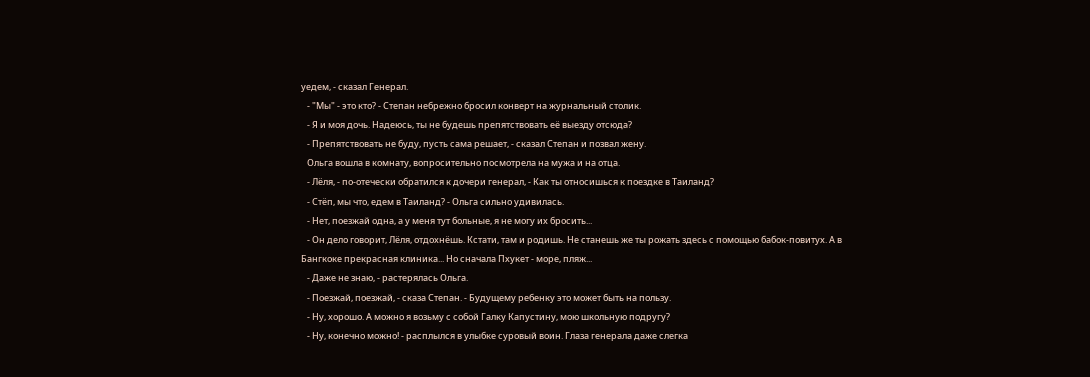уедем, - сказал Генерал.
   - "Мы" - это кто? - Степан небрежно бросил конверт на журнальный столик.
   - Я и моя дочь. Надеюсь, ты не будешь препятствовать её выезду отсюда?
   - Препятствовать не буду, пусть сама решает, - сказал Степан и позвал жену.
   Ольга вошла в комнату, вопросительно посмотрела на мужа и на отца.
   - Лёля, - по-отечески обратился к дочери генерал, - Как ты относишься к поездке в Таиланд?
   - Стёп, мы что, едем в Таиланд? - Ольга сильно удивилась.
   - Нет, поезжай одна, а у меня тут больные, я не могу их бросить...
   - Он дело говорит, Лёля, отдохнёшь. Кстати, там и родишь. Не станешь же ты рожать здесь с помощью бабок-повитух. А в Бангкоке прекрасная клиника... Но сначала Пхукет - море, пляж...
   - Даже не знаю, - растерялась Ольга.
   - Поезжай, поезжай, - сказа Степан. - Будущему ребенку это может быть на пользу.
   - Ну, хорошо. А можно я возьму с собой Галку Капустину, мою школьную подругу?
   - Ну, конечно можно! - расплылся в улыбке суровый воин. Глаза генерала даже слегка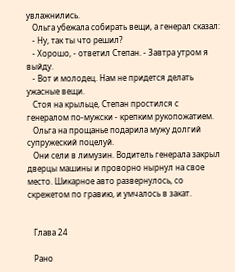увлажнились.
   Ольга убежала собирать вещи, а генерал сказал:
   - Ну, так ты что решил?
   - Хорошо, - ответил Степан. - Завтра утром я выйду.
   - Вот и молодец. Нам не придется делать ужасные вещи.
   Стоя на крыльце, Степан простился с генералом по-мужски - крепким рукопожатием.
   Ольга на прощанье подарила мужу долгий супружеский поцелуй.
   Они сели в лимузин. Водитель генерала закрыл дверцы машины и проворно нырнул на свое место. Шикарное авто развернулось, со скрежетом по гравию, и умчалось в закат.


   Глава 24

   Рано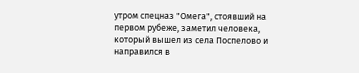утром спецназ "Омега", стоявший на первом рубеже, заметил человека, который вышел из села Поспелово и направился в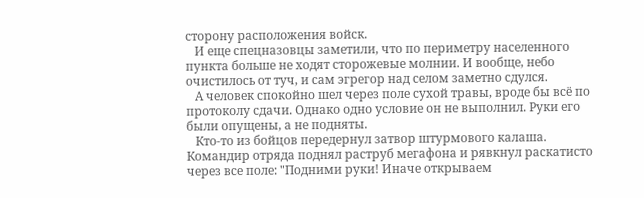сторону расположения войск.
   И еще спецназовцы заметили, что по периметру населенного пункта больше не ходят сторожевые молнии. И вообще, небо очистилось от туч, и сам эгрегор над селом заметно сдулся.
   А человек спокойно шел через поле сухой травы, вроде бы всё по протоколу сдачи. Однако одно условие он не выполнил. Руки его были опущены, а не подняты.
   Кто-то из бойцов передернул затвор штурмового калаша. Командир отряда поднял раструб мегафона и рявкнул раскатисто через все поле: "Подними руки! Иначе открываем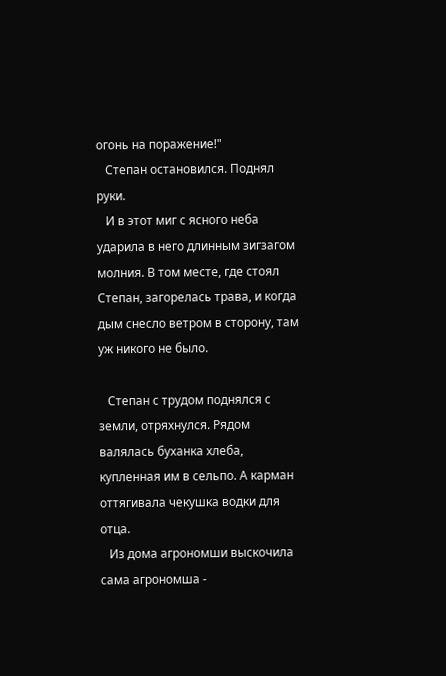огонь на поражение!"
   Степан остановился. Поднял руки.
   И в этот миг с ясного неба ударила в него длинным зигзагом молния. В том месте, где стоял Степан, загорелась трава, и когда дым снесло ветром в сторону, там уж никого не было.

   Степан с трудом поднялся с земли, отряхнулся. Рядом валялась буханка хлеба, купленная им в сельпо. А карман оттягивала чекушка водки для отца.
   Из дома агрономши выскочила сама агрономша -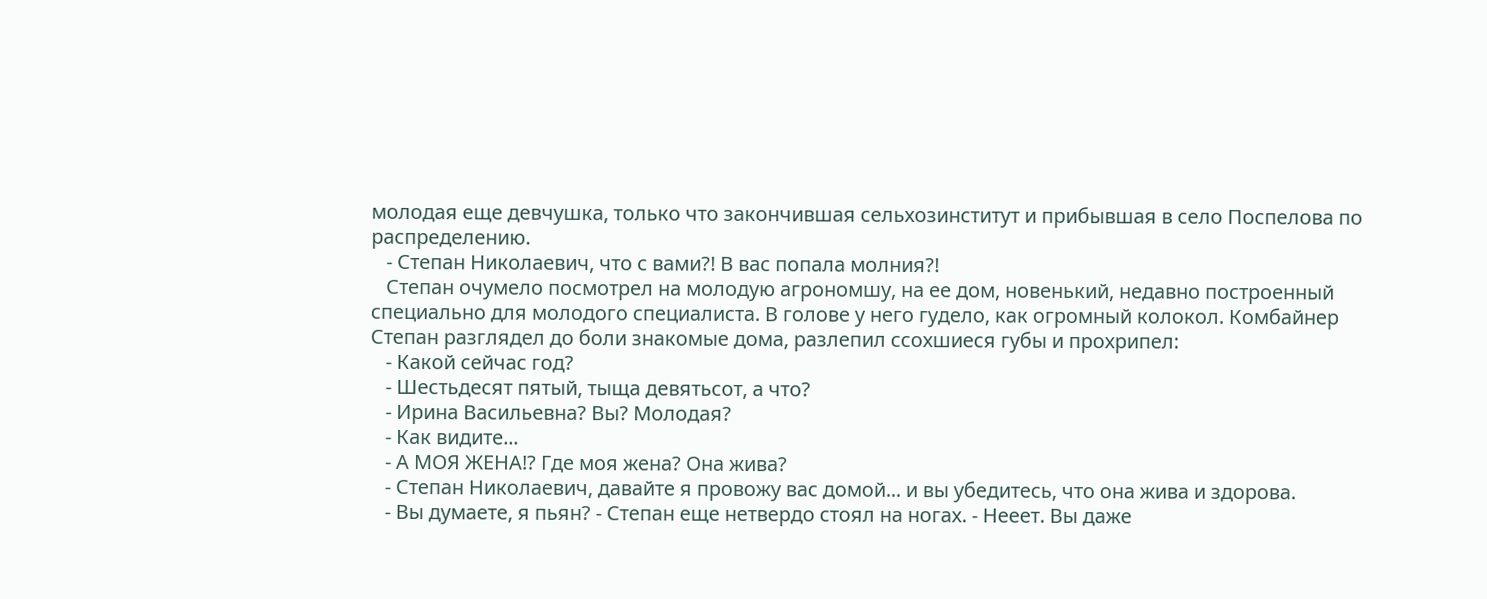молодая еще девчушка, только что закончившая сельхозинститут и прибывшая в село Поспелова по распределению.
   - Степан Николаевич, что с вами?! В вас попала молния?!
   Степан очумело посмотрел на молодую агрономшу, на ее дом, новенький, недавно построенный специально для молодого специалиста. В голове у него гудело, как огромный колокол. Комбайнер Степан разглядел до боли знакомые дома, разлепил ссохшиеся губы и прохрипел:
   - Какой сейчас год?
   - Шестьдесят пятый, тыща девятьсот, а что?
   - Ирина Васильевна? Вы? Молодая?
   - Как видите...
   - А МОЯ ЖЕНА!? Где моя жена? Она жива?
   - Степан Николаевич, давайте я провожу вас домой... и вы убедитесь, что она жива и здорова.
   - Вы думаете, я пьян? - Степан еще нетвердо стоял на ногах. - Нееет. Вы даже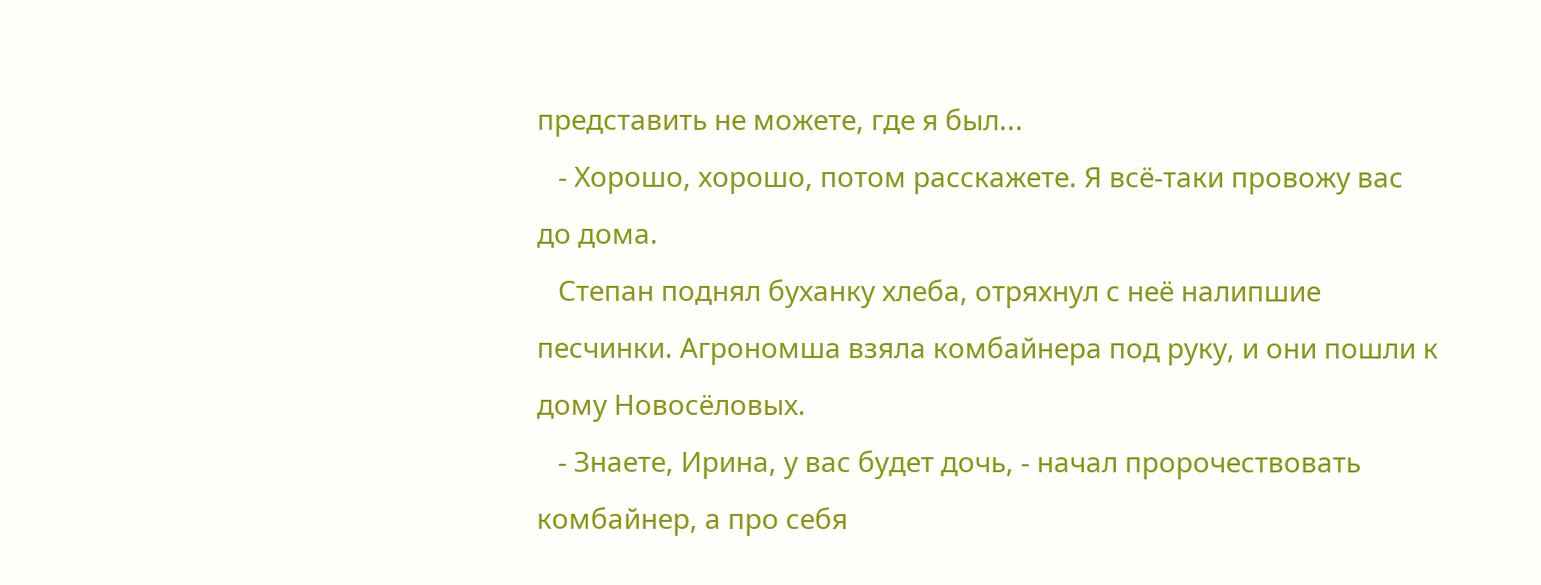представить не можете, где я был...
   - Хорошо, хорошо, потом расскажете. Я всё-таки провожу вас до дома.
   Степан поднял буханку хлеба, отряхнул с неё налипшие песчинки. Агрономша взяла комбайнера под руку, и они пошли к дому Новосёловых.
   - Знаете, Ирина, у вас будет дочь, - начал пророчествовать комбайнер, а про себя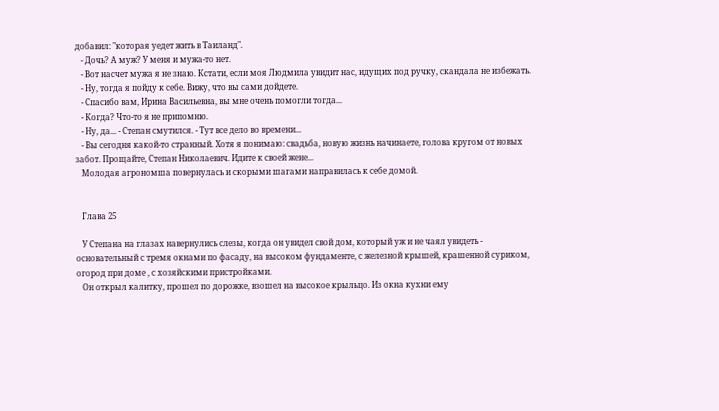добавил: "которая уедет жить в Таиланд".
   - Дочь? А муж? У меня и мужа-то нет.
   - Вот насчет мужа я не знаю. Кстати, если моя Людмила увидит нас, идущих под ручку, скандала не избежать.
   - Ну, тогда я пойду к себе. Вижу, что вы сами дойдете.
   - Спасибо вам, Ирина Васильевна, вы мне очень помогли тогда...
   - Когда? Что-то я не припомню.
   - Ну, да... - Степан смутился. - Тут все дело во времени...
   - Вы сегодня какой-то странный. Хотя я понимаю: свадьба, новую жизнь начинаете, голова кругом от новых забот. Прощайте, Степан Николаевич. Идите к своей жене...
   Молодая агрономша повернулась и скорыми шагами направилась к себе домой.


   Глава 25

   У Степана на глазах навернулись слезы, когда он увидел свой дом, который уж и не чаял увидеть - основательный с тремя окнами по фасаду, на высоком фундаменте, с железной крышей, крашенной суриком, огород при доме , с хозяйскими пристройками.
   Он открыл калитку, прошел по дорожке, взошел на высокое крыльцо. Из окна кухни ему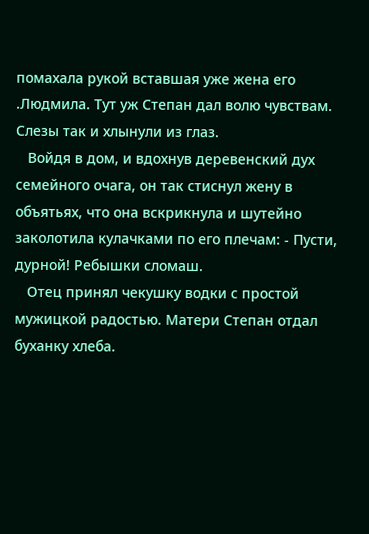помахала рукой вставшая уже жена его .Людмила. Тут уж Степан дал волю чувствам. Слезы так и хлынули из глаз.
   Войдя в дом, и вдохнув деревенский дух семейного очага, он так стиснул жену в объятьях, что она вскрикнула и шутейно заколотила кулачками по его плечам: - Пусти, дурной! Ребышки сломаш.
   Отец принял чекушку водки с простой мужицкой радостью. Матери Степан отдал буханку хлеба.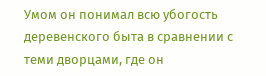Умом он понимал всю убогость деревенского быта в сравнении с теми дворцами, где он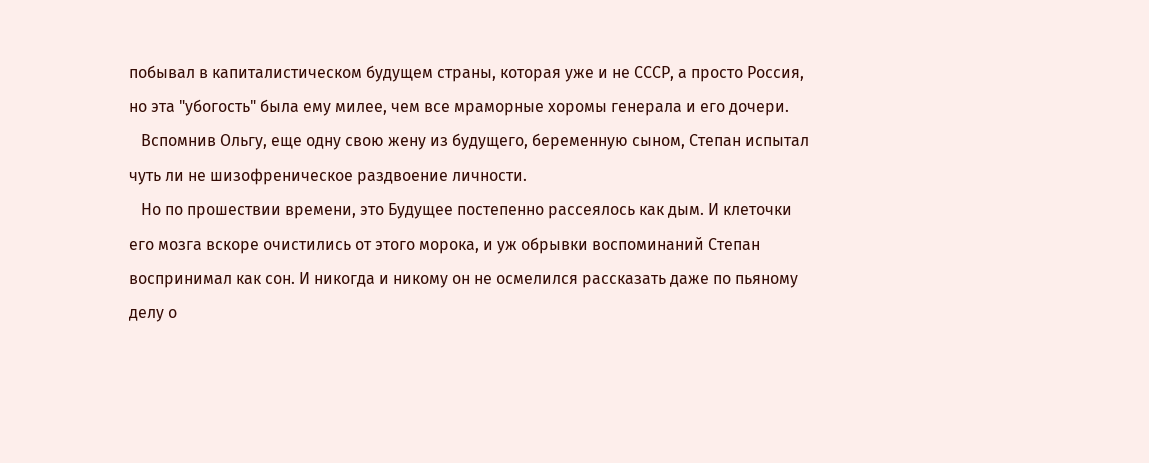побывал в капиталистическом будущем страны, которая уже и не СССР, а просто Россия, но эта "убогость" была ему милее, чем все мраморные хоромы генерала и его дочери.
   Вспомнив Ольгу, еще одну свою жену из будущего, беременную сыном, Степан испытал чуть ли не шизофреническое раздвоение личности.
   Но по прошествии времени, это Будущее постепенно рассеялось как дым. И клеточки его мозга вскоре очистились от этого морока, и уж обрывки воспоминаний Степан воспринимал как сон. И никогда и никому он не осмелился рассказать даже по пьяному делу о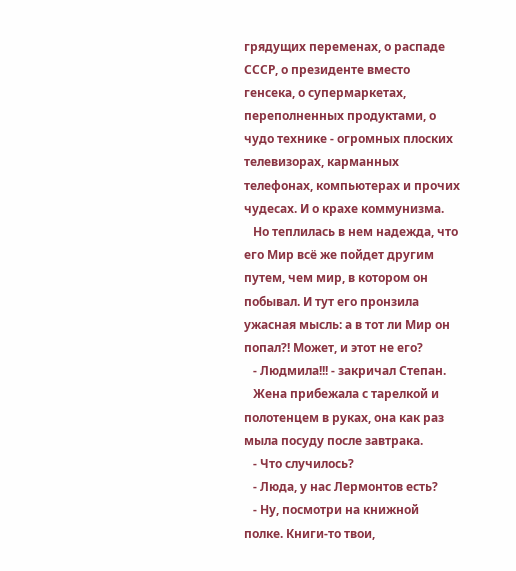грядущих переменах, о распаде СССР, о президенте вместо генсека, о супермаркетах, переполненных продуктами, о чудо технике - огромных плоских телевизорах, карманных телефонах, компьютерах и прочих чудесах. И о крахе коммунизма.
   Но теплилась в нем надежда, что его Мир всё же пойдет другим путем, чем мир, в котором он побывал. И тут его пронзила ужасная мысль: а в тот ли Мир он попал?! Может, и этот не его?
   - Людмила!!! - закричал Степан.
   Жена прибежала с тарелкой и полотенцем в руках, она как раз мыла посуду после завтрака.
   - Что случилось?
   - Люда, у нас Лермонтов есть?
   - Ну, посмотри на книжной полке. Книги-то твои,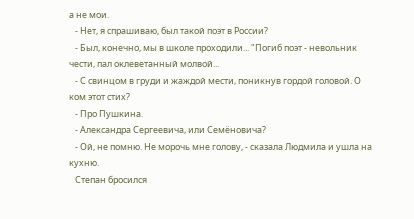а не мои.
   - Нет, я спрашиваю, был такой поэт в России?
   - Был, конечно, мы в школе проходили... "Погиб поэт - невольник чести, пал оклеветанный молвой...
   - С свинцом в груди и жаждой мести, поникнув гордой головой. О ком этот стих?
   - Про Пушкина.
   - Александра Сергеевича, или Семёновича?
   - Ой, не помню. Не морочь мне голову, - сказала Людмила и ушла на кухню.
   Степан бросился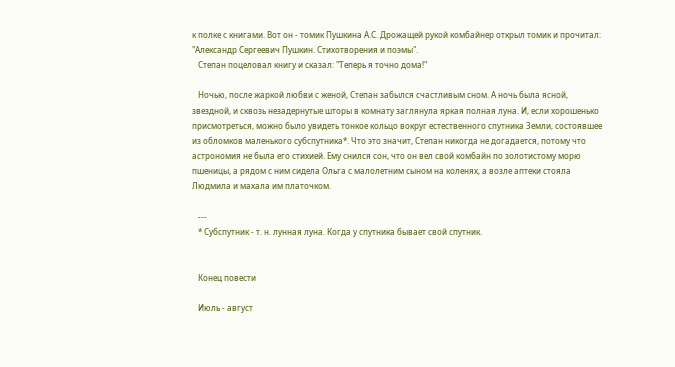к полке с книгами. Вот он - томик Пушкина А.С. Дрожащей рукой комбайнер открыл томик и прочитал: "Александр Сергеевич Пушкин. Стихотворения и поэмы".
   Степан поцеловал книгу и сказал: "Теперь я точно дома!"

   Ночью, после жаркой любви с женой, Степан забылся счастливым сном. А ночь была ясной, звездной, и сквозь незадернутые шторы в комнату заглянула яркая полная луна. И, если хорошенько присмотреться, можно было увидеть тонкое кольцо вокруг естественного спутника Земли, состоявшее из обломков маленького субспутника*. Что это значит, Степан никогда не догадается, потому что астрономия не была его стихией. Ему снился сон, что он вел свой комбайн по золотистому морю пшеницы, а рядом с ним сидела Ольга с малолетним сыном на коленях, а возле аптеки стояла Людмила и махала им платочком.

   ---
   * Субспутник - т. н. лунная луна. Когда у спутника бывает свой спутник.


   Конец повести

   Июль - август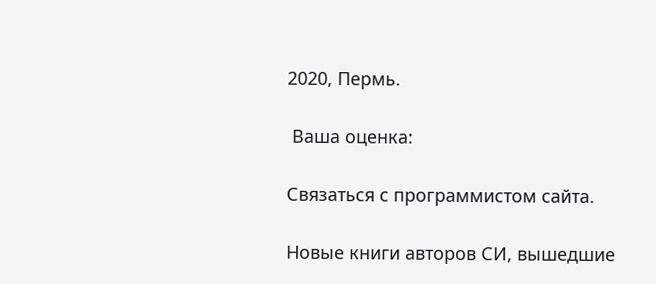2020, Пермь.

 Ваша оценка:

Связаться с программистом сайта.

Новые книги авторов СИ, вышедшие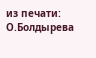из печати:
О.Болдырева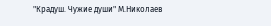"Крадуш. Чужие души" М.Николаев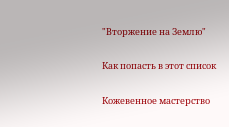"Вторжение на Землю"

Как попасть в этoт список

Кожевенное мастерство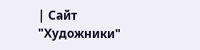| Сайт "Художники"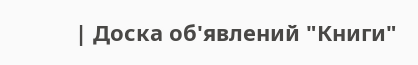| Доска об'явлений "Книги"